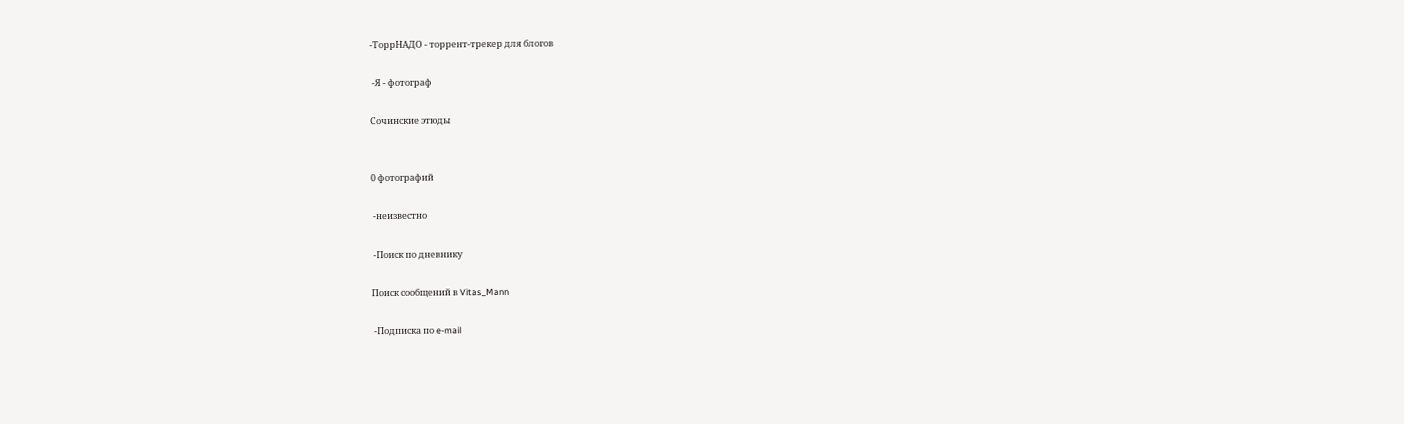-ТоррНАДО - торрент-трекер для блогов

 -Я - фотограф

Сочинские этюды


0 фотографий

 -неизвестно

 -Поиск по дневнику

Поиск сообщений в Vitas_Mann

 -Подписка по e-mail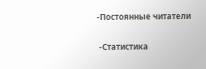-Постоянные читатели

 -Статистика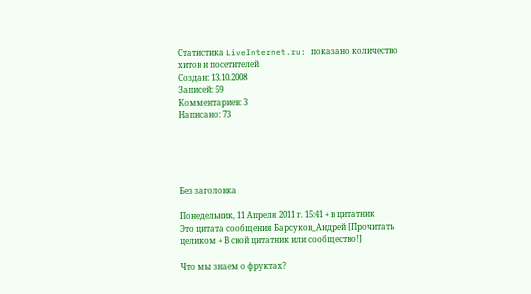Статистика LiveInternet.ru: показано количество хитов и посетителей
Создан: 13.10.2008
Записей: 59
Комментариев: 3
Написано: 73





Без заголовка

Понедельник, 11 Апреля 2011 г. 15:41 + в цитатник
Это цитата сообщения Барсуков_Андрей [Прочитать целиком + В свой цитатник или сообщество!]

Что мы знаем о фруктах?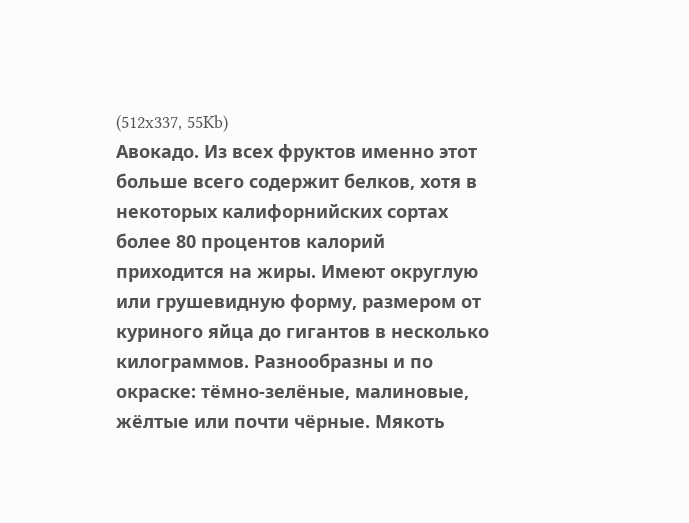(512x337, 55Kb)
Авокадо. Из всех фруктов именно этот больше всего содержит белков, хотя в некоторых калифорнийских сортах более 80 процентов калорий приходится на жиры. Имеют округлую или грушевидную форму, размером от куриного яйца до гигантов в несколько килограммов. Разнообразны и по окраске: тёмно-зелёные, малиновые, жёлтые или почти чёрные. Мякоть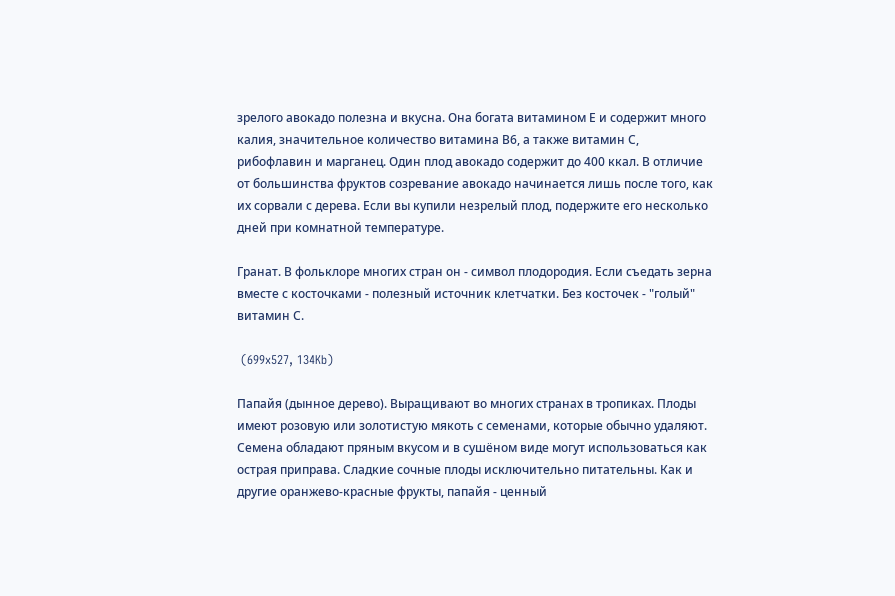зрелого авокадо полезна и вкусна. Она богата витамином Е и содержит много калия, значительное количество витамина В6, а также витамин С, рибофлавин и марганец. Один плод авокадо содержит до 400 ккал. В отличие от большинства фруктов созревание авокадо начинается лишь после того, как их сорвали с дерева. Если вы купили незрелый плод, подержите его несколько дней при комнатной температуре.

Гранат. В фольклоре многих стран он - символ плодородия. Если съедать зерна вместе с косточками - полезный источник клетчатки. Без косточек - "голый" витамин С.

 (699x527, 134Kb)

Папайя (дынное дерево). Выращивают во многих странах в тропиках. Плоды имеют розовую или золотистую мякоть с семенами, которые обычно удаляют. Семена обладают пряным вкусом и в сушёном виде могут использоваться как острая приправа. Сладкие сочные плоды исключительно питательны. Как и другие оранжево-красные фрукты, папайя - ценный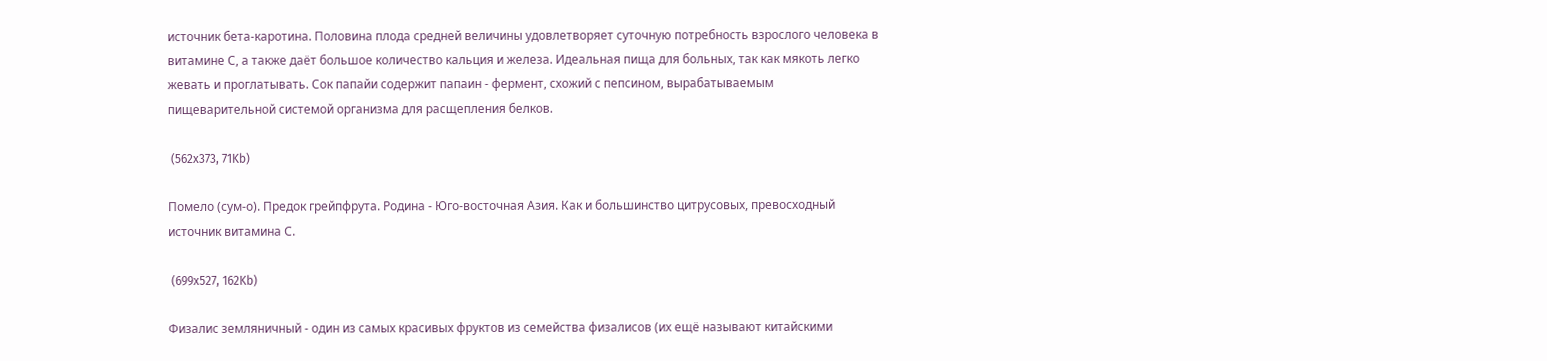источник бета-каротина. Половина плода средней величины удовлетворяет суточную потребность взрослого человека в витамине С, а также даёт большое количество кальция и железа. Идеальная пища для больных, так как мякоть легко жевать и проглатывать. Сок папайи содержит папаин - фермент, схожий с пепсином, вырабатываемым пищеварительной системой организма для расщепления белков.

 (562x373, 71Kb)

Помело (сум-о). Предок грейпфрута. Родина - Юго-восточная Азия. Как и большинство цитрусовых, превосходный источник витамина С.

 (699x527, 162Kb)

Физалис земляничный - один из самых красивых фруктов из семейства физалисов (их ещё называют китайскими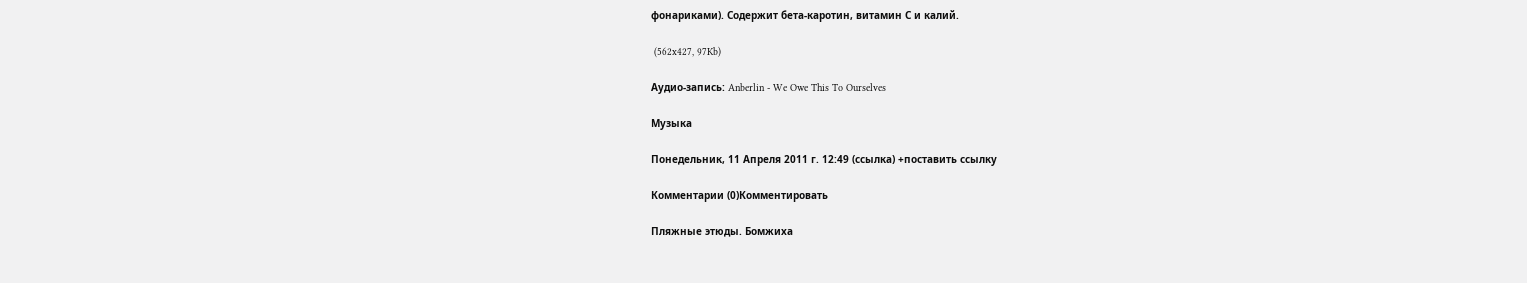фонариками). Содержит бета-каротин, витамин С и калий.

 (562x427, 97Kb)

Аудио-запись: Anberlin - We Owe This To Ourselves

Музыка

Понедельник, 11 Апреля 2011 г. 12:49 (ссылка) +поставить ссылку

Комментарии (0)Комментировать

Пляжные этюды. Бомжиха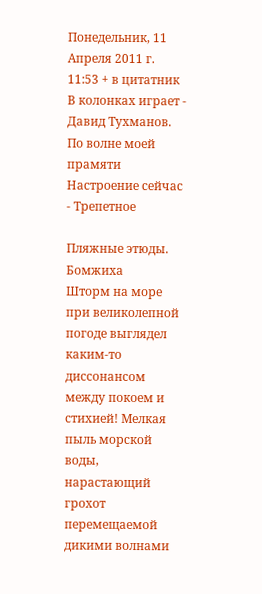Понедельник, 11 Апреля 2011 г. 11:53 + в цитатник
В колонках играет - Давид Тухманов. По волне моей прамяти
Настроение сейчас - Трепетное

Пляжные этюды. Бомжиха
Шторм на море при великолепной погоде выглядел каким-то диссонансом между покоем и стихией! Мелкая пыль морской воды, нарастающий грохот перемещаемой дикими волнами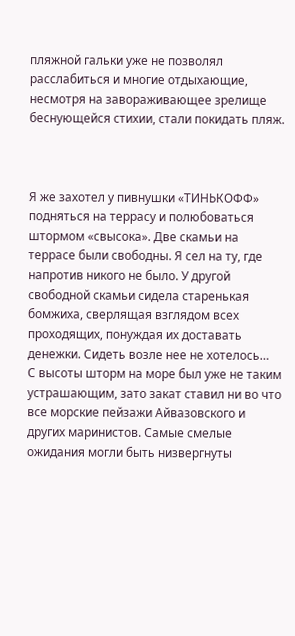пляжной гальки уже не позволял расслабиться и многие отдыхающие, несмотря на завораживающее зрелище беснующейся стихии, стали покидать пляж.



Я же захотел у пивнушки «ТИНЬКОФФ» подняться на террасу и полюбоваться штормом «свысока». Две скамьи на террасе были свободны. Я сел на ту, где напротив никого не было. У другой свободной скамьи сидела старенькая бомжиха, сверлящая взглядом всех проходящих, понуждая их доставать денежки. Сидеть возле нее не хотелось…
С высоты шторм на море был уже не таким устрашающим, зато закат ставил ни во что все морские пейзажи Айвазовского и других маринистов. Самые смелые ожидания могли быть низвергнуты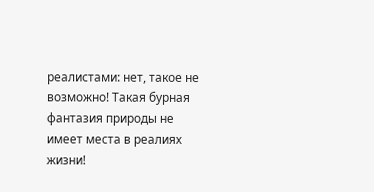реалистами: нет, такое не возможно! Такая бурная фантазия природы не имеет места в реалиях жизни!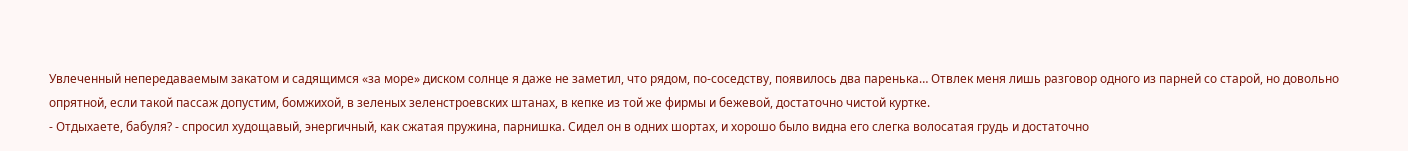Увлеченный непередаваемым закатом и садящимся «за море» диском солнце я даже не заметил, что рядом, по-соседству, появилось два паренька… Отвлек меня лишь разговор одного из парней со старой, но довольно опрятной, если такой пассаж допустим, бомжихой, в зеленых зеленстроевских штанах, в кепке из той же фирмы и бежевой, достаточно чистой куртке.
- Отдыхаете, бабуля? - спросил худощавый, энергичный, как сжатая пружина, парнишка. Сидел он в одних шортах, и хорошо было видна его слегка волосатая грудь и достаточно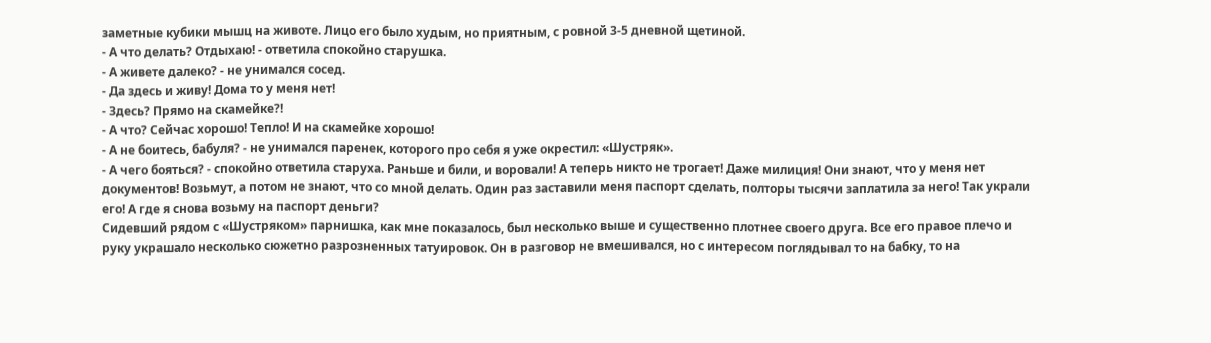заметные кубики мышц на животе. Лицо его было худым, но приятным, с ровной 3-5 дневной щетиной.
- А что делать? Отдыхаю! - ответила спокойно старушка.
- А живете далеко? - не унимался сосед.
- Да здесь и живу! Дома то у меня нет!
- Здесь? Прямо на скамейке?!
- А что? Сейчас хорошо! Тепло! И на скамейке хорошо!
- А не боитесь, бабуля? - не унимался паренек, которого про себя я уже окрестил: «Шустряк».
- А чего бояться? - спокойно ответила старуха. Раньше и били, и воровали! А теперь никто не трогает! Даже милиция! Они знают, что у меня нет документов! Возьмут, а потом не знают, что со мной делать. Один раз заставили меня паспорт сделать, полторы тысячи заплатила за него! Так украли его! А где я снова возьму на паспорт деньги?
Сидевший рядом с «Шустряком» парнишка, как мне показалось, был несколько выше и существенно плотнее своего друга. Все его правое плечо и руку украшало несколько сюжетно разрозненных татуировок. Он в разговор не вмешивался, но с интересом поглядывал то на бабку, то на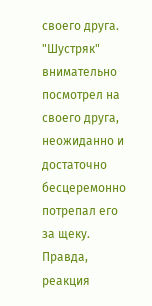своего друга.
"Шустряк" внимательно посмотрел на своего друга, неожиданно и достаточно бесцеремонно потрепал его за щеку. Правда, реакция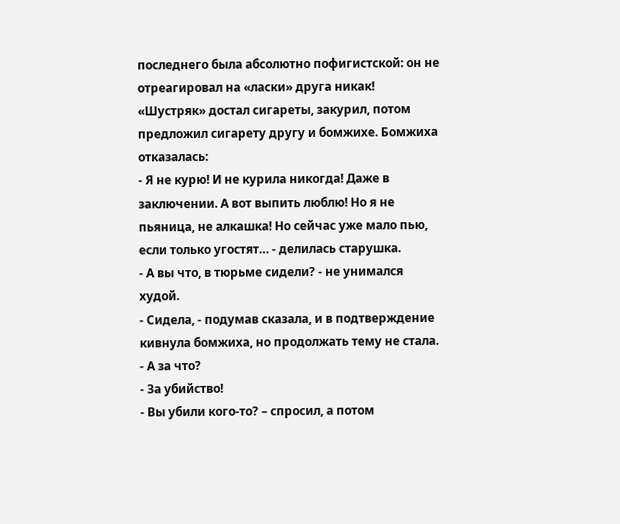последнего была абсолютно пофигистской: он не отреагировал на «ласки» друга никак!
«Шустряк» достал сигареты, закурил, потом предложил сигарету другу и бомжихе. Бомжиха отказалась:
- Я не курю! И не курила никогда! Даже в заключении. А вот выпить люблю! Но я не пьяница, не алкашка! Но сейчас уже мало пью, если только угостят… - делилась старушка.
- А вы что, в тюрьме сидели? - не унимался худой.
- Сидела, - подумав сказала, и в подтверждение кивнула бомжиха, но продолжать тему не стала.
- А за что?
- За убийство!
- Вы убили кого-то? – спросил, а потом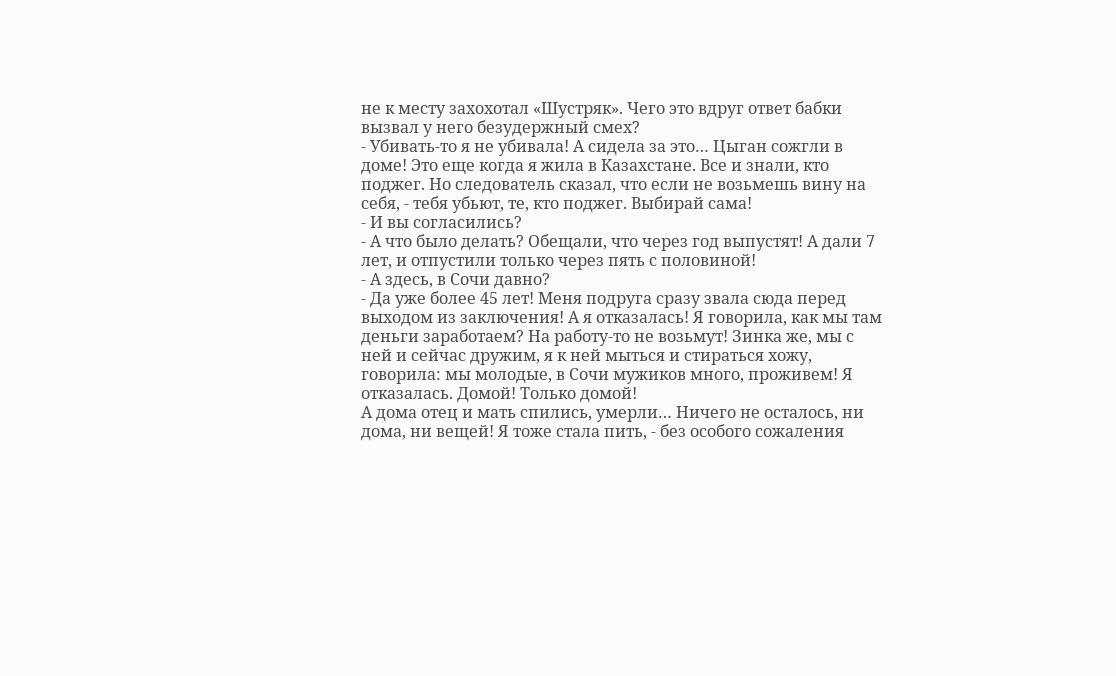не к месту захохотал «Шустряк». Чего это вдруг ответ бабки вызвал у него безудержный смех?
- Убивать-то я не убивала! А сидела за это… Цыган сожгли в доме! Это еще когда я жила в Казахстане. Все и знали, кто поджег. Но следователь сказал, что если не возьмешь вину на себя, - тебя убьют, те, кто поджег. Выбирай сама!
- И вы согласились?
- А что было делать? Обещали, что через год выпустят! А дали 7 лет, и отпустили только через пять с половиной!
- А здесь, в Сочи давно?
- Да уже более 45 лет! Меня подруга сразу звала сюда перед выходом из заключения! А я отказалась! Я говорила, как мы там деньги заработаем? На работу-то не возьмут! Зинка же, мы с ней и сейчас дружим, я к ней мыться и стираться хожу, говорила: мы молодые, в Сочи мужиков много, проживем! Я отказалась. Домой! Только домой!
А дома отец и мать спились, умерли… Ничего не осталось, ни дома, ни вещей! Я тоже стала пить, - без особого сожаления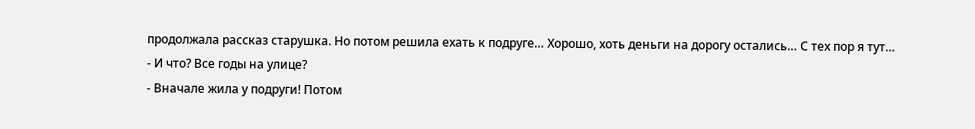продолжала рассказ старушка. Но потом решила ехать к подруге… Хорошо, хоть деньги на дорогу остались… С тех пор я тут…
- И что? Все годы на улице?
- Вначале жила у подруги! Потом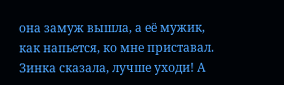она замуж вышла, а её мужик, как напьется, ко мне приставал. Зинка сказала, лучше уходи! А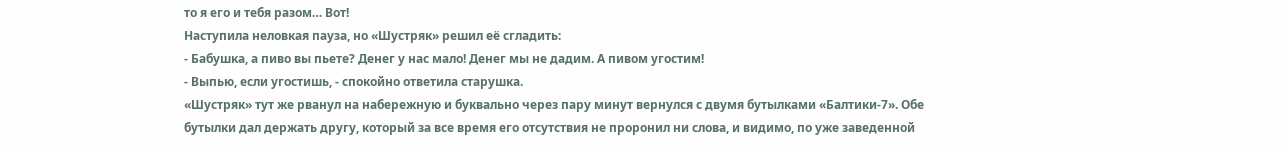то я его и тебя разом… Вот!
Наступила неловкая пауза, но «Шустряк» решил её сгладить:
- Бабушка, а пиво вы пьете? Денег у нас мало! Денег мы не дадим. А пивом угостим!
- Выпью, если угостишь, - спокойно ответила старушка.
«Шустряк» тут же рванул на набережную и буквально через пару минут вернулся с двумя бутылками «Балтики-7». Обе бутылки дал держать другу, который за все время его отсутствия не проронил ни слова, и видимо, по уже заведенной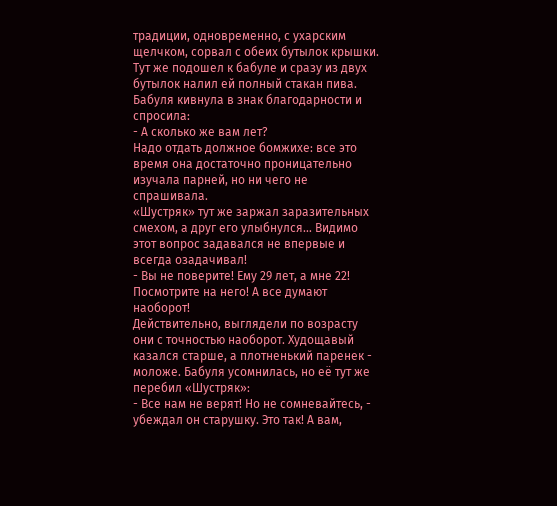традиции, одновременно, с ухарским щелчком, сорвал с обеих бутылок крышки. Тут же подошел к бабуле и сразу из двух бутылок налил ей полный стакан пива. Бабуля кивнула в знак благодарности и спросила:
- А сколько же вам лет?
Надо отдать должное бомжихе: все это время она достаточно проницательно изучала парней, но ни чего не спрашивала.
«Шустряк» тут же заржал заразительных смехом, а друг его улыбнулся… Видимо этот вопрос задавался не впервые и всегда озадачивал!
- Вы не поверите! Ему 29 лет, а мне 22! Посмотрите на него! А все думают наоборот!
Действительно, выглядели по возрасту они с точностью наоборот. Худощавый казался старше, а плотненький паренек - моложе. Бабуля усомнилась, но её тут же перебил «Шустряк»:
- Все нам не верят! Но не сомневайтесь, - убеждал он старушку. Это так! А вам,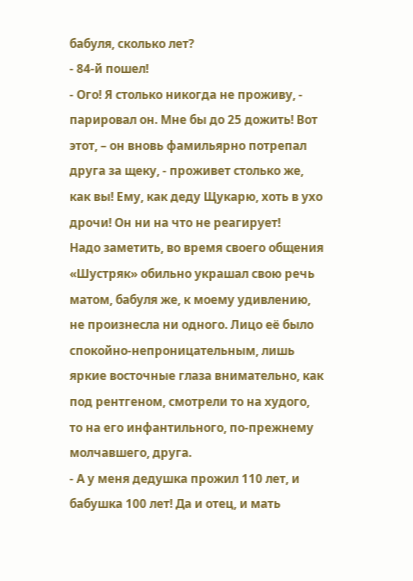бабуля, сколько лет?
- 84-й пошел!
- Ого! Я столько никогда не проживу, - парировал он. Мне бы до 25 дожить! Вот этот, – он вновь фамильярно потрепал друга за щеку, - проживет столько же, как вы! Ему, как деду Щукарю, хоть в ухо дрочи! Он ни на что не реагирует!
Надо заметить, во время своего общения «Шустряк» обильно украшал свою речь матом, бабуля же, к моему удивлению, не произнесла ни одного. Лицо её было спокойно-непроницательным, лишь яркие восточные глаза внимательно, как под рентгеном, смотрели то на худого, то на его инфантильного, по-прежнему молчавшего, друга.
- А у меня дедушка прожил 110 лет, и бабушка 100 лет! Да и отец, и мать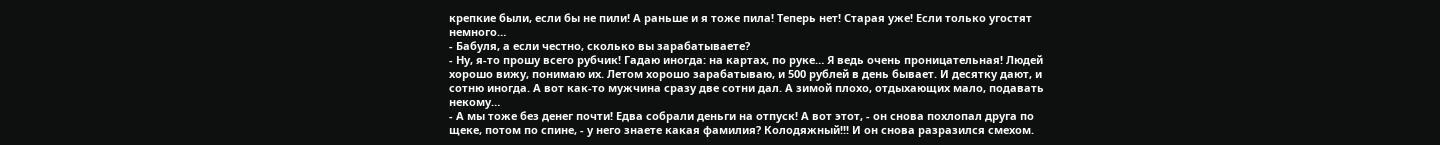крепкие были, если бы не пили! А раньше и я тоже пила! Теперь нет! Старая уже! Если только угостят немного…
- Бабуля, а если честно, сколько вы зарабатываете?
- Ну, я-то прошу всего рубчик! Гадаю иногда: на картах, по руке… Я ведь очень проницательная! Людей хорошо вижу, понимаю их. Летом хорошо зарабатываю, и 500 рублей в день бывает. И десятку дают, и сотню иногда. А вот как-то мужчина сразу две сотни дал. А зимой плохо, отдыхающих мало, подавать некому…
- А мы тоже без денег почти! Едва собрали деньги на отпуск! А вот этот, - он снова похлопал друга по щеке, потом по спине, - у него знаете какая фамилия? Колодяжный!!! И он снова разразился смехом.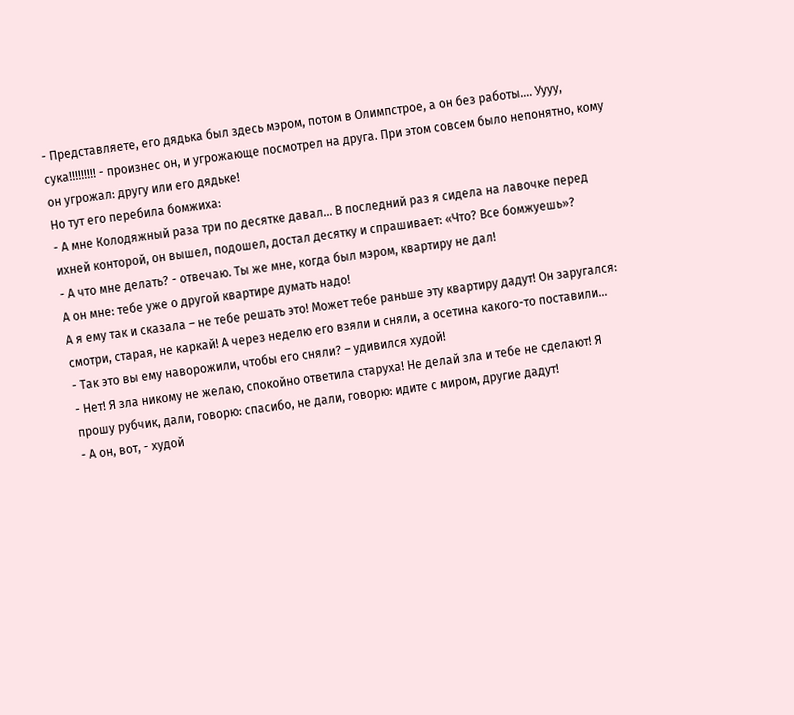- Представляете, его дядька был здесь мэром, потом в Олимпстрое, а он без работы…. Уууу, сука!!!!!!!!! - произнес он, и угрожающе посмотрел на друга. При этом совсем было непонятно, кому он угрожал: другу или его дядьке!
Но тут его перебила бомжиха:
- А мне Колодяжный раза три по десятке давал... В последний раз я сидела на лавочке перед ихней конторой, он вышел, подошел, достал десятку и спрашивает: «Что? Все бомжуешь»?
- А что мне делать? - отвечаю. Ты же мне, когда был мэром, квартиру не дал!
А он мне: тебе уже о другой квартире думать надо!
А я ему так и сказала – не тебе решать это! Может тебе раньше эту квартиру дадут! Он заругался: смотри, старая, не каркай! А через неделю его взяли и сняли, а осетина какого-то поставили…
- Так это вы ему наворожили, чтобы его сняли? – удивился худой!
- Нет! Я зла никому не желаю, спокойно ответила старуха! Не делай зла и тебе не сделают! Я прошу рубчик, дали, говорю: спасибо, не дали, говорю: идите с миром, другие дадут!
- А он, вот, - худой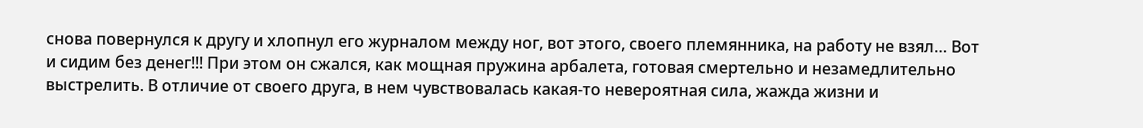снова повернулся к другу и хлопнул его журналом между ног, вот этого, своего племянника, на работу не взял… Вот и сидим без денег!!! При этом он сжался, как мощная пружина арбалета, готовая смертельно и незамедлительно выстрелить. В отличие от своего друга, в нем чувствовалась какая-то невероятная сила, жажда жизни и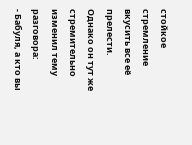стойкое стремление вкусить все её прелести.
Однако он тут же стремительно изменил тему разговора:
- Бабуля, а кто вы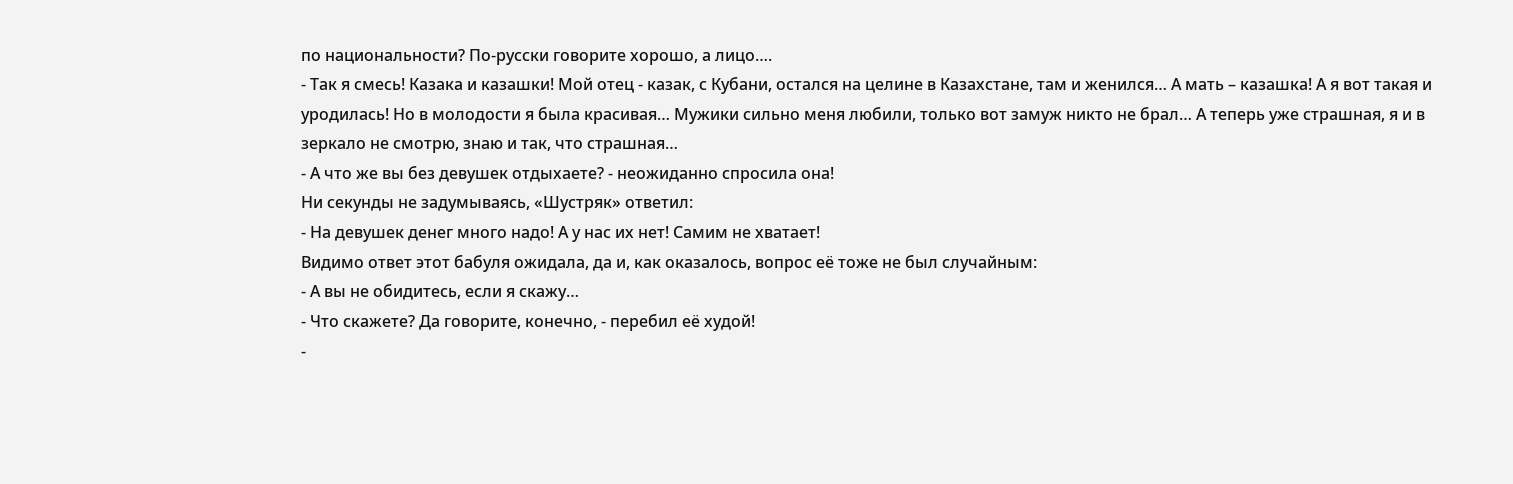по национальности? По-русски говорите хорошо, а лицо….
- Так я смесь! Казака и казашки! Мой отец - казак, с Кубани, остался на целине в Казахстане, там и женился… А мать – казашка! А я вот такая и уродилась! Но в молодости я была красивая… Мужики сильно меня любили, только вот замуж никто не брал… А теперь уже страшная, я и в зеркало не смотрю, знаю и так, что страшная…
- А что же вы без девушек отдыхаете? - неожиданно спросила она!
Ни секунды не задумываясь, «Шустряк» ответил:
- На девушек денег много надо! А у нас их нет! Самим не хватает!
Видимо ответ этот бабуля ожидала, да и, как оказалось, вопрос её тоже не был случайным:
- А вы не обидитесь, если я скажу…
- Что скажете? Да говорите, конечно, - перебил её худой!
-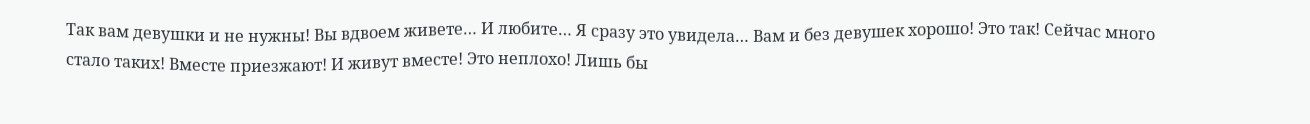Так вам девушки и не нужны! Вы вдвоем живете… И любите… Я сразу это увидела… Вам и без девушек хорошо! Это так! Сейчас много стало таких! Вместе приезжают! И живут вместе! Это неплохо! Лишь бы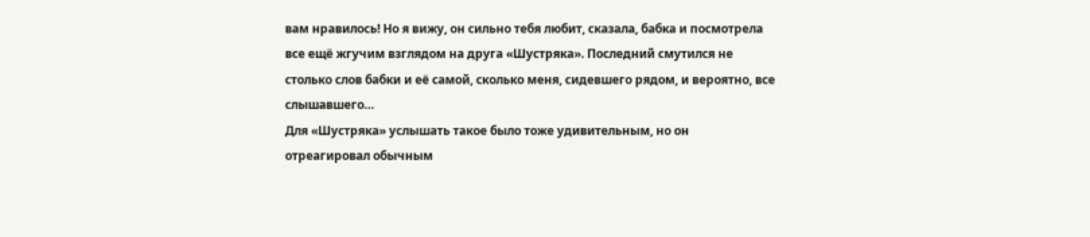вам нравилось! Но я вижу, он сильно тебя любит, сказала, бабка и посмотрела все ещё жгучим взглядом на друга «Шустряка». Последний смутился не столько слов бабки и её самой, сколько меня, сидевшего рядом, и вероятно, все слышавшего…
Для «Шустряка» услышать такое было тоже удивительным, но он отреагировал обычным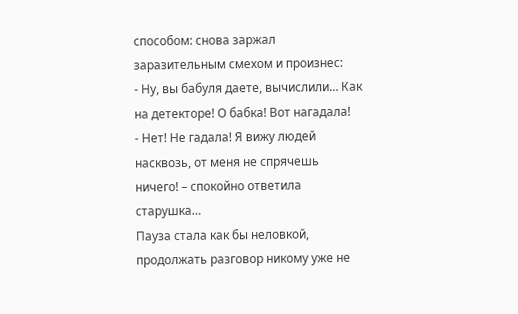способом: снова заржал заразительным смехом и произнес:
- Ну, вы бабуля даете, вычислили… Как на детекторе! О бабка! Вот нагадала!
- Нет! Не гадала! Я вижу людей насквозь, от меня не спрячешь ничего! – спокойно ответила старушка…
Пауза стала как бы неловкой, продолжать разговор никому уже не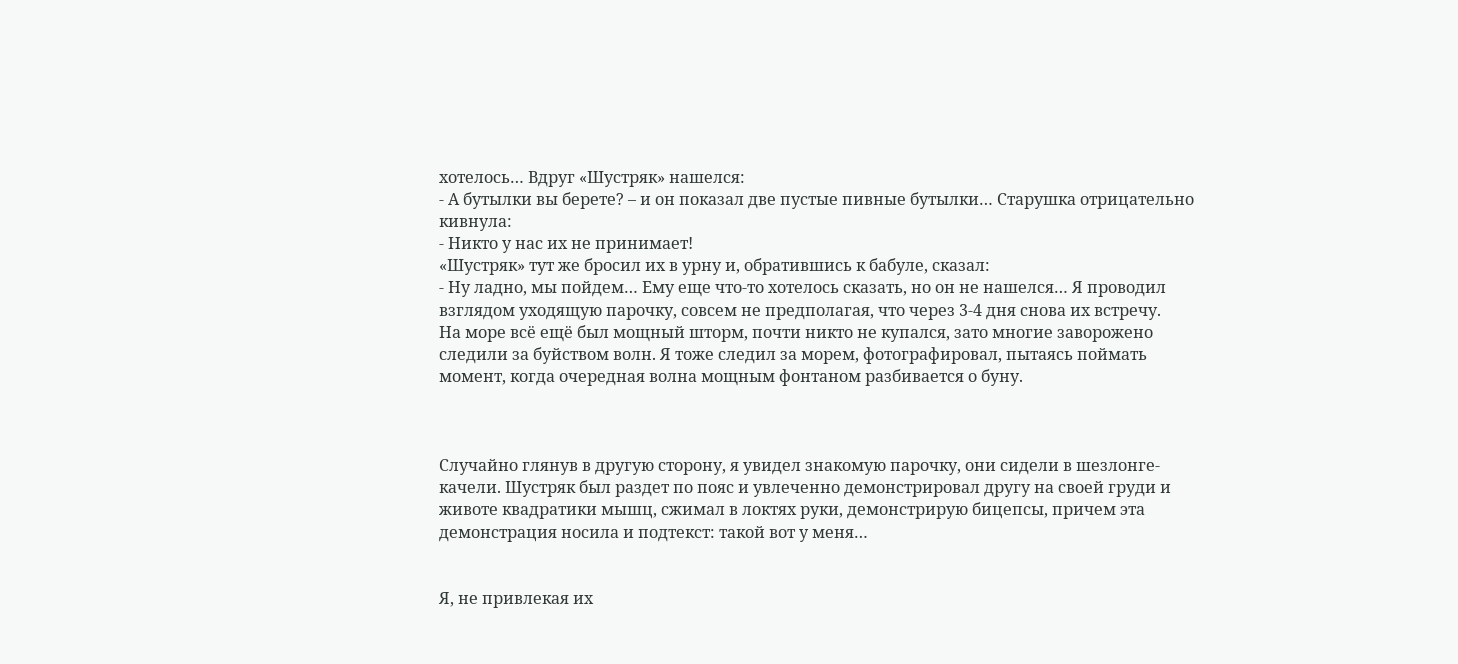хотелось… Вдруг «Шустряк» нашелся:
- А бутылки вы берете? – и он показал две пустые пивные бутылки… Старушка отрицательно кивнула:
- Никто у нас их не принимает!
«Шустряк» тут же бросил их в урну и, обратившись к бабуле, сказал:
- Ну ладно, мы пойдем… Ему еще что-то хотелось сказать, но он не нашелся… Я проводил взглядом уходящую парочку, совсем не предполагая, что через 3-4 дня снова их встречу.
На море всё ещё был мощный шторм, почти никто не купался, зато многие заворожено следили за буйством волн. Я тоже следил за морем, фотографировал, пытаясь поймать момент, когда очередная волна мощным фонтаном разбивается о буну.



Случайно глянув в другую сторону, я увидел знакомую парочку, они сидели в шезлонге-качели. Шустряк был раздет по пояс и увлеченно демонстрировал другу на своей груди и животе квадратики мышц, сжимал в локтях руки, демонстрирую бицепсы, причем эта демонстрация носила и подтекст: такой вот у меня…


Я, не привлекая их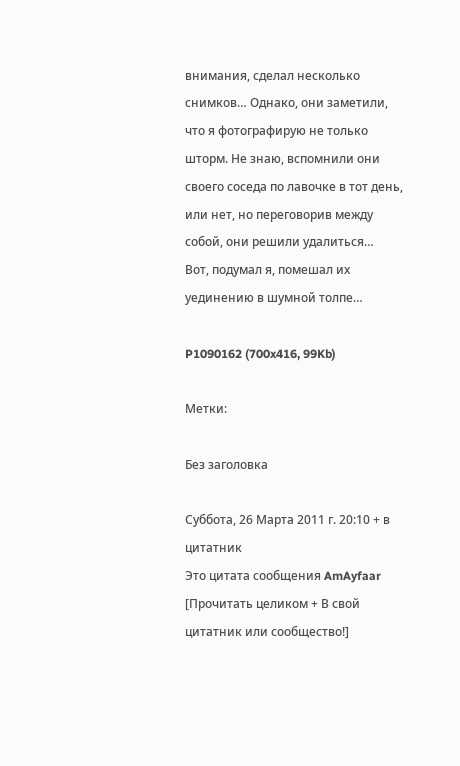внимания, сделал несколько снимков… Однако, они заметили, что я фотографирую не только шторм. Не знаю, вспомнили они своего соседа по лавочке в тот день, или нет, но переговорив между собой, они решили удалиться…
Вот, подумал я, помешал их уединению в шумной толпе…

P1090162 (700x416, 99Kb)

Метки:

Без заголовка

Суббота, 26 Марта 2011 г. 20:10 + в цитатник
Это цитата сообщения AmAyfaar [Прочитать целиком + В свой цитатник или сообщество!]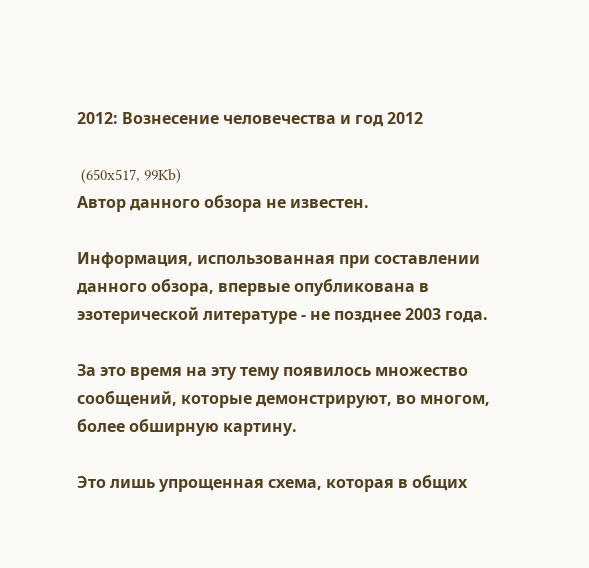2012: Вознесение человечества и год 2012

 (650x517, 99Kb)
Автор данного обзора не известен.

Информация, использованная при составлении данного обзора, впервые опубликована в эзотерической литературе - не позднее 2003 года.

За это время на эту тему появилось множество сообщений, которые демонстрируют, во многом, более обширную картину.

Это лишь упрощенная схема, которая в общих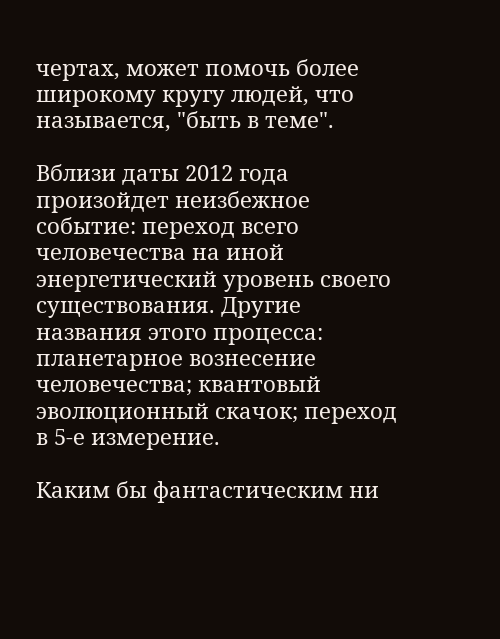чертах, может помочь более широкому кругу людей, что называется, "быть в теме".

Вблизи даты 2012 года произойдет неизбежное событие: переход всего человечества на иной энергетический уровень своего существования. Другие названия этого процесса: планетарное вознесение человечества; квантовый эволюционный скачок; переход в 5-е измерение.

Каким бы фантастическим ни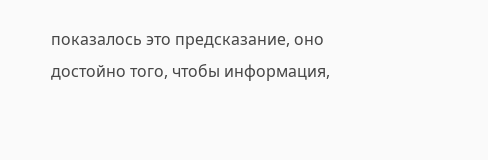показалось это предсказание, оно достойно того, чтобы информация,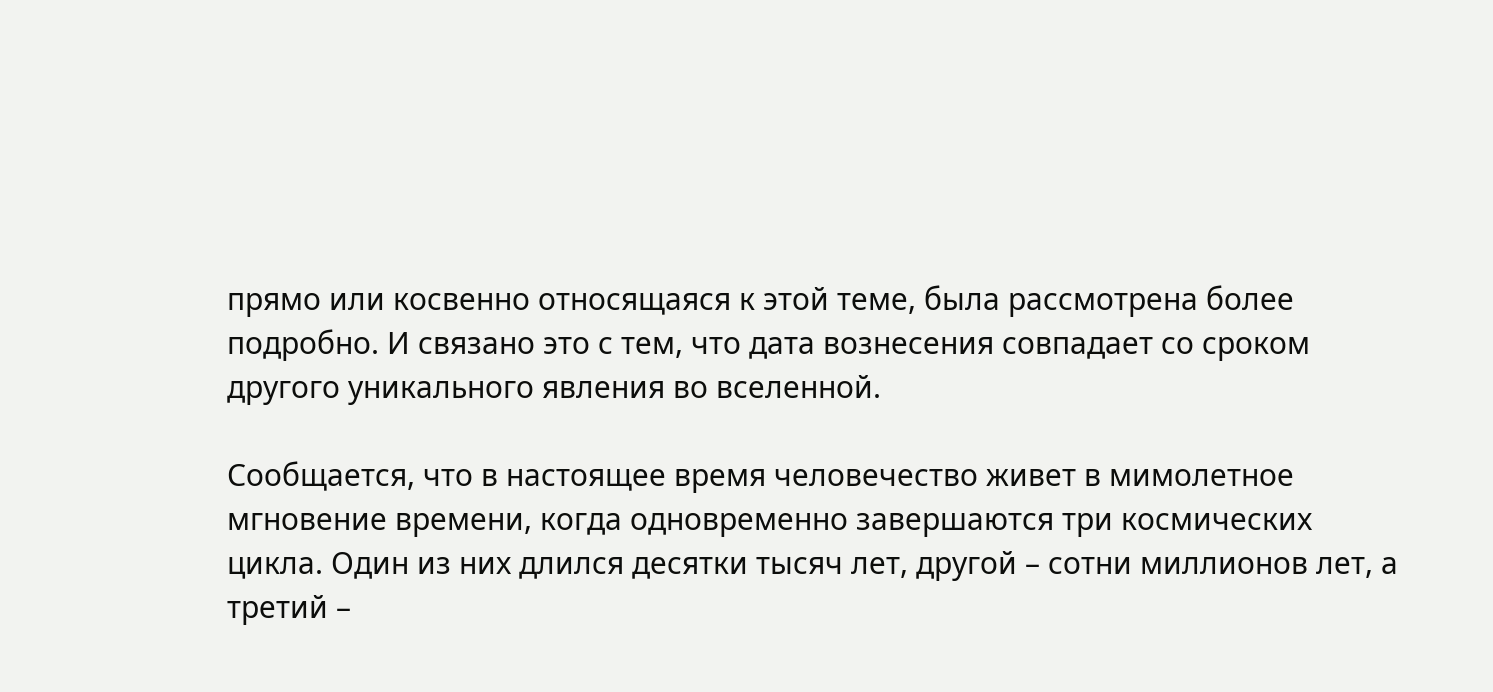прямо или косвенно относящаяся к этой теме, была рассмотрена более подробно. И связано это с тем, что дата вознесения совпадает со сроком другого уникального явления во вселенной.

Сообщается, что в настоящее время человечество живет в мимолетное мгновение времени, когда одновременно завершаются три космических цикла. Один из них длился десятки тысяч лет, другой – сотни миллионов лет, а третий –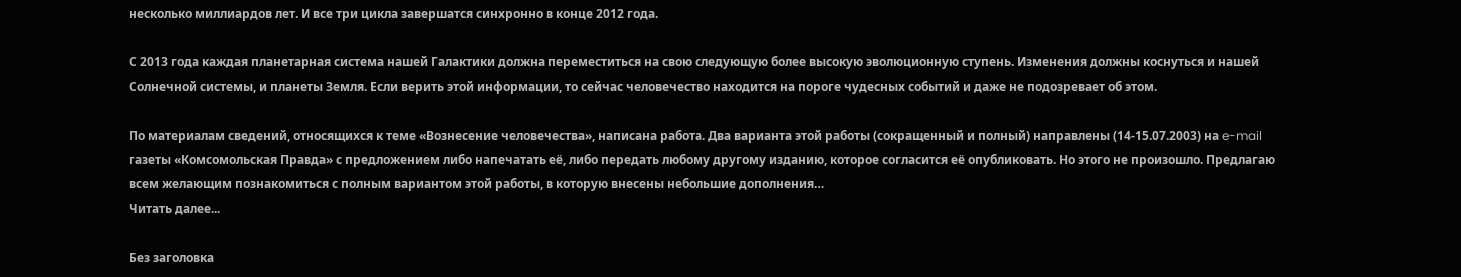несколько миллиардов лет. И все три цикла завершатся синхронно в конце 2012 года.

С 2013 года каждая планетарная система нашей Галактики должна переместиться на свою следующую более высокую эволюционную ступень. Изменения должны коснуться и нашей Солнечной системы, и планеты Земля. Если верить этой информации, то сейчас человечество находится на пороге чудесных событий и даже не подозревает об этом.

По материалам сведений, относящихся к теме «Вознесение человечества», написана работа. Два варианта этой работы (сокращенный и полный) направлены (14-15.07.2003) на e-mail газеты «Комсомольская Правда» с предложением либо напечатать её, либо передать любому другому изданию, которое согласится её опубликовать. Но этого не произошло. Предлагаю всем желающим познакомиться с полным вариантом этой работы, в которую внесены небольшие дополнения…
Читать далее...

Без заголовка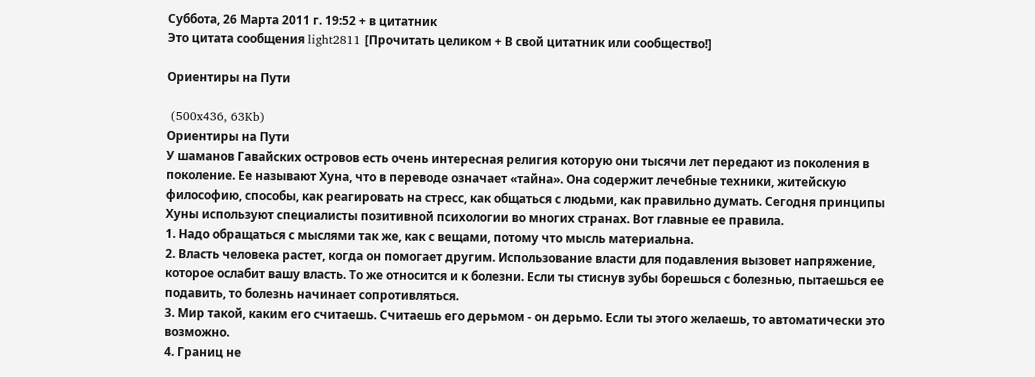Суббота, 26 Марта 2011 г. 19:52 + в цитатник
Это цитата сообщения light2811 [Прочитать целиком + В свой цитатник или сообщество!]

Ориентиры на Пути

 (500x436, 63Kb)
Ориентиры на Пути
У шаманов Гавайских островов есть очень интересная религия которую они тысячи лет передают из поколения в поколение. Ее называют Хуна, что в переводе означает «тайна». Она содержит лечебные техники, житейскую философию, способы, как реагировать на стресс, как общаться с людьми, как правильно думать. Сегодня принципы Хуны используют специалисты позитивной психологии во многих странах. Вот главные ее правила.
1. Надо обращаться с мыслями так же, как с вещами, потому что мысль материальна.
2. Власть человека растет, когда он помогает другим. Использование власти для подавления вызовет напряжение, которое ослабит вашу власть. То же относится и к болезни. Если ты стиснув зубы борешься с болезнью, пытаешься ее подавить, то болезнь начинает сопротивляться.
3. Мир такой, каким его считаешь. Считаешь его дерьмом - он дерьмо. Если ты этого желаешь, то автоматически это возможно.
4. Границ не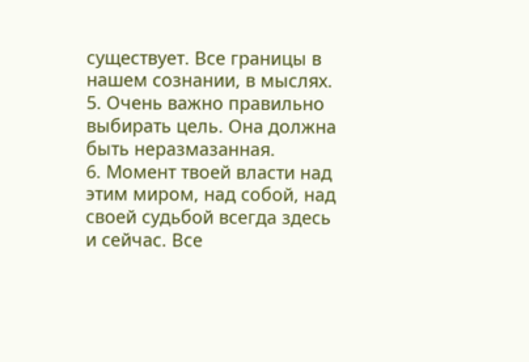существует. Все границы в нашем сознании, в мыслях.
5. Очень важно правильно выбирать цель. Она должна быть неразмазанная.
6. Момент твоей власти над этим миром, над собой, над своей судьбой всегда здесь и сейчас. Все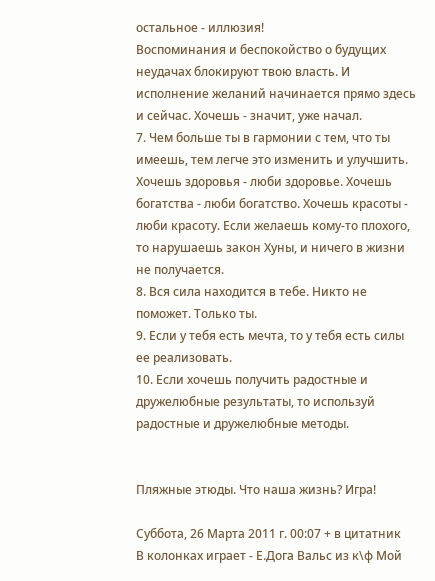остальное - иллюзия!
Воспоминания и беспокойство о будущих неудачах блокируют твою власть. И исполнение желаний начинается прямо здесь и сейчас. Хочешь - значит, уже начал.
7. Чем больше ты в гармонии с тем, что ты имеешь, тем легче это изменить и улучшить. Хочешь здоровья - люби здоровье. Хочешь богатства - люби богатство. Хочешь красоты - люби красоту. Если желаешь кому-то плохого, то нарушаешь закон Хуны, и ничего в жизни не получается.
8. Вся сила находится в тебе. Никто не поможет. Только ты.
9. Если у тебя есть мечта, то у тебя есть силы ее реализовать.
10. Если хочешь получить радостные и дружелюбные результаты, то используй радостные и дружелюбные методы.


Пляжные этюды. Что наша жизнь? Игра!

Суббота, 26 Марта 2011 г. 00:07 + в цитатник
В колонках играет - Е.Дога Вальс из к\ф Мой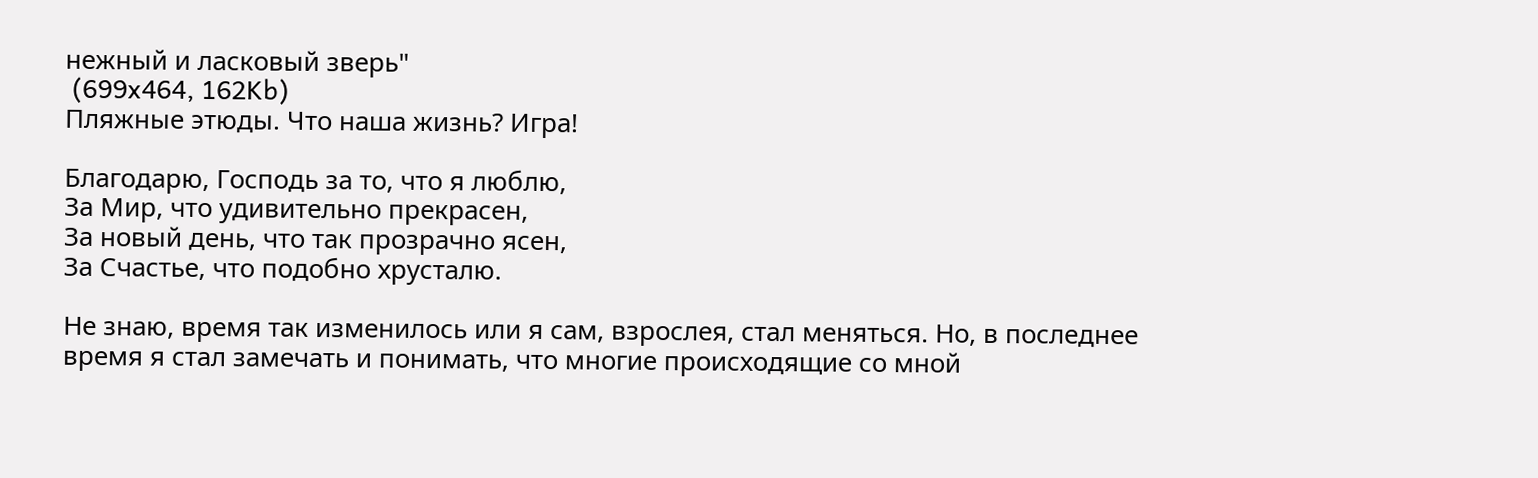нежный и ласковый зверь"
 (699x464, 162Kb)
Пляжные этюды. Что наша жизнь? Игра!

Благодарю, Господь за то, что я люблю,
За Мир, что удивительно прекрасен,
За новый день, что так прозрачно ясен,
За Счастье, что подобно хрусталю.

Не знаю, время так изменилось или я сам, взрослея, стал меняться. Но, в последнее время я стал замечать и понимать, что многие происходящие со мной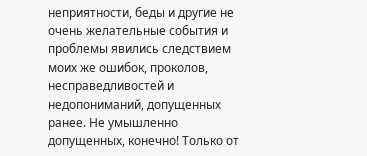неприятности, беды и другие не очень желательные события и проблемы явились следствием моих же ошибок, проколов, несправедливостей и недопониманий, допущенных ранее. Не умышленно допущенных, конечно! Только от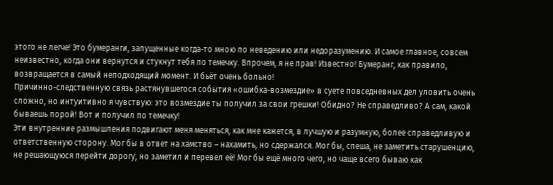этого не легче! Это бумеранги, запущенные когда-то мною по неведению или недоразумению. И самое главное, совсем неизвестно, когда они вернутся и стукнут тебя по темечку. Впрочем, я не прав! Известно! Бумеранг, как правило, возвращается в самый неподходящий момент. И бьёт очень больно!
Причинно-следственную связь растянувшегося события «ошибка-возмездие» в суете повседневных дел уловить очень сложно, но интуитивно я чувствую: это возмездие ты получил за свои грешки! Обидно? Не справедливо? А сам, какой бываешь порой! Вот и получил по темечку!
Эти внутренние размышления подвигают меня меняться, как мне кажется, в лучшую и разумную, более справедливую и ответственную сторону. Мог бы в ответ на хамство – нахамить, но сдержался. Мог бы, спеша, не заметить старушенцию, не решающуюся перейти дорогу, но заметил и перевел её! Мог бы ещё много чего, но чаще всего бываю как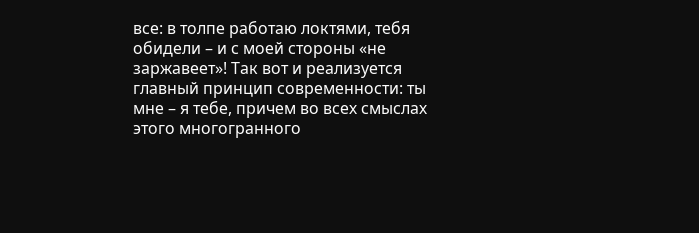все: в толпе работаю локтями, тебя обидели – и с моей стороны «не заржавеет»! Так вот и реализуется главный принцип современности: ты мне – я тебе, причем во всех смыслах этого многогранного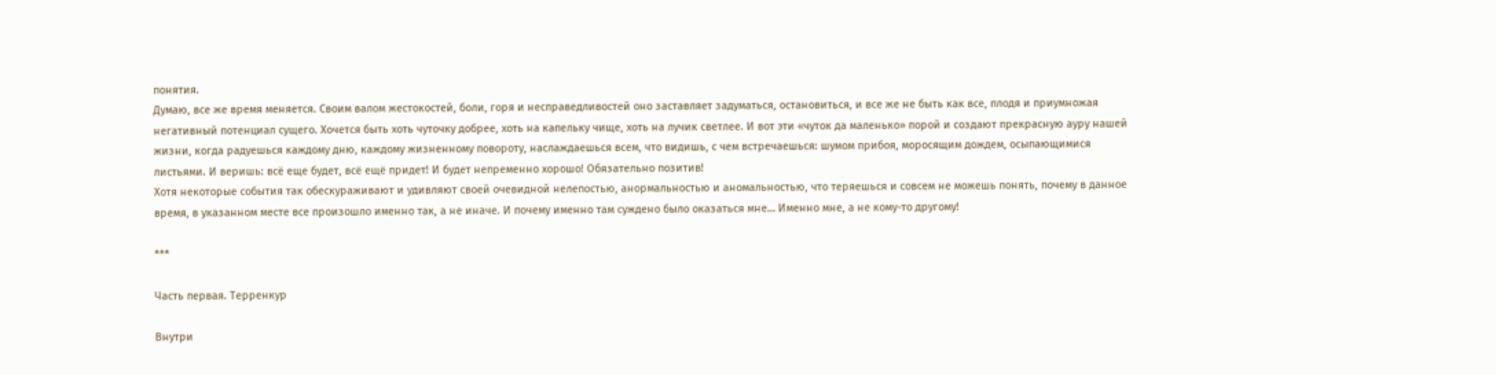понятия.
Думаю, все же время меняется. Своим валом жестокостей, боли, горя и несправедливостей оно заставляет задуматься, остановиться, и все же не быть как все, плодя и приумножая негативный потенциал сущего. Хочется быть хоть чуточку добрее, хоть на капельку чище, хоть на лучик светлее. И вот эти «чуток да маленько» порой и создают прекрасную ауру нашей жизни, когда радуешься каждому дню, каждому жизненному повороту, наслаждаешься всем, что видишь, с чем встречаешься: шумом прибоя, моросящим дождем, осыпающимися листьями. И веришь: всё еще будет, всё ещё придет! И будет непременно хорошо! Обязательно позитив!
Хотя некоторые события так обескураживают и удивляют своей очевидной нелепостью, анормальностью и аномальностью, что теряешься и совсем не можешь понять, почему в данное время, в указанном месте все произошло именно так, а не иначе. И почему именно там суждено было оказаться мне… Именно мне, а не кому-то другому!

***

Часть первая. Терренкур

Внутри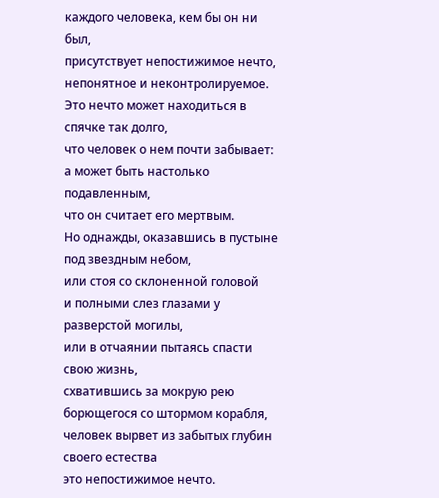каждого человека, кем бы он ни был,
присутствует непостижимое нечто,
непонятное и неконтролируемое.
Это нечто может находиться в спячке так долго,
что человек о нем почти забывает:
а может быть настолько подавленным,
что он считает его мертвым.
Но однажды, оказавшись в пустыне под звездным небом,
или стоя со склоненной головой
и полными слез глазами у разверстой могилы,
или в отчаянии пытаясь спасти свою жизнь,
схватившись за мокрую рею борющегося со штормом корабля,
человек вырвет из забытых глубин своего естества
это непостижимое нечто.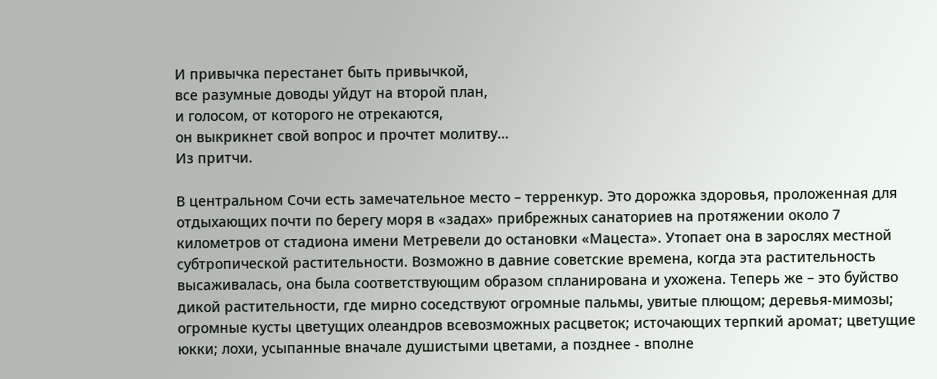И привычка перестанет быть привычкой,
все разумные доводы уйдут на второй план,
и голосом, от которого не отрекаются,
он выкрикнет свой вопрос и прочтет молитву…
Из притчи.

В центральном Сочи есть замечательное место – терренкур. Это дорожка здоровья, проложенная для отдыхающих почти по берегу моря в «задах» прибрежных санаториев на протяжении около 7 километров от стадиона имени Метревели до остановки «Мацеста». Утопает она в зарослях местной субтропической растительности. Возможно в давние советские времена, когда эта растительность высаживалась, она была соответствующим образом спланирована и ухожена. Теперь же – это буйство дикой растительности, где мирно соседствуют огромные пальмы, увитые плющом; деревья-мимозы; огромные кусты цветущих олеандров всевозможных расцветок; источающих терпкий аромат; цветущие юкки; лохи, усыпанные вначале душистыми цветами, а позднее - вполне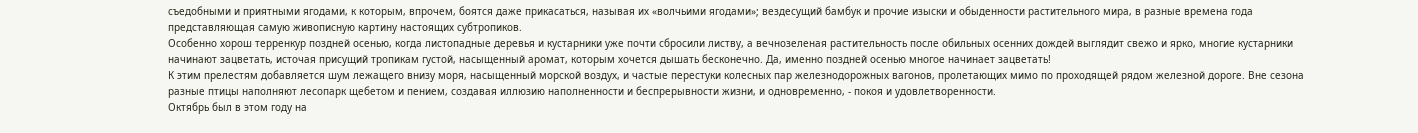съедобными и приятными ягодами, к которым, впрочем, боятся даже прикасаться, называя их «волчьими ягодами»; вездесущий бамбук и прочие изыски и обыденности растительного мира, в разные времена года представляющая самую живописную картину настоящих субтропиков.
Особенно хорош терренкур поздней осенью, когда листопадные деревья и кустарники уже почти сбросили листву, а вечнозеленая растительность после обильных осенних дождей выглядит свежо и ярко, многие кустарники начинают зацветать, источая присущий тропикам густой, насыщенный аромат, которым хочется дышать бесконечно. Да, именно поздней осенью многое начинает зацветать!
К этим прелестям добавляется шум лежащего внизу моря, насыщенный морской воздух, и частые перестуки колесных пар железнодорожных вагонов, пролетающих мимо по проходящей рядом железной дороге. Вне сезона разные птицы наполняют лесопарк щебетом и пением, создавая иллюзию наполненности и беспрерывности жизни, и одновременно, - покоя и удовлетворенности.
Октябрь был в этом году на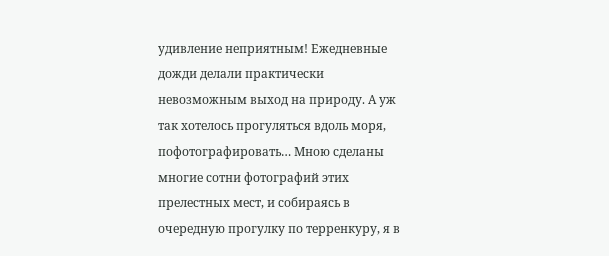удивление неприятным! Ежедневные дожди делали практически невозможным выход на природу. А уж так хотелось прогуляться вдоль моря, пофотографировать… Мною сделаны многие сотни фотографий этих прелестных мест, и собираясь в очередную прогулку по терренкуру, я в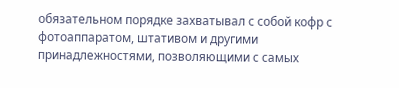обязательном порядке захватывал с собой кофр с фотоаппаратом, штативом и другими принадлежностями, позволяющими с самых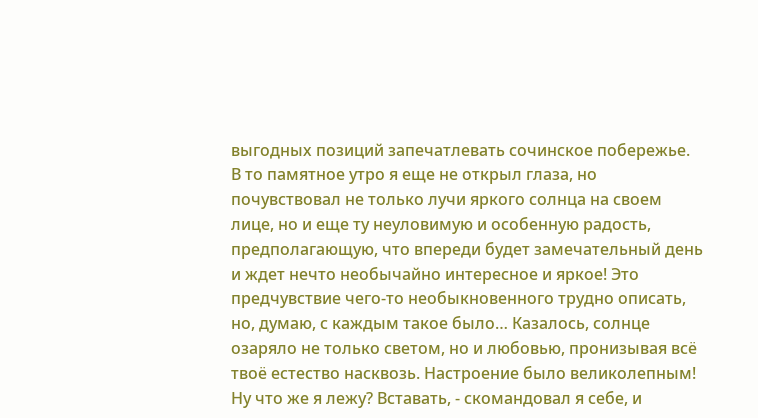выгодных позиций запечатлевать сочинское побережье.
В то памятное утро я еще не открыл глаза, но почувствовал не только лучи яркого солнца на своем лице, но и еще ту неуловимую и особенную радость, предполагающую, что впереди будет замечательный день и ждет нечто необычайно интересное и яркое! Это предчувствие чего-то необыкновенного трудно описать, но, думаю, с каждым такое было… Казалось, солнце озаряло не только светом, но и любовью, пронизывая всё твоё естество насквозь. Настроение было великолепным!
Ну что же я лежу? Вставать, - скомандовал я себе, и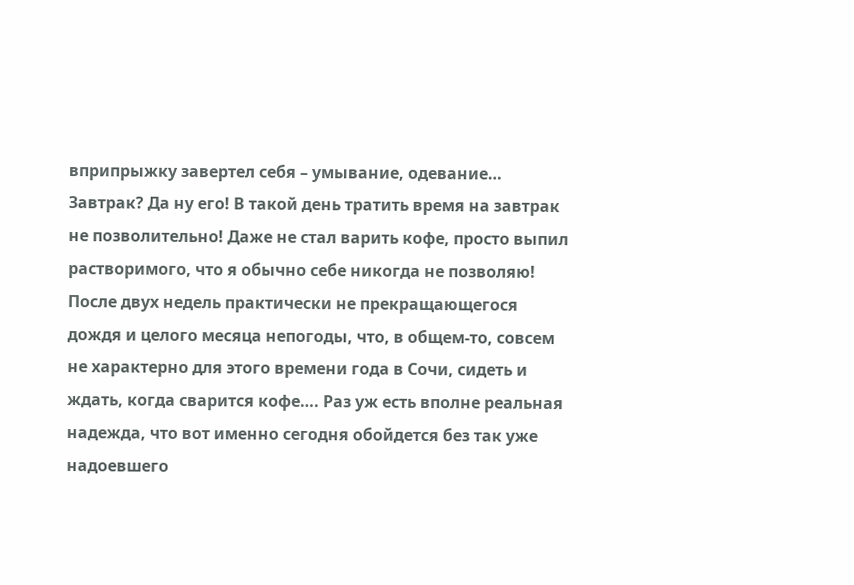вприпрыжку завертел себя – умывание, одевание… Завтрак? Да ну его! В такой день тратить время на завтрак не позволительно! Даже не стал варить кофе, просто выпил растворимого, что я обычно себе никогда не позволяю!
После двух недель практически не прекращающегося дождя и целого месяца непогоды, что, в общем-то, совсем не характерно для этого времени года в Сочи, сидеть и ждать, когда сварится кофе…. Раз уж есть вполне реальная надежда, что вот именно сегодня обойдется без так уже надоевшего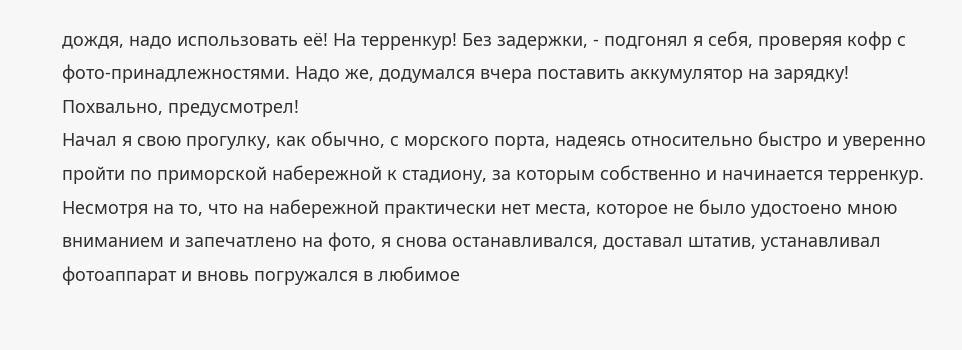дождя, надо использовать её! На терренкур! Без задержки, - подгонял я себя, проверяя кофр с фото-принадлежностями. Надо же, додумался вчера поставить аккумулятор на зарядку! Похвально, предусмотрел!
Начал я свою прогулку, как обычно, с морского порта, надеясь относительно быстро и уверенно пройти по приморской набережной к стадиону, за которым собственно и начинается терренкур. Несмотря на то, что на набережной практически нет места, которое не было удостоено мною вниманием и запечатлено на фото, я снова останавливался, доставал штатив, устанавливал фотоаппарат и вновь погружался в любимое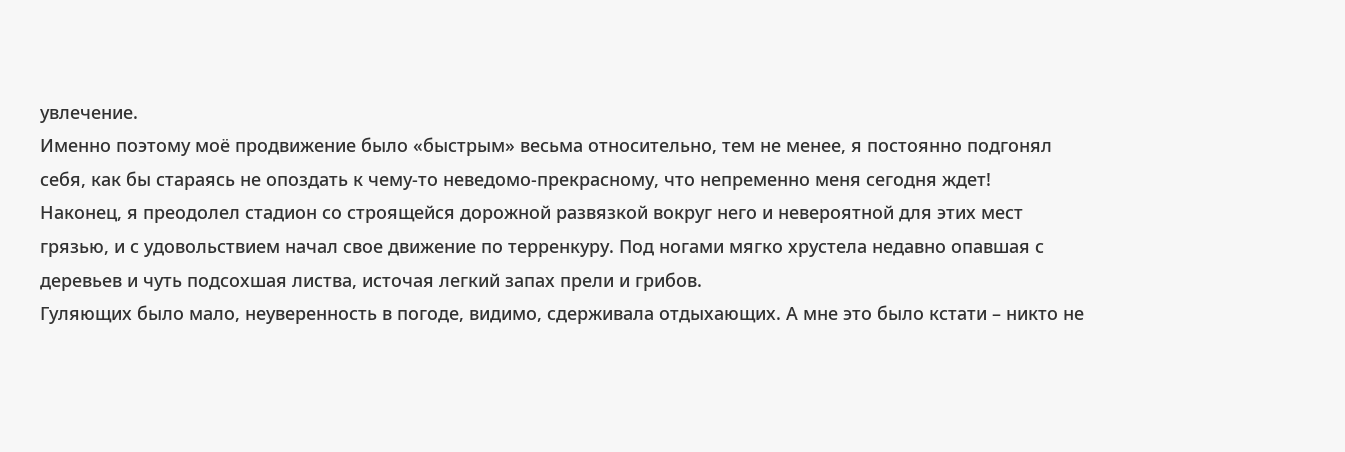увлечение.
Именно поэтому моё продвижение было «быстрым» весьма относительно, тем не менее, я постоянно подгонял себя, как бы стараясь не опоздать к чему-то неведомо-прекрасному, что непременно меня сегодня ждет!
Наконец, я преодолел стадион со строящейся дорожной развязкой вокруг него и невероятной для этих мест грязью, и с удовольствием начал свое движение по терренкуру. Под ногами мягко хрустела недавно опавшая с деревьев и чуть подсохшая листва, источая легкий запах прели и грибов.
Гуляющих было мало, неуверенность в погоде, видимо, сдерживала отдыхающих. А мне это было кстати – никто не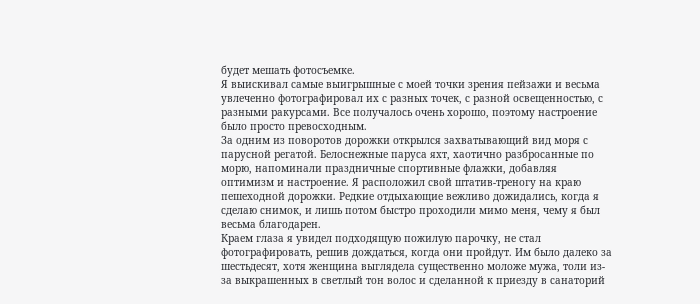будет мешать фотосъемке.
Я выискивал самые выигрышные с моей точки зрения пейзажи и весьма увлеченно фотографировал их с разных точек, с разной освещенностью, с разными ракурсами. Все получалось очень хорошо, поэтому настроение было просто превосходным.
За одним из поворотов дорожки открылся захватывающий вид моря с парусной регатой. Белоснежные паруса яхт, хаотично разбросанные по морю, напоминали праздничные спортивные флажки, добавляя оптимизм и настроение. Я расположил свой штатив-треногу на краю пешеходной дорожки. Редкие отдыхающие вежливо дожидались, когда я сделаю снимок, и лишь потом быстро проходили мимо меня, чему я был весьма благодарен.
Краем глаза я увидел подходящую пожилую парочку, не стал фотографировать, решив дождаться, когда они пройдут. Им было далеко за шестьдесят, хотя женщина выглядела существенно моложе мужа, толи из-за выкрашенных в светлый тон волос и сделанной к приезду в санаторий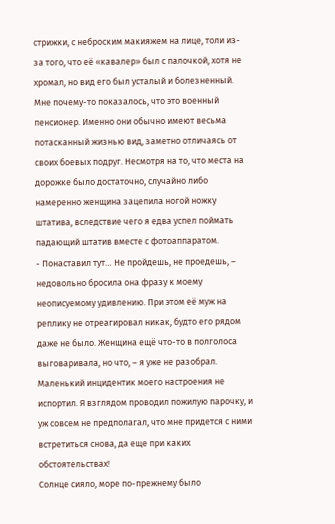стрижки, с неброским макияжем на лице, толи из-за того, что её «кавалер» был с палочкой, хотя не хромал, но вид его был усталый и болезненный. Мне почему-то показалось, что это военный пенсионер. Именно они обычно имеют весьма потасканный жизнью вид, заметно отличаясь от своих боевых подруг. Несмотря на то, что места на дорожке было достаточно, случайно либо намеренно женщина зацепила ногой ножку штатива, вследствие чего я едва успел поймать падающий штатив вместе с фотоаппаратом.
- Понаставил тут… Не пройдешь, не проедешь, – недовольно бросила она фразу к моему неописуемому удивлению. При этом её муж на реплику не отреагировал никак, будто его рядом даже не было. Женщина ещё что-то в полголоса выговаривала, но что, – я уже не разобрал.
Маленький инцидентик моего настроения не испортил. Я взглядом проводил пожилую парочку, и уж совсем не предполагал, что мне придется с ними встретиться снова, да еще при каких обстоятельствах!
Солнце сияло, море по-прежнему было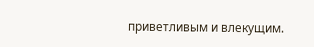приветливым и влекущим.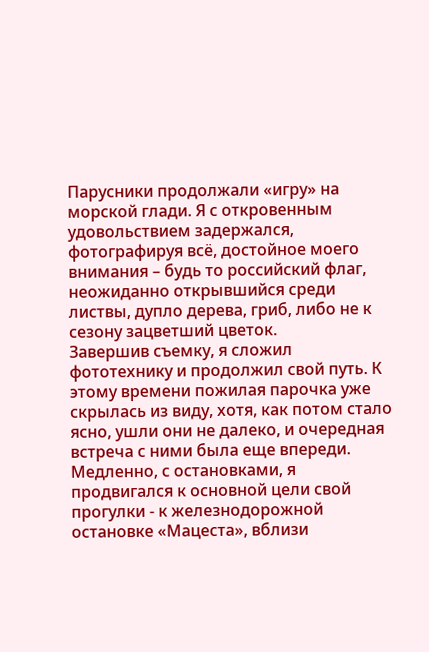Парусники продолжали «игру» на морской глади. Я с откровенным удовольствием задержался, фотографируя всё, достойное моего внимания – будь то российский флаг, неожиданно открывшийся среди листвы, дупло дерева, гриб, либо не к сезону зацветший цветок.
Завершив съемку, я сложил фототехнику и продолжил свой путь. К этому времени пожилая парочка уже скрылась из виду, хотя, как потом стало ясно, ушли они не далеко, и очередная встреча с ними была еще впереди.
Медленно, с остановками, я продвигался к основной цели свой прогулки - к железнодорожной остановке «Мацеста», вблизи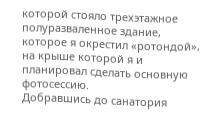которой стояло трехэтажное полуразваленное здание, которое я окрестил «ротондой», на крыше которой я и планировал сделать основную фотосессию.
Добравшись до санатория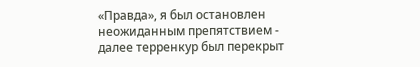«Правда», я был остановлен неожиданным препятствием - далее терренкур был перекрыт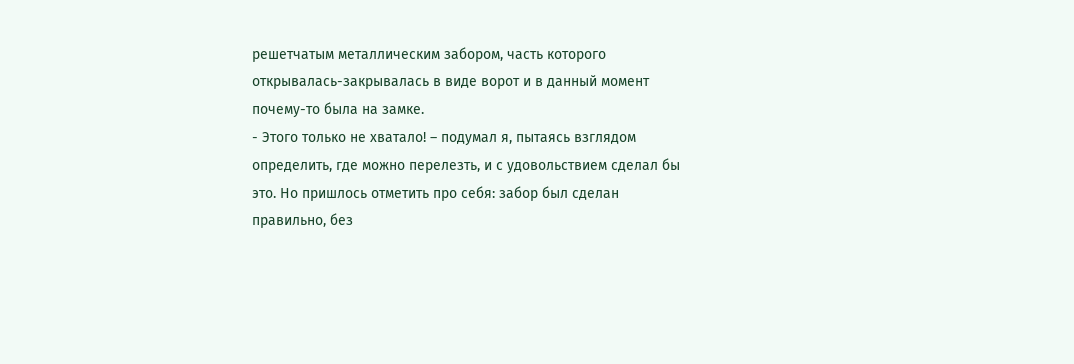решетчатым металлическим забором, часть которого открывалась-закрывалась в виде ворот и в данный момент почему-то была на замке.
- Этого только не хватало! – подумал я, пытаясь взглядом определить, где можно перелезть, и с удовольствием сделал бы это. Но пришлось отметить про себя: забор был сделан правильно, без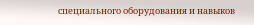специального оборудования и навыков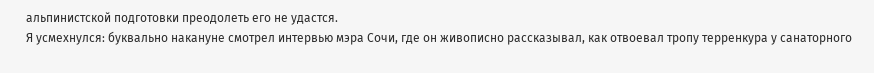альпинистской подготовки преодолеть его не удастся.
Я усмехнулся: буквально накануне смотрел интервью мэра Сочи, где он живописно рассказывал, как отвоевал тропу терренкура у санаторного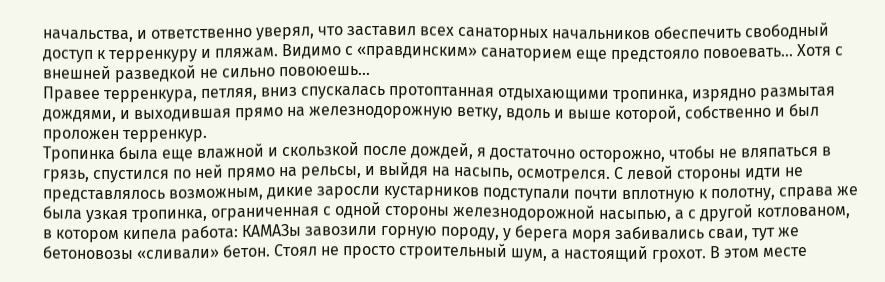начальства, и ответственно уверял, что заставил всех санаторных начальников обеспечить свободный доступ к терренкуру и пляжам. Видимо с «правдинским» санаторием еще предстояло повоевать… Хотя с внешней разведкой не сильно повоюешь…
Правее терренкура, петляя, вниз спускалась протоптанная отдыхающими тропинка, изрядно размытая дождями, и выходившая прямо на железнодорожную ветку, вдоль и выше которой, собственно и был проложен терренкур.
Тропинка была еще влажной и скользкой после дождей, я достаточно осторожно, чтобы не вляпаться в грязь, спустился по ней прямо на рельсы, и выйдя на насыпь, осмотрелся. С левой стороны идти не представлялось возможным, дикие заросли кустарников подступали почти вплотную к полотну, справа же была узкая тропинка, ограниченная с одной стороны железнодорожной насыпью, а с другой котлованом, в котором кипела работа: КАМАЗы завозили горную породу, у берега моря забивались сваи, тут же бетоновозы «сливали» бетон. Стоял не просто строительный шум, а настоящий грохот. В этом месте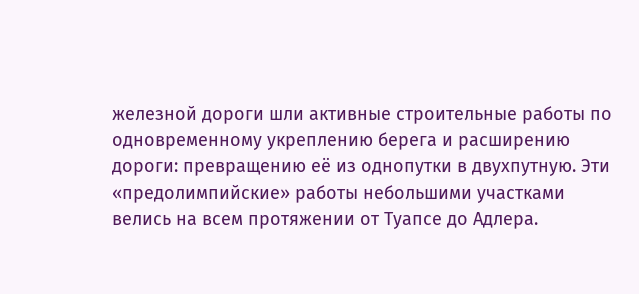железной дороги шли активные строительные работы по одновременному укреплению берега и расширению дороги: превращению её из однопутки в двухпутную. Эти «предолимпийские» работы небольшими участками велись на всем протяжении от Туапсе до Адлера.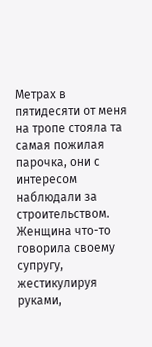Метрах в пятидесяти от меня на тропе стояла та самая пожилая парочка, они с интересом наблюдали за строительством. Женщина что-то говорила своему супругу, жестикулируя руками,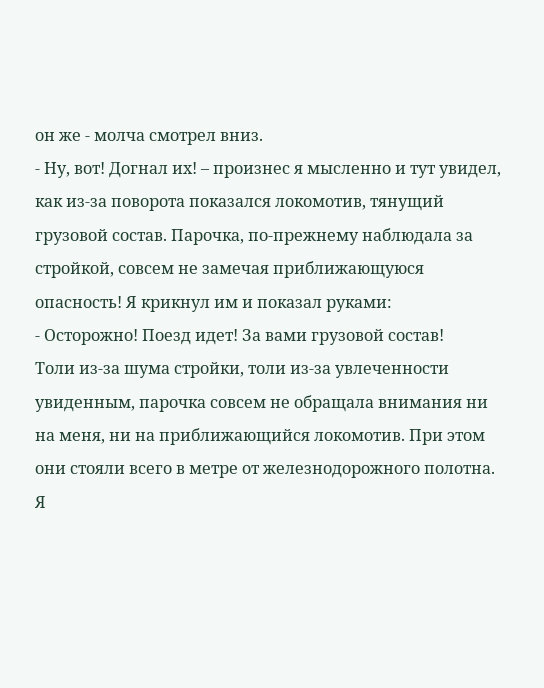он же - молча смотрел вниз.
- Ну, вот! Догнал их! – произнес я мысленно и тут увидел, как из-за поворота показался локомотив, тянущий грузовой состав. Парочка, по-прежнему наблюдала за стройкой, совсем не замечая приближающуюся опасность! Я крикнул им и показал руками:
- Осторожно! Поезд идет! За вами грузовой состав!
Толи из-за шума стройки, толи из-за увлеченности увиденным, парочка совсем не обращала внимания ни на меня, ни на приближающийся локомотив. При этом они стояли всего в метре от железнодорожного полотна.
Я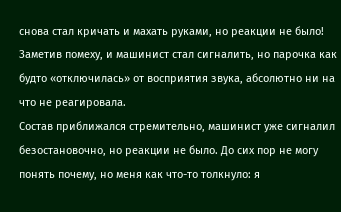снова стал кричать и махать руками, но реакции не было! Заметив помеху, и машинист стал сигналить, но парочка как будто «отключилась» от восприятия звука, абсолютно ни на что не реагировала.
Состав приближался стремительно, машинист уже сигналил безостановочно, но реакции не было. До сих пор не могу понять почему, но меня как что-то толкнуло: я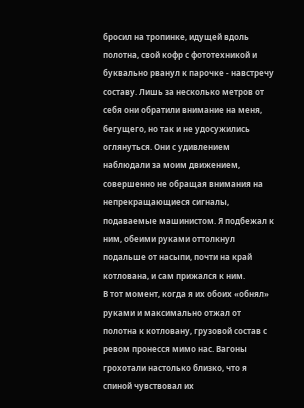бросил на тропинке, идущей вдоль полотна, свой кофр с фототехникой и буквально рванул к парочке - навстречу составу. Лишь за несколько метров от себя они обратили внимание на меня, бегущего, но так и не удосужились оглянуться. Они с удивлением наблюдали за моим движением, совершенно не обращая внимания на непрекращающиеся сигналы, подаваемые машинистом. Я подбежал к ним, обеими руками оттолкнул подальше от насыпи, почти на край котлована, и сам прижался к ним.
В тот момент, когда я их обоих «обнял» руками и максимально отжал от полотна к котловану, грузовой состав с ревом пронесся мимо нас. Вагоны грохотали настолько близко, что я спиной чувствовал их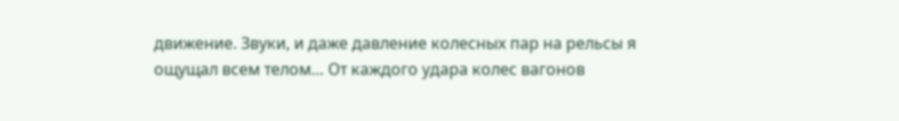движение. Звуки, и даже давление колесных пар на рельсы я ощущал всем телом… От каждого удара колес вагонов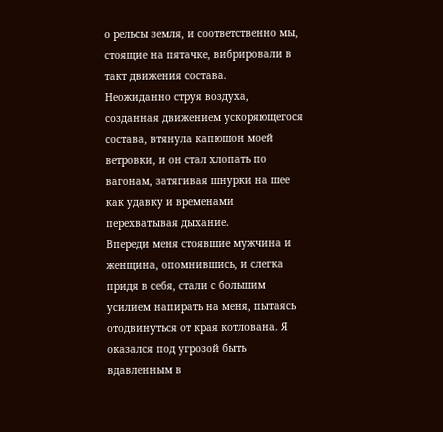о рельсы земля, и соответственно мы, стоящие на пятачке, вибрировали в такт движения состава.
Неожиданно струя воздуха, созданная движением ускоряющегося состава, втянула капюшон моей ветровки, и он стал хлопать по вагонам, затягивая шнурки на шее как удавку и временами перехватывая дыхание.
Впереди меня стоявшие мужчина и женщина, опомнившись, и слегка придя в себя, стали с большим усилием напирать на меня, пытаясь отодвинуться от края котлована. Я оказался под угрозой быть вдавленным в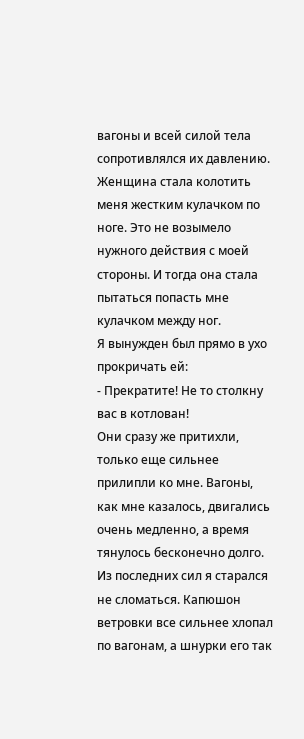вагоны и всей силой тела сопротивлялся их давлению. Женщина стала колотить меня жестким кулачком по ноге. Это не возымело нужного действия с моей стороны. И тогда она стала пытаться попасть мне кулачком между ног.
Я вынужден был прямо в ухо прокричать ей:
- Прекратите! Не то столкну вас в котлован!
Они сразу же притихли, только еще сильнее прилипли ко мне. Вагоны, как мне казалось, двигались очень медленно, а время тянулось бесконечно долго. Из последних сил я старался не сломаться. Капюшон ветровки все сильнее хлопал по вагонам, а шнурки его так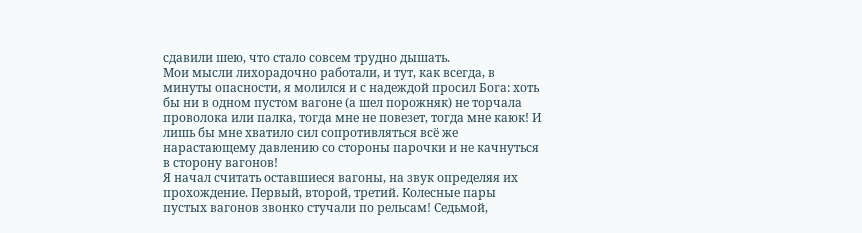сдавили шею, что стало совсем трудно дышать.
Мои мысли лихорадочно работали, и тут, как всегда, в минуты опасности, я молился и с надеждой просил Бога: хоть бы ни в одном пустом вагоне (а шел порожняк) не торчала проволока или палка, тогда мне не повезет, тогда мне каюк! И лишь бы мне хватило сил сопротивляться всё же нарастающему давлению со стороны парочки и не качнуться в сторону вагонов!
Я начал считать оставшиеся вагоны, на звук определяя их прохождение. Первый, второй, третий. Колесные пары пустых вагонов звонко стучали по рельсам! Седьмой,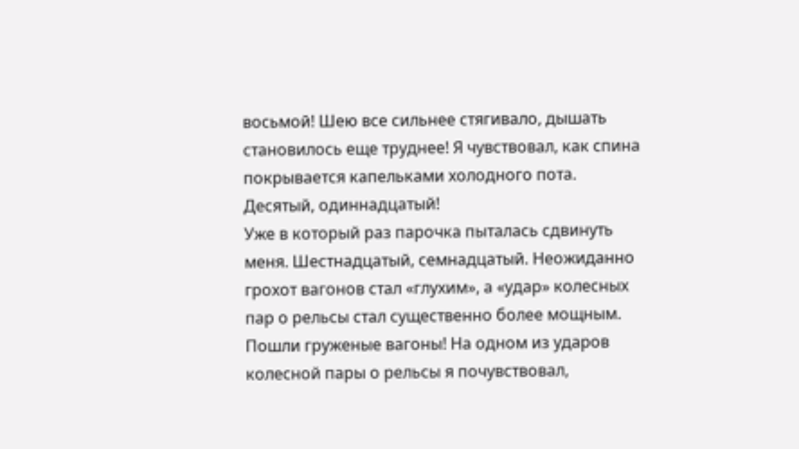восьмой! Шею все сильнее стягивало, дышать становилось еще труднее! Я чувствовал, как спина покрывается капельками холодного пота. Десятый, одиннадцатый!
Уже в который раз парочка пыталась сдвинуть меня. Шестнадцатый, семнадцатый. Неожиданно грохот вагонов стал «глухим», а «удар» колесных пар о рельсы стал существенно более мощным. Пошли груженые вагоны! На одном из ударов колесной пары о рельсы я почувствовал,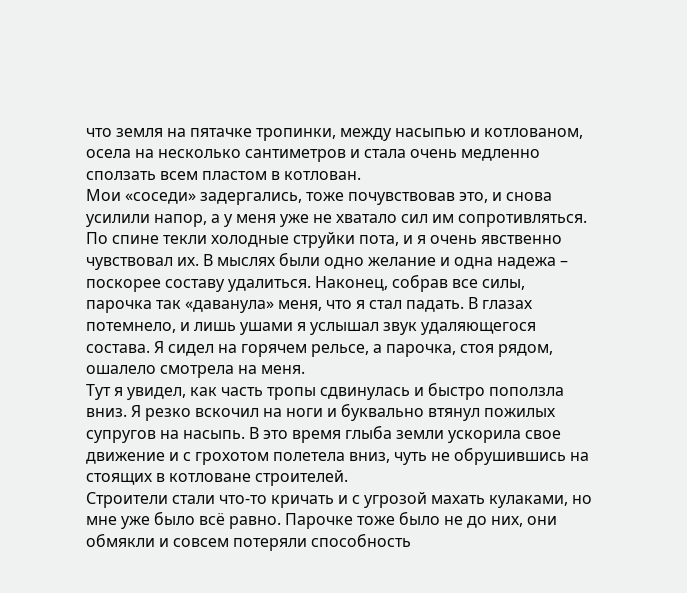что земля на пятачке тропинки, между насыпью и котлованом, осела на несколько сантиметров и стала очень медленно сползать всем пластом в котлован.
Мои «соседи» задергались, тоже почувствовав это, и снова усилили напор, а у меня уже не хватало сил им сопротивляться. По спине текли холодные струйки пота, и я очень явственно чувствовал их. В мыслях были одно желание и одна надежа – поскорее составу удалиться. Наконец, собрав все силы, парочка так «даванула» меня, что я стал падать. В глазах потемнело, и лишь ушами я услышал звук удаляющегося состава. Я сидел на горячем рельсе, а парочка, стоя рядом, ошалело смотрела на меня.
Тут я увидел, как часть тропы сдвинулась и быстро поползла вниз. Я резко вскочил на ноги и буквально втянул пожилых супругов на насыпь. В это время глыба земли ускорила свое движение и с грохотом полетела вниз, чуть не обрушившись на стоящих в котловане строителей.
Строители стали что-то кричать и с угрозой махать кулаками, но мне уже было всё равно. Парочке тоже было не до них, они обмякли и совсем потеряли способность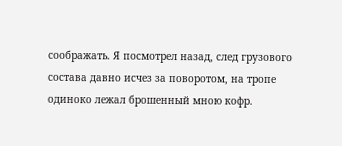соображать. Я посмотрел назад, след грузового состава давно исчез за поворотом, на тропе одиноко лежал брошенный мною кофр.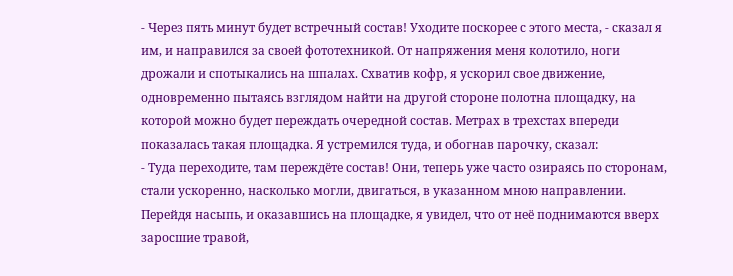- Через пять минут будет встречный состав! Уходите поскорее с этого места, - сказал я им, и направился за своей фототехникой. От напряжения меня колотило, ноги дрожали и спотыкались на шпалах. Схватив кофр, я ускорил свое движение, одновременно пытаясь взглядом найти на другой стороне полотна площадку, на которой можно будет переждать очередной состав. Метрах в трехстах впереди показалась такая площадка. Я устремился туда, и обогнав парочку, сказал:
- Туда переходите, там переждёте состав! Они, теперь уже часто озираясь по сторонам, стали ускоренно, насколько могли, двигаться, в указанном мною направлении.
Перейдя насыпь, и оказавшись на площадке, я увидел, что от неё поднимаются вверх заросшие травой,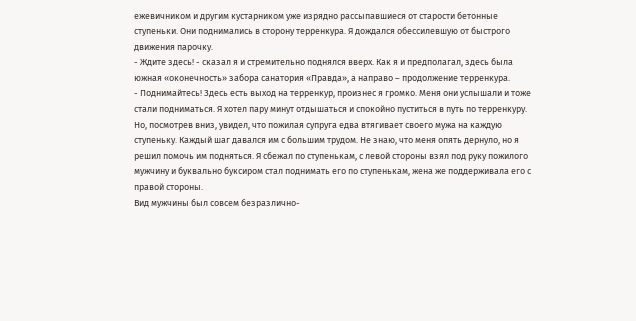ежевичником и другим кустарником уже изрядно рассыпавшиеся от старости бетонные ступеньки. Они поднимались в сторону терренкура. Я дождался обессилевшую от быстрого движения парочку.
- Ждите здесь! - сказал я и стремительно поднялся вверх. Как я и предполагал, здесь была южная «оконечность» забора санатория «Правда», а направо – продолжение терренкура.
- Поднимайтесь! Здесь есть выход на терренкур, произнес я громко. Меня они услышали и тоже стали подниматься. Я хотел пару минут отдышаться и спокойно пуститься в путь по терренкуру. Но, посмотрев вниз, увидел, что пожилая супруга едва втягивает своего мужа на каждую ступеньку. Каждый шаг давался им с большим трудом. Не знаю, что меня опять дернуло, но я решил помочь им подняться. Я сбежал по ступенькам, с левой стороны взял под руку пожилого мужчину и буквально буксиром стал поднимать его по ступенькам, жена же поддерживала его с правой стороны.
Вид мужчины был совсем безразлично-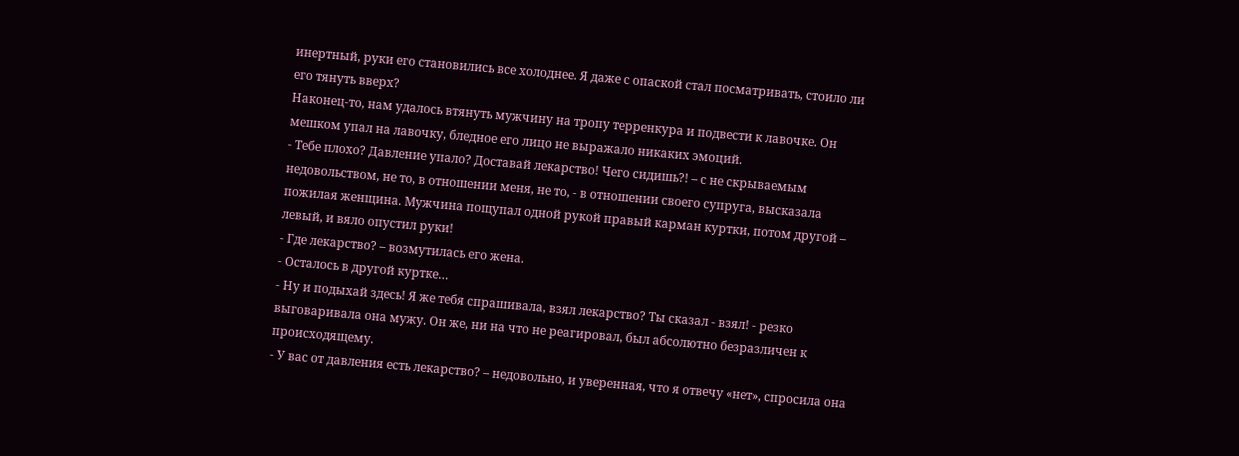инертный, руки его становились все холоднее. Я даже с опаской стал посматривать, стоило ли его тянуть вверх?
Наконец-то, нам удалось втянуть мужчину на тропу терренкура и подвести к лавочке. Он мешком упал на лавочку, бледное его лицо не выражало никаких эмоций.
- Тебе плохо? Давление упало? Доставай лекарство! Чего сидишь?! – с не скрываемым недовольством, не то, в отношении меня, не то, - в отношении своего супруга, высказала пожилая женщина. Мужчина пощупал одной рукой правый карман куртки, потом другой – левый, и вяло опустил руки!
- Где лекарство? – возмутилась его жена.
- Осталось в другой куртке…
- Ну и подыхай здесь! Я же тебя спрашивала, взял лекарство? Ты сказал - взял! - резко выговаривала она мужу. Он же, ни на что не реагировал, был абсолютно безразличен к происходящему.
- У вас от давления есть лекарство? – недовольно, и уверенная, что я отвечу «нет», спросила она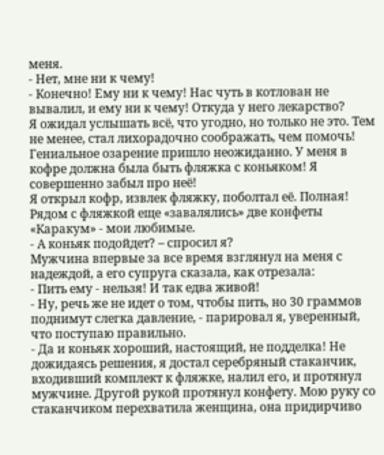меня.
- Нет, мне ни к чему!
- Конечно! Ему ни к чему! Нас чуть в котлован не вывалил, и ему ни к чему! Откуда у него лекарство?
Я ожидал услышать всё, что угодно, но только не это. Тем не менее, стал лихорадочно соображать, чем помочь! Гениальное озарение пришло неожиданно. У меня в кофре должна была быть фляжка с коньяком! Я совершенно забыл про неё!
Я открыл кофр, извлек фляжку, поболтал её. Полная! Рядом с фляжкой еще «завалялись» две конфеты «Каракум» - мои любимые.
- А коньяк подойдет? – спросил я?
Мужчина впервые за все время взглянул на меня с надеждой, а его супруга сказала, как отрезала:
- Пить ему - нельзя! И так едва живой!
- Ну, речь же не идет о том, чтобы пить, но 30 граммов поднимут слегка давление, - парировал я, уверенный, что поступаю правильно.
- Да и коньяк хороший, настоящий, не подделка! Не дожидаясь решения, я достал серебряный стаканчик, входивший комплект к фляжке, налил его, и протянул мужчине. Другой рукой протянул конфету. Мою руку со стаканчиком перехватила женщина, она придирчиво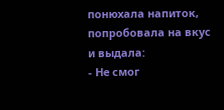понюхала напиток, попробовала на вкус и выдала:
- Не смог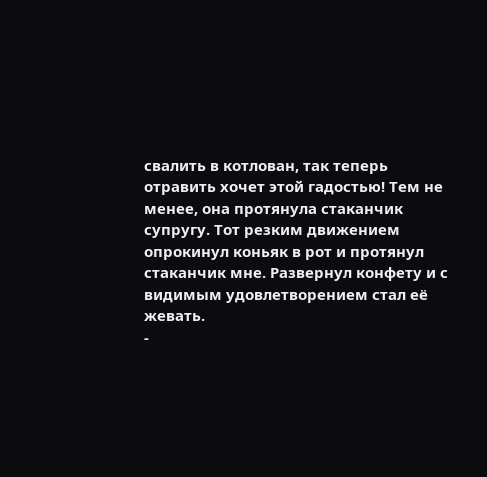свалить в котлован, так теперь отравить хочет этой гадостью! Тем не менее, она протянула стаканчик супругу. Тот резким движением опрокинул коньяк в рот и протянул стаканчик мне. Развернул конфету и с видимым удовлетворением стал её жевать.
-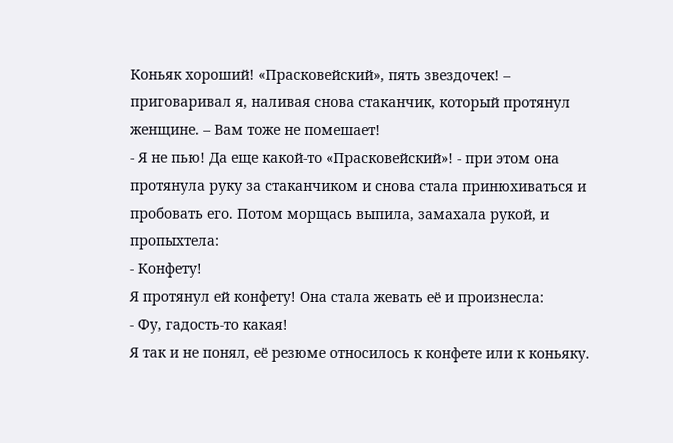Коньяк хороший! «Прасковейский», пять звездочек! – приговаривал я, наливая снова стаканчик, который протянул женщине. – Вам тоже не помешает!
- Я не пью! Да еще какой-то «Прасковейский»! - при этом она протянула руку за стаканчиком и снова стала принюхиваться и пробовать его. Потом морщась выпила, замахала рукой, и пропыхтела:
- Конфету!
Я протянул ей конфету! Она стала жевать её и произнесла:
- Фу, гадость-то какая!
Я так и не понял, её резюме относилось к конфете или к коньяку.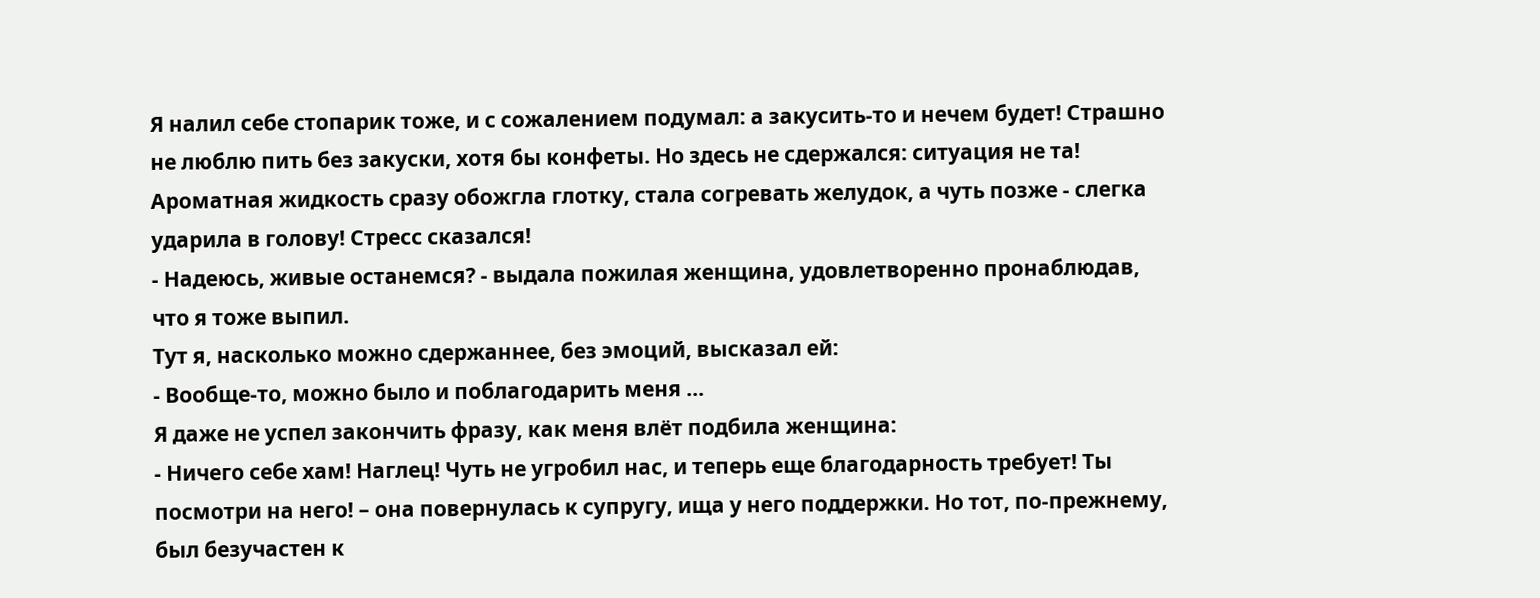Я налил себе стопарик тоже, и с сожалением подумал: а закусить-то и нечем будет! Страшно не люблю пить без закуски, хотя бы конфеты. Но здесь не сдержался: ситуация не та! Ароматная жидкость сразу обожгла глотку, стала согревать желудок, а чуть позже - слегка ударила в голову! Стресс сказался!
- Надеюсь, живые останемся? - выдала пожилая женщина, удовлетворенно пронаблюдав, что я тоже выпил.
Тут я, насколько можно сдержаннее, без эмоций, высказал ей:
- Вообще-то, можно было и поблагодарить меня …
Я даже не успел закончить фразу, как меня влёт подбила женщина:
- Ничего себе хам! Наглец! Чуть не угробил нас, и теперь еще благодарность требует! Ты посмотри на него! – она повернулась к супругу, ища у него поддержки. Но тот, по-прежнему, был безучастен к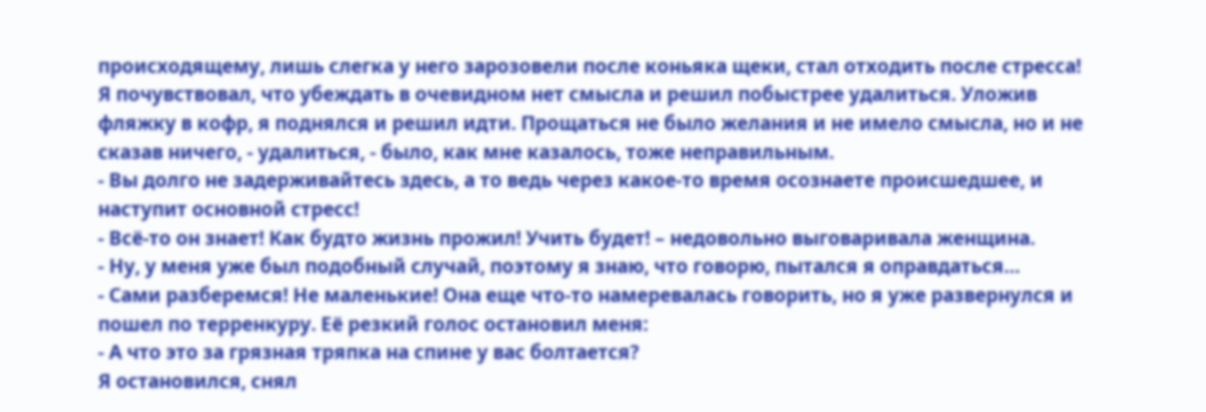происходящему, лишь слегка у него зарозовели после коньяка щеки, стал отходить после стресса!
Я почувствовал, что убеждать в очевидном нет смысла и решил побыстрее удалиться. Уложив фляжку в кофр, я поднялся и решил идти. Прощаться не было желания и не имело смысла, но и не сказав ничего, - удалиться, - было, как мне казалось, тоже неправильным.
- Вы долго не задерживайтесь здесь, а то ведь через какое-то время осознаете происшедшее, и наступит основной стресс!
- Всё-то он знает! Как будто жизнь прожил! Учить будет! – недовольно выговаривала женщина.
- Ну, у меня уже был подобный случай, поэтому я знаю, что говорю, пытался я оправдаться…
- Сами разберемся! Не маленькие! Она еще что-то намеревалась говорить, но я уже развернулся и пошел по терренкуру. Её резкий голос остановил меня:
- А что это за грязная тряпка на спине у вас болтается?
Я остановился, снял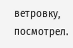ветровку, посмотрел.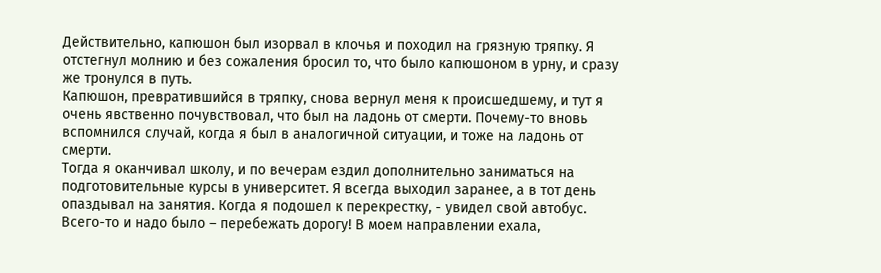Действительно, капюшон был изорвал в клочья и походил на грязную тряпку. Я отстегнул молнию и без сожаления бросил то, что было капюшоном в урну, и сразу же тронулся в путь.
Капюшон, превратившийся в тряпку, снова вернул меня к происшедшему, и тут я очень явственно почувствовал, что был на ладонь от смерти. Почему-то вновь вспомнился случай, когда я был в аналогичной ситуации, и тоже на ладонь от смерти.
Тогда я оканчивал школу, и по вечерам ездил дополнительно заниматься на подготовительные курсы в университет. Я всегда выходил заранее, а в тот день опаздывал на занятия. Когда я подошел к перекрестку, - увидел свой автобус. Всего-то и надо было – перебежать дорогу! В моем направлении ехала,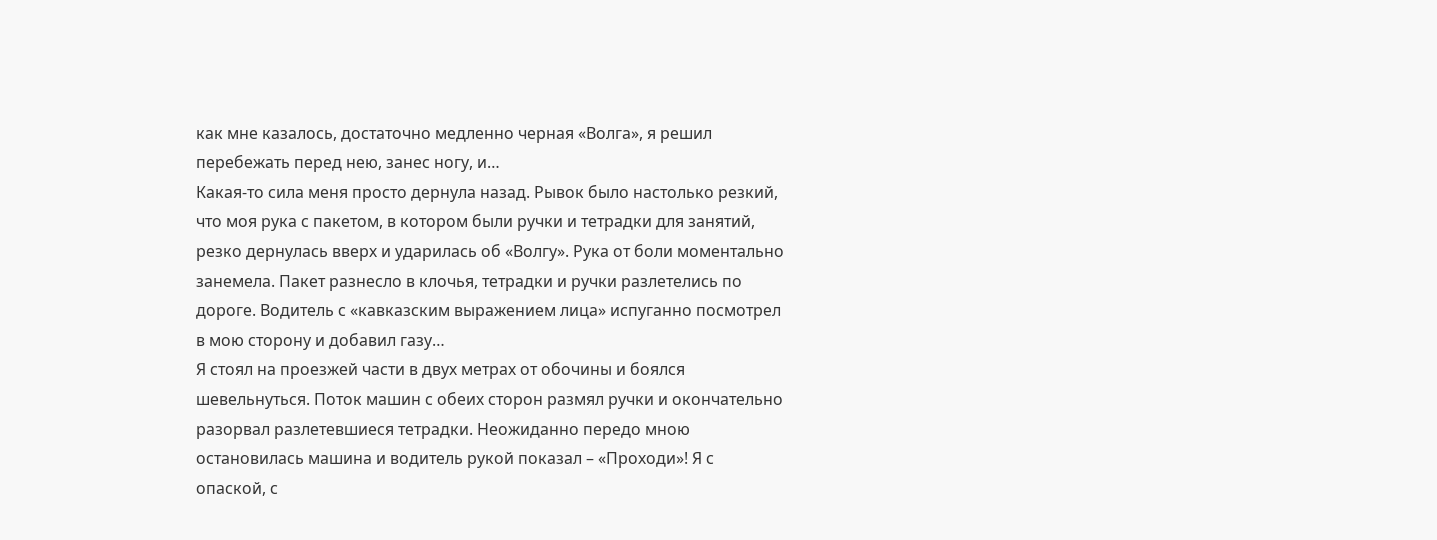как мне казалось, достаточно медленно черная «Волга», я решил перебежать перед нею, занес ногу, и…
Какая-то сила меня просто дернула назад. Рывок было настолько резкий, что моя рука с пакетом, в котором были ручки и тетрадки для занятий, резко дернулась вверх и ударилась об «Волгу». Рука от боли моментально занемела. Пакет разнесло в клочья, тетрадки и ручки разлетелись по дороге. Водитель с «кавказским выражением лица» испуганно посмотрел в мою сторону и добавил газу…
Я стоял на проезжей части в двух метрах от обочины и боялся шевельнуться. Поток машин с обеих сторон размял ручки и окончательно разорвал разлетевшиеся тетрадки. Неожиданно передо мною остановилась машина и водитель рукой показал – «Проходи»! Я с опаской, с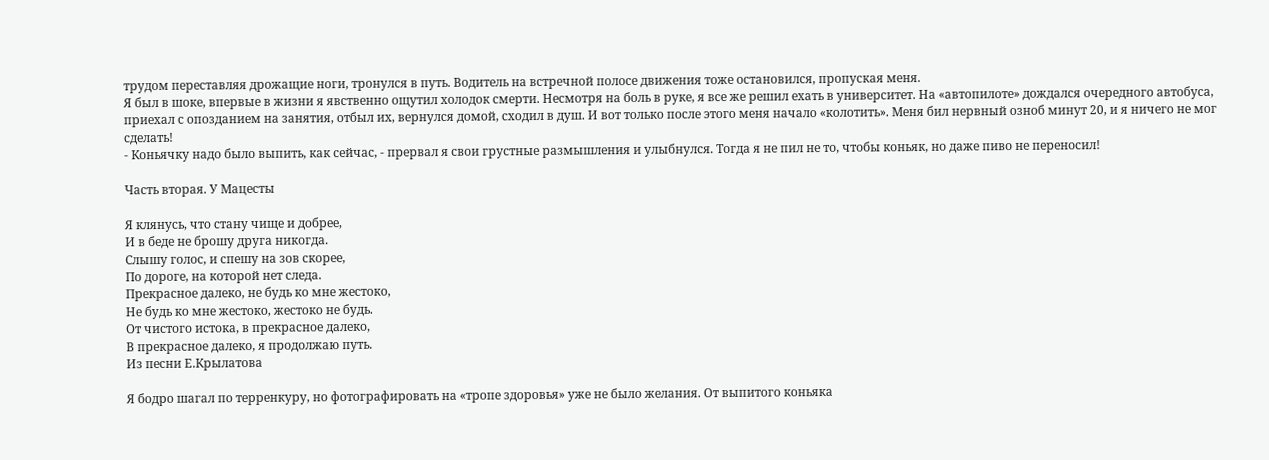трудом переставляя дрожащие ноги, тронулся в путь. Водитель на встречной полосе движения тоже остановился, пропуская меня.
Я был в шоке, впервые в жизни я явственно ощутил холодок смерти. Несмотря на боль в руке, я все же решил ехать в университет. На «автопилоте» дождался очередного автобуса, приехал с опозданием на занятия, отбыл их, вернулся домой, сходил в душ. И вот только после этого меня начало «колотить». Меня бил нервный озноб минут 20, и я ничего не мог сделать!
- Коньячку надо было выпить, как сейчас, - прервал я свои грустные размышления и улыбнулся. Тогда я не пил не то, чтобы коньяк, но даже пиво не переносил!

Часть вторая. У Мацесты

Я клянусь, что стану чище и добрее,
И в беде не брошу друга никогда.
Слышу голос, и спешу на зов скорее,
По дороге, на которой нет следа.
Прекрасное далеко, не будь ко мне жестоко,
Не будь ко мне жестоко, жестоко не будь.
От чистого истока, в прекрасное далеко,
В прекрасное далеко, я продолжаю путь.
Из песни Е.Крылатова

Я бодро шагал по терренкуру, но фотографировать на «тропе здоровья» уже не было желания. От выпитого коньяка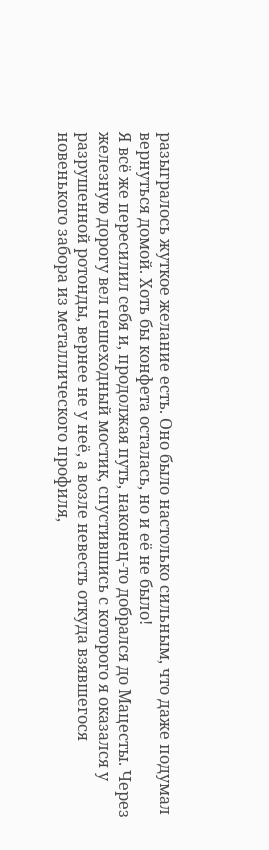разыгралось жуткое желание есть. Оно было настолько сильным, что даже подумал вернуться домой. Хоть бы конфета осталась, но и её не было!
Я всё же пересилил себя и, продолжая путь, наконец-то добрался до Мацесты. Через железную дорогу вел пешеходный мостик, спустившись с которого я оказался у разрушенной ротонды, вернее не у неё, а возле невесть откуда взявшегося новенького забора из металлического профиля,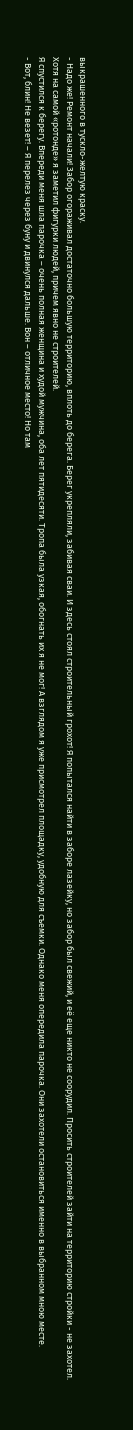выкрашенного в тускло-желтую краску.
- Надо же! Ремонт начали! Забор огораживал достаточно большую территорию, вплоть до берега. Берег укрепляли, забивая сваи. И здесь стоял строительный грохот! Я попытался найти в заборе лазейку, но забор был свежий, и её еще никто не соорудил. Просить строителей зайти на территорию стройки - не захотел. Хотя на самой «ротонде» я заметил фигурки людей, причем явно не строителей.
Я спустился к берегу. Впереди меня шла парочка – очень полная женщина и худой мужчина, оба лет пятидесяти. Тропа была узкая, обогнать их я не мог! А взглядом я уже присмотрел площадку, удобную для съемки. Однако меня опередила парочка. Они захотели остановиться именно в выбранном мною месте.
- Вот, блин! Не везет! – Я перелез через буну и двинулся дальше. Вон – отличное место! Но там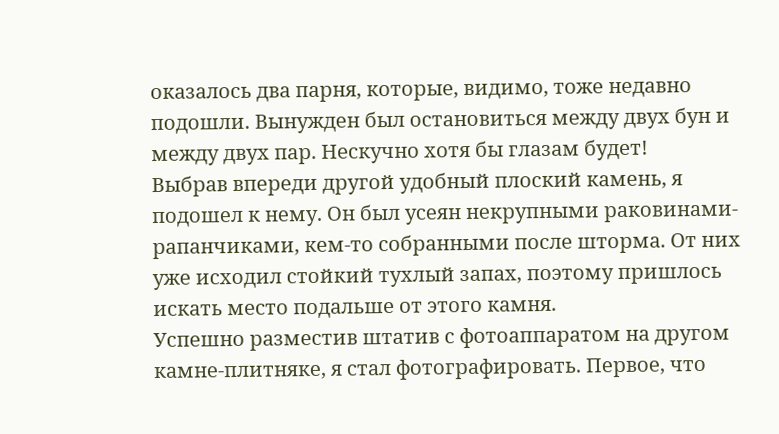оказалось два парня, которые, видимо, тоже недавно подошли. Вынужден был остановиться между двух бун и между двух пар. Нескучно хотя бы глазам будет!
Выбрав впереди другой удобный плоский камень, я подошел к нему. Он был усеян некрупными раковинами-рапанчиками, кем-то собранными после шторма. От них уже исходил стойкий тухлый запах, поэтому пришлось искать место подальше от этого камня.
Успешно разместив штатив с фотоаппаратом на другом камне-плитняке, я стал фотографировать. Первое, что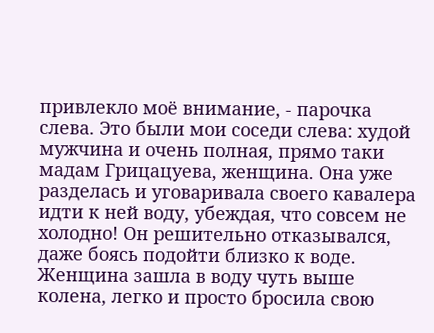привлекло моё внимание, - парочка слева. Это были мои соседи слева: худой мужчина и очень полная, прямо таки мадам Грицацуева, женщина. Она уже разделась и уговаривала своего кавалера идти к ней воду, убеждая, что совсем не холодно! Он решительно отказывался, даже боясь подойти близко к воде. Женщина зашла в воду чуть выше колена, легко и просто бросила свою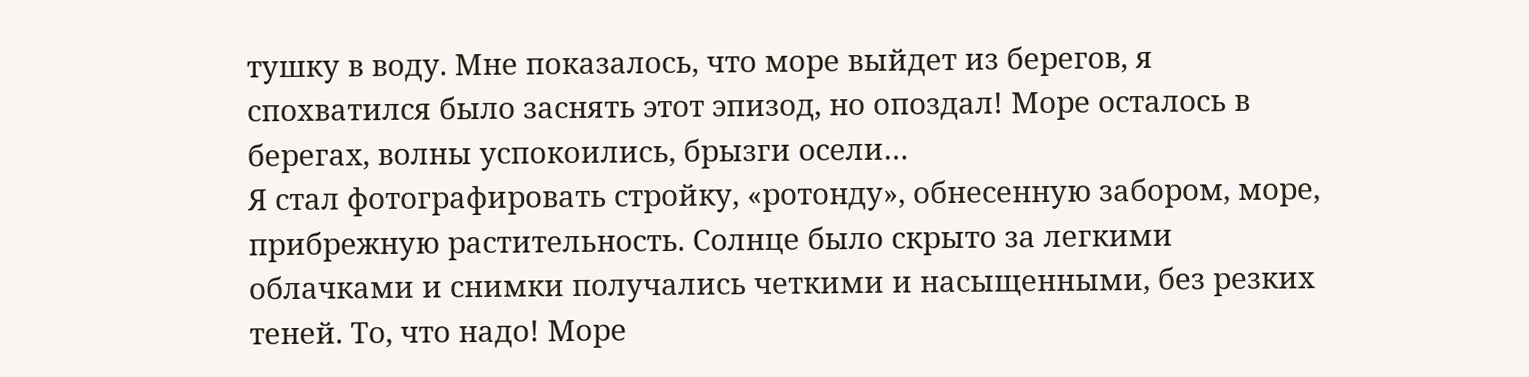тушку в воду. Мне показалось, что море выйдет из берегов, я спохватился было заснять этот эпизод, но опоздал! Море осталось в берегах, волны успокоились, брызги осели…
Я стал фотографировать стройку, «ротонду», обнесенную забором, море, прибрежную растительность. Солнце было скрыто за легкими облачками и снимки получались четкими и насыщенными, без резких теней. То, что надо! Море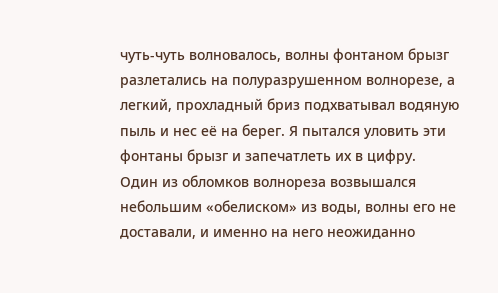чуть-чуть волновалось, волны фонтаном брызг разлетались на полуразрушенном волнорезе, а легкий, прохладный бриз подхватывал водяную пыль и нес её на берег. Я пытался уловить эти фонтаны брызг и запечатлеть их в цифру.
Один из обломков волнореза возвышался небольшим «обелиском» из воды, волны его не доставали, и именно на него неожиданно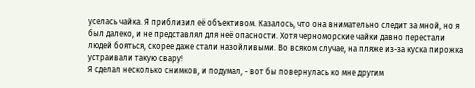уселась чайка. Я приблизил её объективом. Казалось, что она внимательно следит за мной, но я был далеко, и не представлял для неё опасности. Хотя черноморские чайки давно перестали людей бояться, скорее даже стали назойливыми. Во всяком случае, на пляже из-за куска пирожка устраивали такую свару!
Я сделал несколько снимков, и подумал, - вот бы повернулась ко мне другим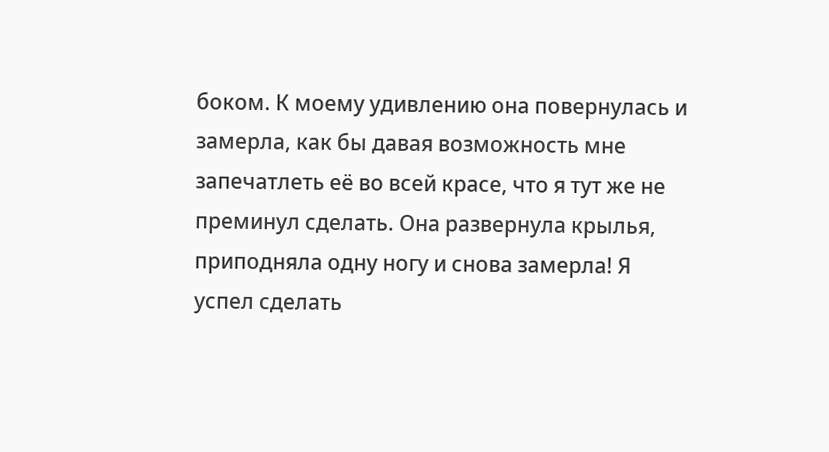боком. К моему удивлению она повернулась и замерла, как бы давая возможность мне запечатлеть её во всей красе, что я тут же не преминул сделать. Она развернула крылья, приподняла одну ногу и снова замерла! Я успел сделать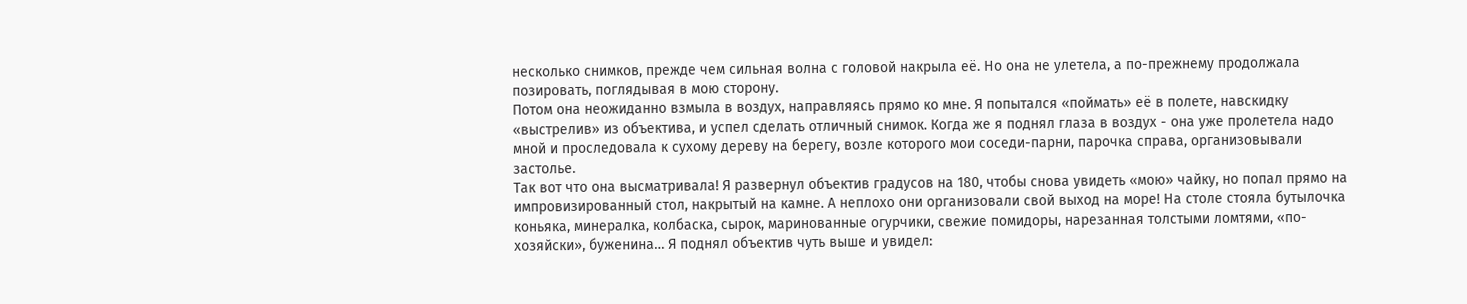несколько снимков, прежде чем сильная волна с головой накрыла её. Но она не улетела, а по-прежнему продолжала позировать, поглядывая в мою сторону.
Потом она неожиданно взмыла в воздух, направляясь прямо ко мне. Я попытался «поймать» её в полете, навскидку «выстрелив» из объектива, и успел сделать отличный снимок. Когда же я поднял глаза в воздух - она уже пролетела надо мной и проследовала к сухому дереву на берегу, возле которого мои соседи-парни, парочка справа, организовывали застолье.
Так вот что она высматривала! Я развернул объектив градусов на 180, чтобы снова увидеть «мою» чайку, но попал прямо на импровизированный стол, накрытый на камне. А неплохо они организовали свой выход на море! На столе стояла бутылочка коньяка, минералка, колбаска, сырок, маринованные огурчики, свежие помидоры, нарезанная толстыми ломтями, «по-хозяйски», буженина… Я поднял объектив чуть выше и увидел: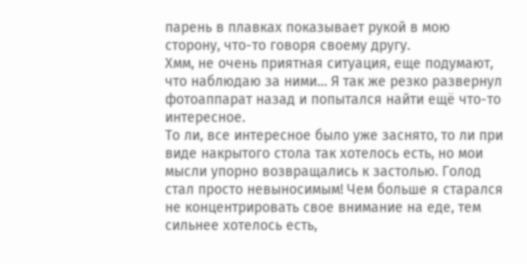парень в плавках показывает рукой в мою сторону, что-то говоря своему другу.
Хмм, не очень приятная ситуация, еще подумают, что наблюдаю за ними… Я так же резко развернул фотоаппарат назад и попытался найти ещё что-то интересное.
То ли, все интересное было уже заснято, то ли при виде накрытого стола так хотелось есть, но мои мысли упорно возвращались к застолью. Голод стал просто невыносимым! Чем больше я старался не концентрировать свое внимание на еде, тем сильнее хотелось есть,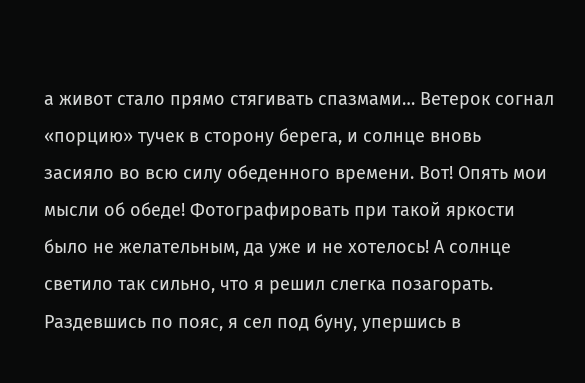а живот стало прямо стягивать спазмами… Ветерок согнал «порцию» тучек в сторону берега, и солнце вновь засияло во всю силу обеденного времени. Вот! Опять мои мысли об обеде! Фотографировать при такой яркости было не желательным, да уже и не хотелось! А солнце светило так сильно, что я решил слегка позагорать. Раздевшись по пояс, я сел под буну, упершись в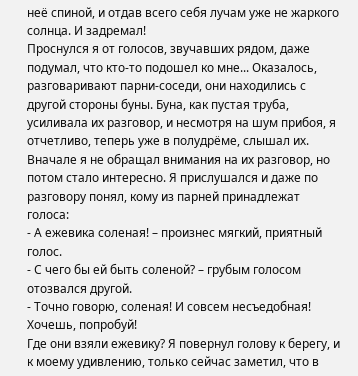неё спиной, и отдав всего себя лучам уже не жаркого солнца. И задремал!
Проснулся я от голосов, звучавших рядом, даже подумал, что кто-то подошел ко мне... Оказалось, разговаривают парни-соседи, они находились с другой стороны буны. Буна, как пустая труба, усиливала их разговор, и несмотря на шум прибоя, я отчетливо, теперь уже в полудрёме, слышал их. Вначале я не обращал внимания на их разговор, но потом стало интересно. Я прислушался и даже по разговору понял, кому из парней принадлежат голоса:
- А ежевика соленая! – произнес мягкий, приятный голос.
- С чего бы ей быть соленой? – грубым голосом отозвался другой.
- Точно говорю, соленая! И совсем несъедобная! Хочешь, попробуй!
Где они взяли ежевику? Я повернул голову к берегу, и к моему удивлению, только сейчас заметил, что в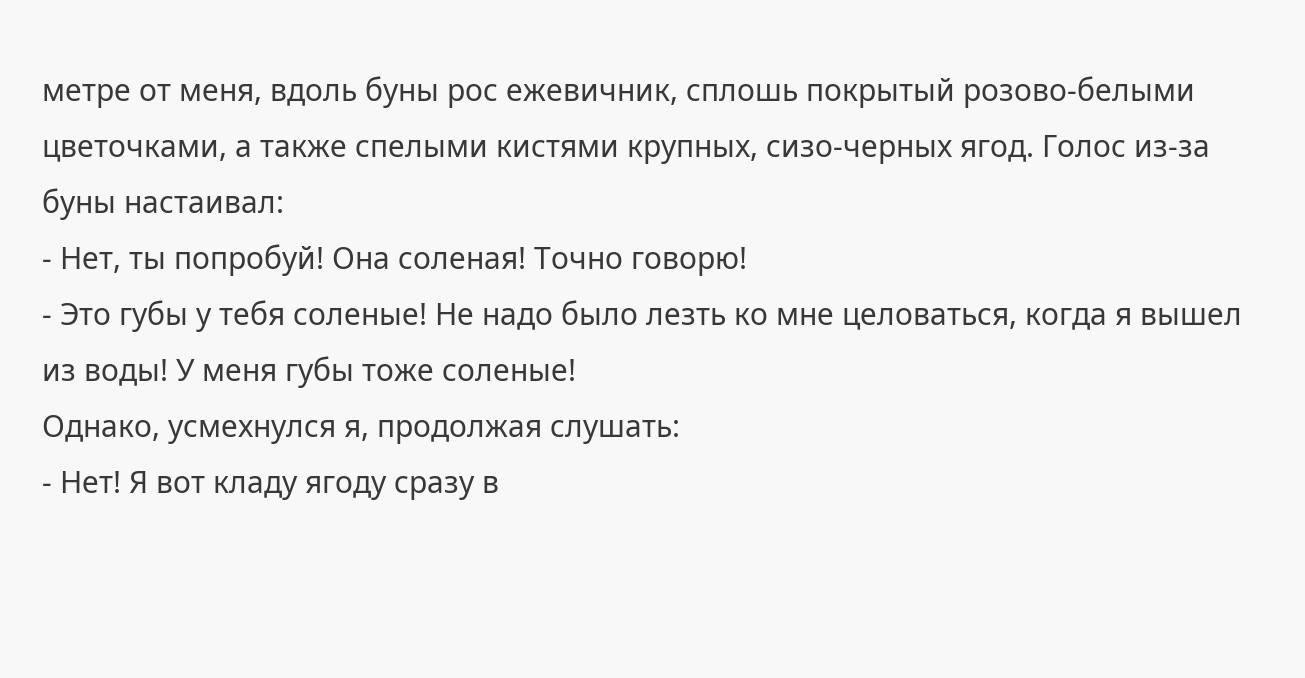метре от меня, вдоль буны рос ежевичник, сплошь покрытый розово-белыми цветочками, а также спелыми кистями крупных, сизо-черных ягод. Голос из-за буны настаивал:
- Нет, ты попробуй! Она соленая! Точно говорю!
- Это губы у тебя соленые! Не надо было лезть ко мне целоваться, когда я вышел из воды! У меня губы тоже соленые!
Однако, усмехнулся я, продолжая слушать:
- Нет! Я вот кладу ягоду сразу в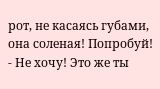рот, не касаясь губами, она соленая! Попробуй!
- Не хочу! Это же ты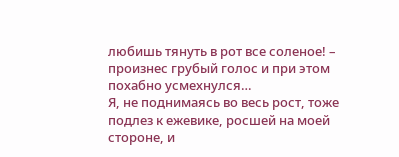любишь тянуть в рот все соленое! – произнес грубый голос и при этом похабно усмехнулся…
Я, не поднимаясь во весь рост, тоже подлез к ежевике, росшей на моей стороне, и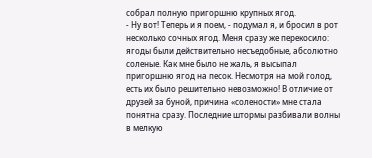собрал полную пригоршню крупных ягод.
- Ну вот! Теперь и я поем, - подумал я, и бросил в рот несколько сочных ягод. Меня сразу же перекосило: ягоды были действительно несъедобные, абсолютно соленые. Как мне было не жаль, я высыпал пригоршню ягод на песок. Несмотря на мой голод, есть их было решительно невозможно! В отличие от друзей за буной, причина «солености» мне стала понятна сразу. Последние штормы разбивали волны в мелкую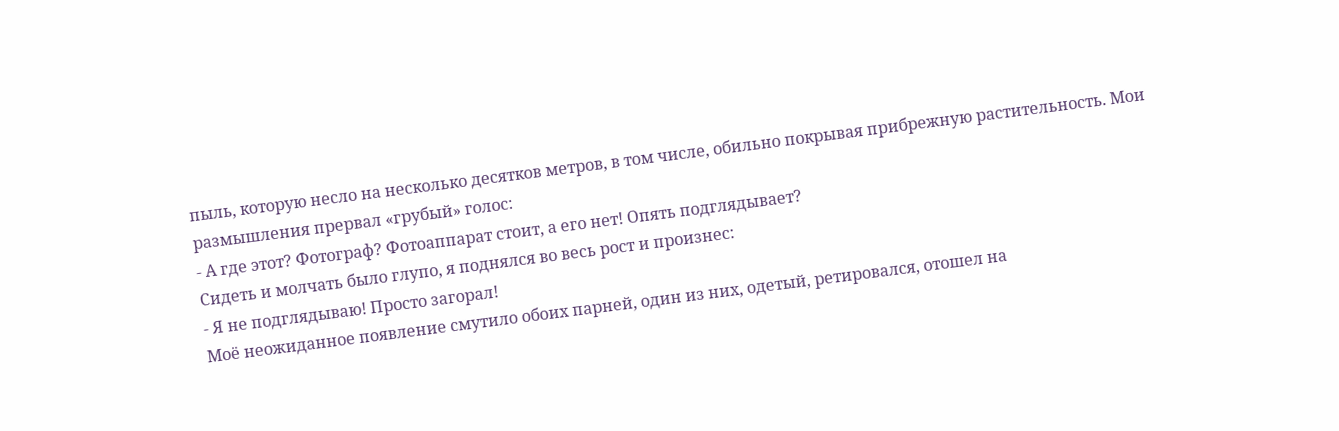пыль, которую несло на несколько десятков метров, в том числе, обильно покрывая прибрежную растительность. Мои размышления прервал «грубый» голос:
- А где этот? Фотограф? Фотоаппарат стоит, а его нет! Опять подглядывает?
Сидеть и молчать было глупо, я поднялся во весь рост и произнес:
- Я не подглядываю! Просто загорал!
Моё неожиданное появление смутило обоих парней, один из них, одетый, ретировался, отошел на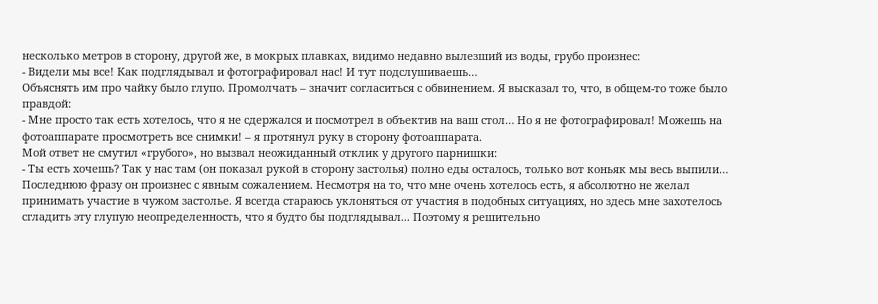несколько метров в сторону, другой же, в мокрых плавках, видимо недавно вылезший из воды, грубо произнес:
- Видели мы все! Как подглядывал и фотографировал нас! И тут подслушиваешь…
Объяснять им про чайку было глупо. Промолчать – значит согласиться с обвинением. Я высказал то, что, в общем-то тоже было правдой:
- Мне просто так есть хотелось, что я не сдержался и посмотрел в объектив на ваш стол… Но я не фотографировал! Можешь на фотоаппарате просмотреть все снимки! – я протянул руку в сторону фотоаппарата.
Мой ответ не смутил «грубого», но вызвал неожиданный отклик у другого парнишки:
- Ты есть хочешь? Так у нас там (он показал рукой в сторону застолья) полно еды осталось, только вот коньяк мы весь выпили…
Последнюю фразу он произнес с явным сожалением. Несмотря на то, что мне очень хотелось есть, я абсолютно не желал принимать участие в чужом застолье. Я всегда стараюсь уклоняться от участия в подобных ситуациях, но здесь мне захотелось сгладить эту глупую неопределенность, что я будто бы подглядывал... Поэтому я решительно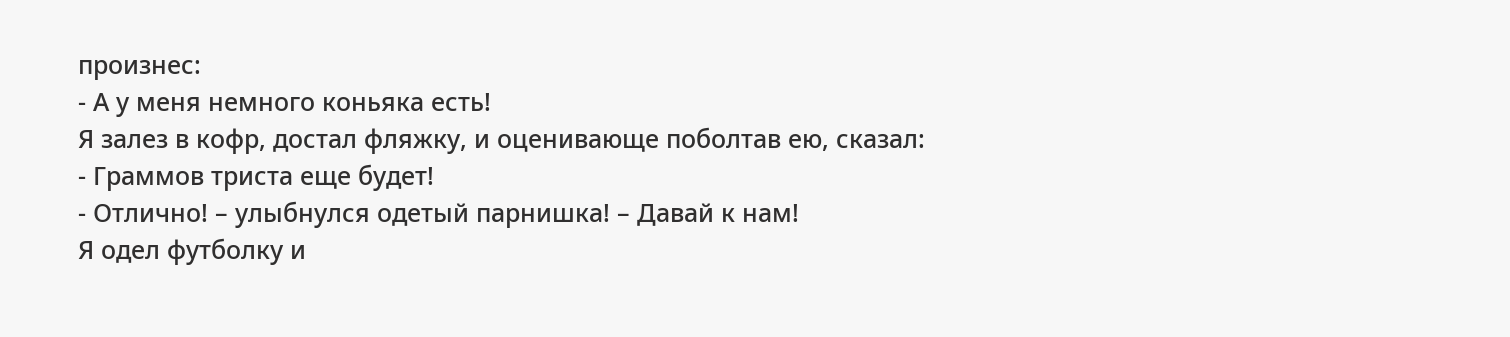произнес:
- А у меня немного коньяка есть!
Я залез в кофр, достал фляжку, и оценивающе поболтав ею, сказал:
- Граммов триста еще будет!
- Отлично! – улыбнулся одетый парнишка! – Давай к нам!
Я одел футболку и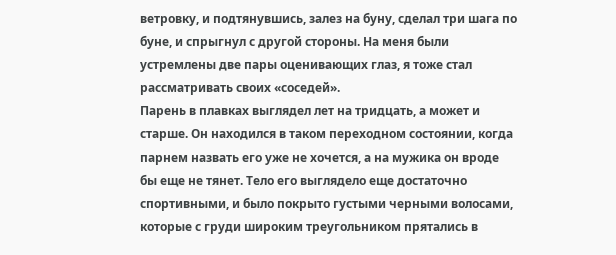ветровку, и подтянувшись, залез на буну, сделал три шага по буне, и спрыгнул с другой стороны. На меня были устремлены две пары оценивающих глаз, я тоже стал рассматривать своих «соседей».
Парень в плавках выглядел лет на тридцать, а может и старше. Он находился в таком переходном состоянии, когда парнем назвать его уже не хочется, а на мужика он вроде бы еще не тянет. Тело его выглядело еще достаточно спортивными, и было покрыто густыми черными волосами, которые с груди широким треугольником прятались в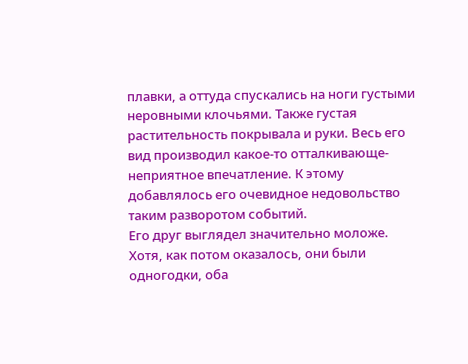плавки, а оттуда спускались на ноги густыми неровными клочьями. Также густая растительность покрывала и руки. Весь его вид производил какое-то отталкивающе-неприятное впечатление. К этому добавлялось его очевидное недовольство таким разворотом событий.
Его друг выглядел значительно моложе. Хотя, как потом оказалось, они были одногодки, оба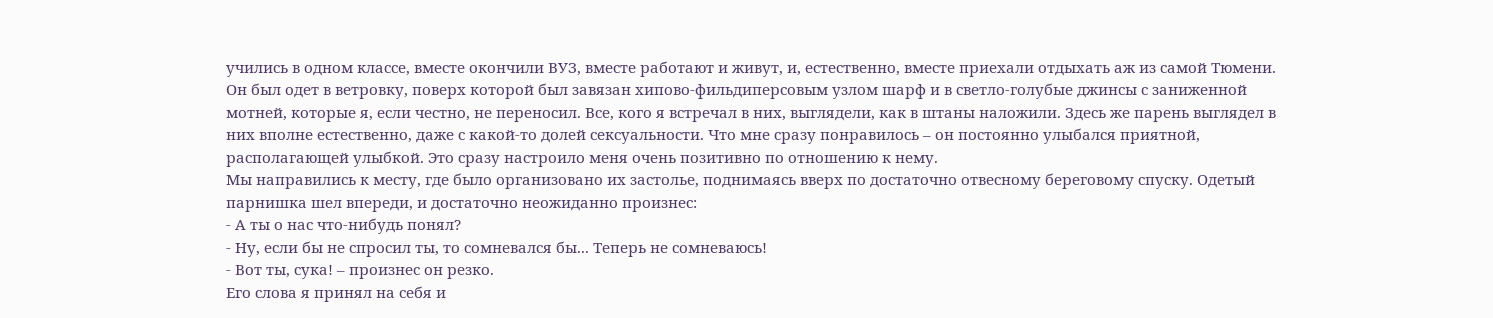учились в одном классе, вместе окончили ВУЗ, вместе работают и живут, и, естественно, вместе приехали отдыхать аж из самой Тюмени. Он был одет в ветровку, поверх которой был завязан хипово-фильдиперсовым узлом шарф и в светло-голубые джинсы с заниженной мотней, которые я, если честно, не переносил. Все, кого я встречал в них, выглядели, как в штаны наложили. Здесь же парень выглядел в них вполне естественно, даже с какой-то долей сексуальности. Что мне сразу понравилось – он постоянно улыбался приятной, располагающей улыбкой. Это сразу настроило меня очень позитивно по отношению к нему.
Мы направились к месту, где было организовано их застолье, поднимаясь вверх по достаточно отвесному береговому спуску. Одетый парнишка шел впереди, и достаточно неожиданно произнес:
- А ты о нас что-нибудь понял?
- Ну, если бы не спросил ты, то сомневался бы... Теперь не сомневаюсь!
- Вот ты, сука! – произнес он резко.
Его слова я принял на себя и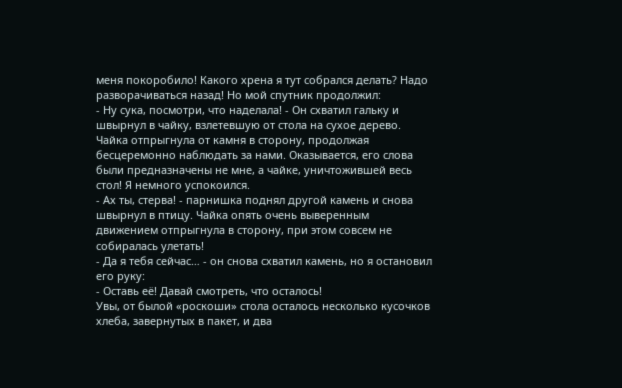меня покоробило! Какого хрена я тут собрался делать? Надо разворачиваться назад! Но мой спутник продолжил:
- Ну сука, посмотри, что наделала! - Он схватил гальку и швырнул в чайку, взлетевшую от стола на сухое дерево. Чайка отпрыгнула от камня в сторону, продолжая бесцеремонно наблюдать за нами. Оказывается, его слова были предназначены не мне, а чайке, уничтожившей весь стол! Я немного успокоился.
- Ах ты, стерва! - парнишка поднял другой камень и снова швырнул в птицу. Чайка опять очень выверенным движением отпрыгнула в сторону, при этом совсем не собиралась улетать!
- Да я тебя сейчас… - он снова схватил камень, но я остановил его руку:
- Оставь её! Давай смотреть, что осталось!
Увы, от былой «роскоши» стола осталось несколько кусочков хлеба, завернутых в пакет, и два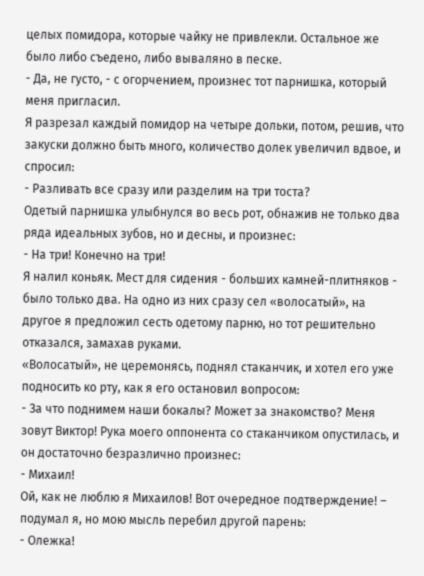целых помидора, которые чайку не привлекли. Остальное же было либо съедено, либо вываляно в песке.
- Да, не густо, - с огорчением, произнес тот парнишка, который меня пригласил.
Я разрезал каждый помидор на четыре дольки, потом, решив, что закуски должно быть много, количество долек увеличил вдвое, и спросил:
- Разливать все сразу или разделим на три тоста?
Одетый парнишка улыбнулся во весь рот, обнажив не только два ряда идеальных зубов, но и десны, и произнес:
- На три! Конечно на три!
Я налил коньяк. Мест для сидения - больших камней-плитняков - было только два. На одно из них сразу сел «волосатый», на другое я предложил сесть одетому парню, но тот решительно отказался, замахав руками.
«Волосатый», не церемонясь, поднял стаканчик, и хотел его уже подносить ко рту, как я его остановил вопросом:
- За что поднимем наши бокалы? Может за знакомство? Меня зовут Виктор! Рука моего оппонента со стаканчиком опустилась, и он достаточно безразлично произнес:
- Михаил!
Ой, как не люблю я Михаилов! Вот очередное подтверждение! – подумал я, но мою мысль перебил другой парень:
- Олежка!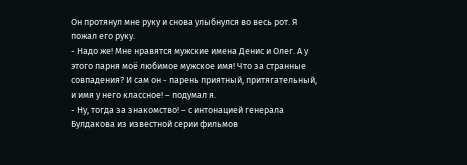Он протянул мне руку и снова улыбнулся во весь рот. Я пожал его руку.
- Надо же! Мне нравятся мужские имена Денис и Олег. А у этого парня моё любимое мужское имя! Что за странные совпадения? И сам он - парень приятный, притягательный, и имя у него классное! – подумал я.
- Ну, тогда за знакомство! – с интонацией генерала Булдакова из известной серии фильмов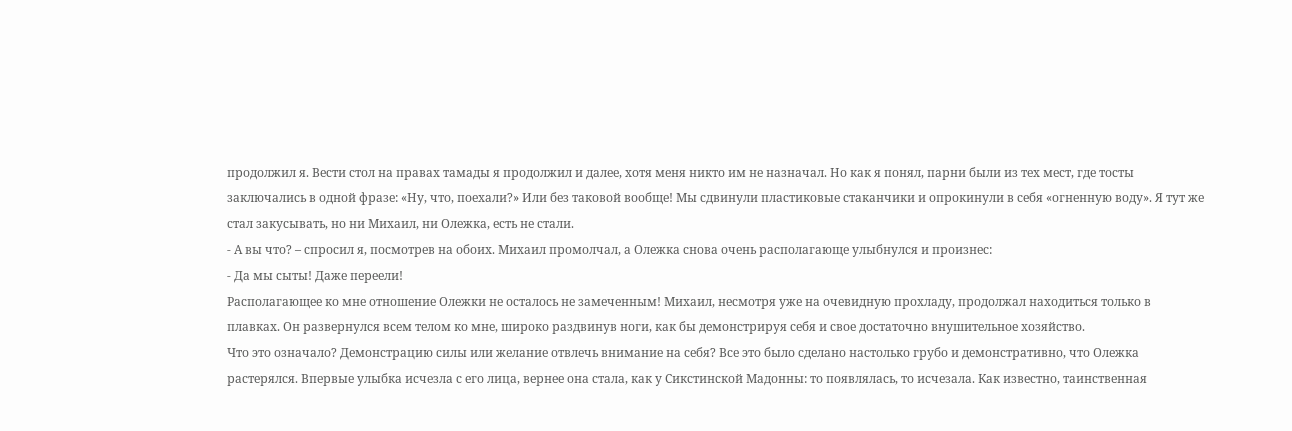продолжил я. Вести стол на правах тамады я продолжил и далее, хотя меня никто им не назначал. Но как я понял, парни были из тех мест, где тосты заключались в одной фразе: «Ну, что, поехали?» Или без таковой вообще! Мы сдвинули пластиковые стаканчики и опрокинули в себя «огненную воду». Я тут же стал закусывать, но ни Михаил, ни Олежка, есть не стали.
- А вы что? – спросил я, посмотрев на обоих. Михаил промолчал, а Олежка снова очень располагающе улыбнулся и произнес:
- Да мы сыты! Даже переели!
Располагающее ко мне отношение Олежки не осталось не замеченным! Михаил, несмотря уже на очевидную прохладу, продолжал находиться только в плавках. Он развернулся всем телом ко мне, широко раздвинув ноги, как бы демонстрируя себя и свое достаточно внушительное хозяйство.
Что это означало? Демонстрацию силы или желание отвлечь внимание на себя? Все это было сделано настолько грубо и демонстративно, что Олежка растерялся. Впервые улыбка исчезла с его лица, вернее она стала, как у Сикстинской Мадонны: то появлялась, то исчезала. Как известно, таинственная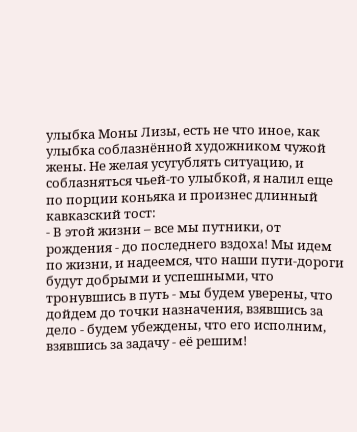улыбка Моны Лизы, есть не что иное, как улыбка соблазнённой художником чужой жены. Не желая усугублять ситуацию, и соблазняться чьей-то улыбкой, я налил еще по порции коньяка и произнес длинный кавказский тост:
- В этой жизни – все мы путники, от рождения - до последнего вздоха! Мы идем по жизни, и надеемся, что наши пути-дороги будут добрыми и успешными, что тронувшись в путь - мы будем уверены, что дойдем до точки назначения, взявшись за дело - будем убеждены, что его исполним, взявшись за задачу - её решим!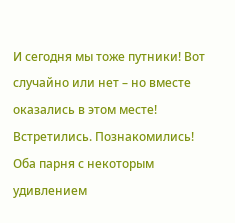И сегодня мы тоже путники! Вот случайно или нет – но вместе оказались в этом месте! Встретились. Познакомились!
Оба парня с некоторым удивлением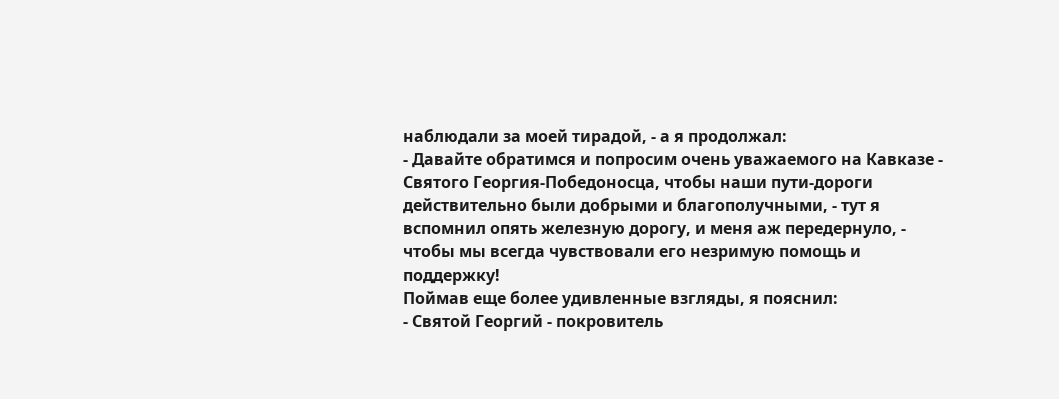наблюдали за моей тирадой, - а я продолжал:
- Давайте обратимся и попросим очень уважаемого на Кавказе - Святого Георгия-Победоносца, чтобы наши пути-дороги действительно были добрыми и благополучными, - тут я вспомнил опять железную дорогу, и меня аж передернуло, - чтобы мы всегда чувствовали его незримую помощь и поддержку!
Поймав еще более удивленные взгляды, я пояснил:
- Святой Георгий - покровитель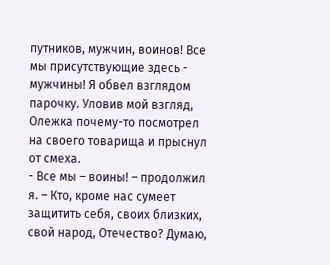путников, мужчин, воинов! Все мы присутствующие здесь - мужчины! Я обвел взглядом парочку. Уловив мой взгляд, Олежка почему-то посмотрел на своего товарища и прыснул от смеха.
- Все мы – воины! – продолжил я. – Кто, кроме нас сумеет защитить себя, своих близких, свой народ, Отечество? Думаю,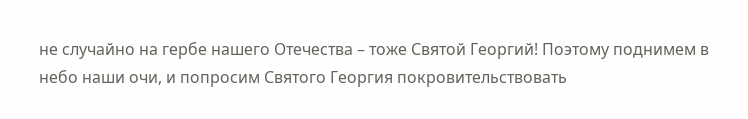не случайно на гербе нашего Отечества – тоже Святой Георгий! Поэтому поднимем в небо наши очи, и попросим Святого Георгия покровительствовать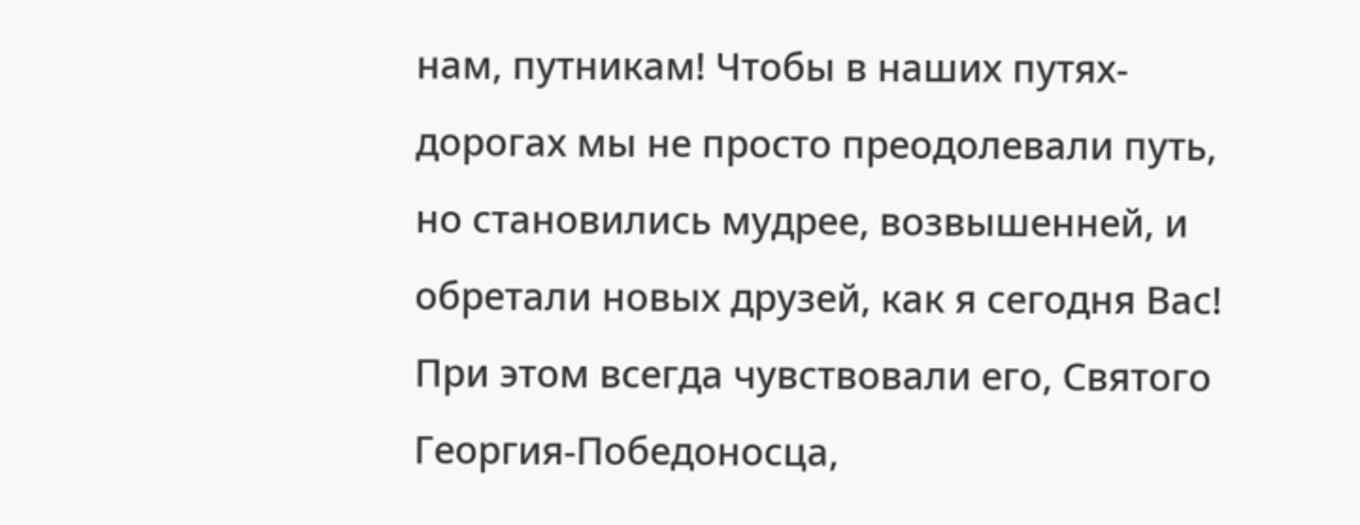нам, путникам! Чтобы в наших путях-дорогах мы не просто преодолевали путь, но становились мудрее, возвышенней, и обретали новых друзей, как я сегодня Вас! При этом всегда чувствовали его, Святого Георгия-Победоносца,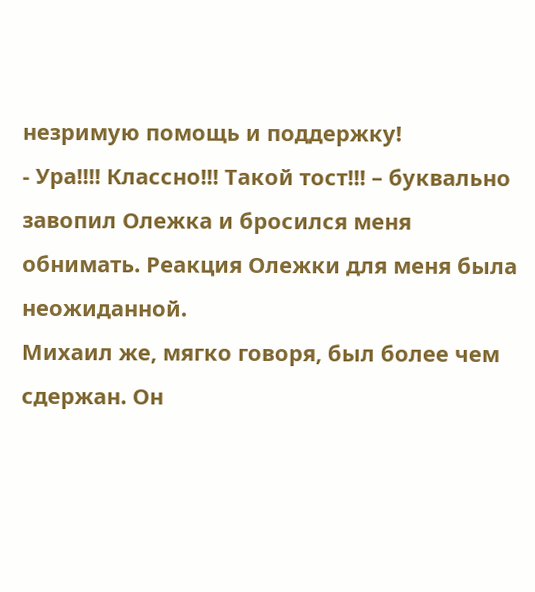незримую помощь и поддержку!
- Ура!!!! Классно!!! Такой тост!!! – буквально завопил Олежка и бросился меня обнимать. Реакция Олежки для меня была неожиданной.
Михаил же, мягко говоря, был более чем сдержан. Он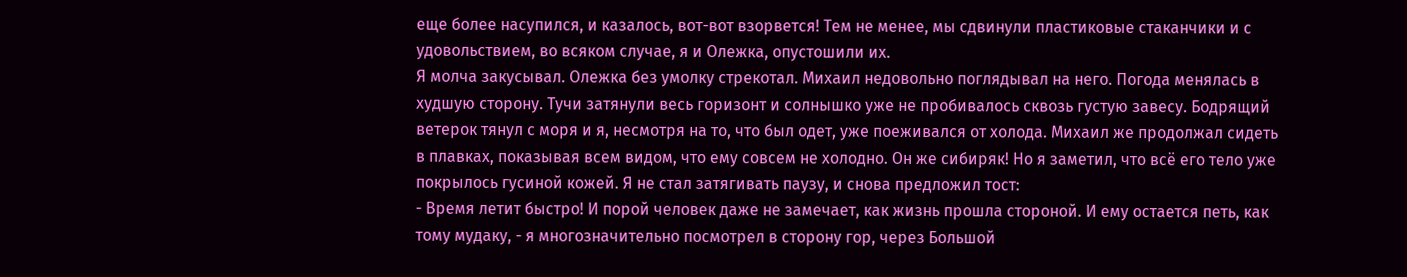еще более насупился, и казалось, вот-вот взорвется! Тем не менее, мы сдвинули пластиковые стаканчики и с удовольствием, во всяком случае, я и Олежка, опустошили их.
Я молча закусывал. Олежка без умолку стрекотал. Михаил недовольно поглядывал на него. Погода менялась в худшую сторону. Тучи затянули весь горизонт и солнышко уже не пробивалось сквозь густую завесу. Бодрящий ветерок тянул с моря и я, несмотря на то, что был одет, уже поеживался от холода. Михаил же продолжал сидеть в плавках, показывая всем видом, что ему совсем не холодно. Он же сибиряк! Но я заметил, что всё его тело уже покрылось гусиной кожей. Я не стал затягивать паузу, и снова предложил тост:
- Время летит быстро! И порой человек даже не замечает, как жизнь прошла стороной. И ему остается петь, как тому мудаку, - я многозначительно посмотрел в сторону гор, через Большой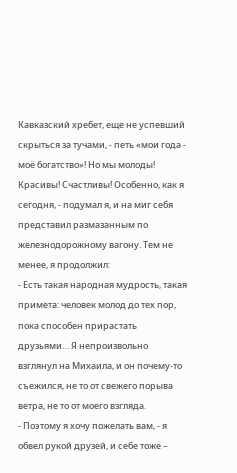Кавказский хребет, еще не успевший скрыться за тучами, - петь «мои года - моё богатство»! Но мы молоды! Красивы! Счастливы! Особенно, как я сегодня, - подумал я, и на миг себя представил размазанным по железнодорожному вагону. Тем не менее, я продолжил:
- Есть такая народная мудрость, такая примета: человек молод до тех пор, пока способен прирастать друзьями… Я непроизвольно взглянул на Михаила, и он почему-то съежился, не то от свежего порыва ветра, не то от моего взгляда.
- Поэтому я хочу пожелать вам, - я обвел рукой друзей, и себе тоже –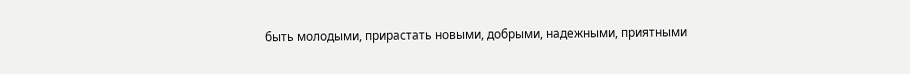быть молодыми, прирастать новыми, добрыми, надежными, приятными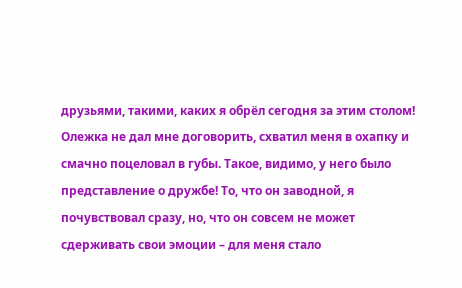друзьями, такими, каких я обрёл сегодня за этим столом!
Олежка не дал мне договорить, схватил меня в охапку и смачно поцеловал в губы. Такое, видимо, у него было представление о дружбе! То, что он заводной, я почувствовал сразу, но, что он совсем не может сдерживать свои эмоции – для меня стало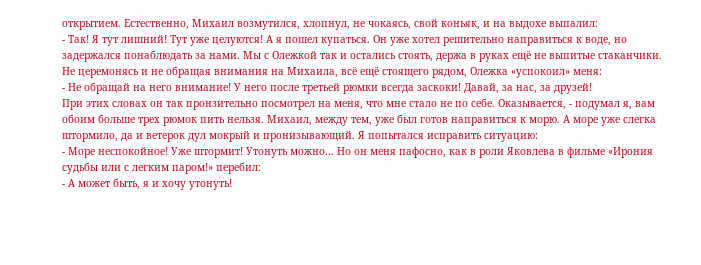открытием. Естественно, Михаил возмутился, хлопнул, не чокаясь, свой коньяк, и на выдохе выпалил:
- Так! Я тут лишний! Тут уже целуются! А я пошел купаться. Он уже хотел решительно направиться к воде, но задержался понаблюдать за нами. Мы с Олежкой так и остались стоять, держа в руках ещё не выпитые стаканчики.
Не церемонясь и не обращая внимания на Михаила, всё ещё стоящего рядом, Олежка «успокоил» меня:
- Не обращай на него внимание! У него после третьей рюмки всегда заскоки! Давай, за нас, за друзей!
При этих словах он так пронзительно посмотрел на меня, что мне стало не по себе. Оказывается, - подумал я, вам обоим больше трех рюмок пить нельзя. Михаил, между тем, уже был готов направиться к морю. А море уже слегка штормило, да и ветерок дул мокрый и пронизывающий. Я попытался исправить ситуацию:
- Море неспокойное! Уже штормит! Утонуть можно… Но он меня пафосно, как в роли Яковлева в фильме «Ирония судьбы или с легким паром!» перебил:
- А может быть, я и хочу утонуть!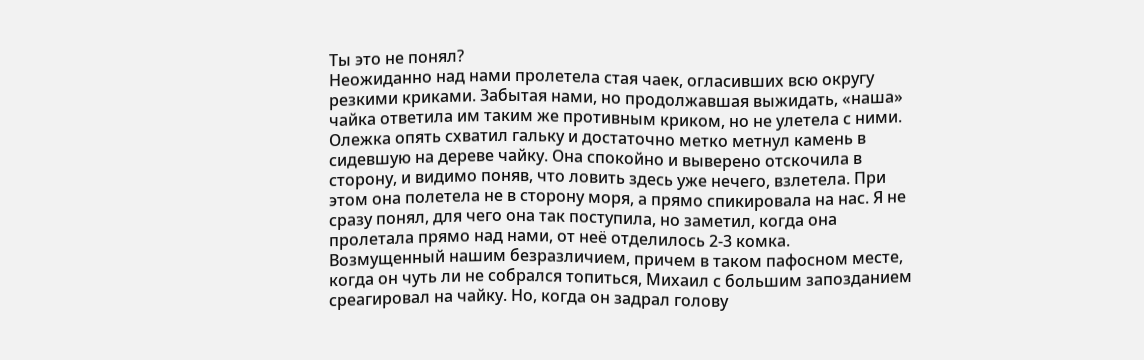Ты это не понял?
Неожиданно над нами пролетела стая чаек, огласивших всю округу резкими криками. Забытая нами, но продолжавшая выжидать, «наша» чайка ответила им таким же противным криком, но не улетела с ними.
Олежка опять схватил гальку и достаточно метко метнул камень в сидевшую на дереве чайку. Она спокойно и выверено отскочила в сторону, и видимо поняв, что ловить здесь уже нечего, взлетела. При этом она полетела не в сторону моря, а прямо спикировала на нас. Я не сразу понял, для чего она так поступила, но заметил, когда она пролетала прямо над нами, от неё отделилось 2-3 комка.
Возмущенный нашим безразличием, причем в таком пафосном месте, когда он чуть ли не собрался топиться, Михаил с большим запозданием среагировал на чайку. Но, когда он задрал голову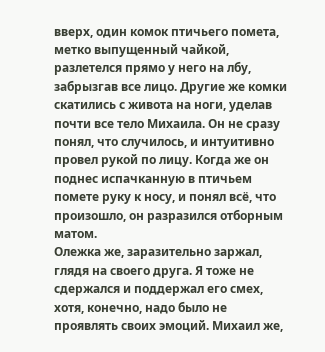вверх, один комок птичьего помета, метко выпущенный чайкой, разлетелся прямо у него на лбу, забрызгав все лицо. Другие же комки скатились с живота на ноги, уделав почти все тело Михаила. Он не сразу понял, что случилось, и интуитивно провел рукой по лицу. Когда же он поднес испачканную в птичьем помете руку к носу, и понял всё, что произошло, он разразился отборным матом.
Олежка же, заразительно заржал, глядя на своего друга. Я тоже не сдержался и поддержал его смех, хотя, конечно, надо было не проявлять своих эмоций. Михаил же,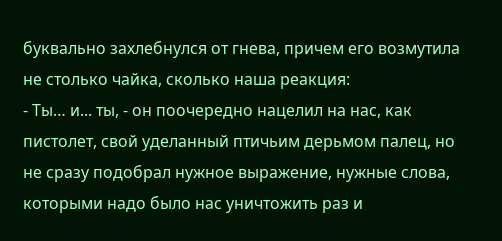буквально захлебнулся от гнева, причем его возмутила не столько чайка, сколько наша реакция:
- Ты… и... ты, - он поочередно нацелил на нас, как пистолет, свой уделанный птичьим дерьмом палец, но не сразу подобрал нужное выражение, нужные слова, которыми надо было нас уничтожить раз и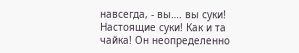навсегда, - вы…. вы суки! Настоящие суки! Как и та чайка! Он неопределенно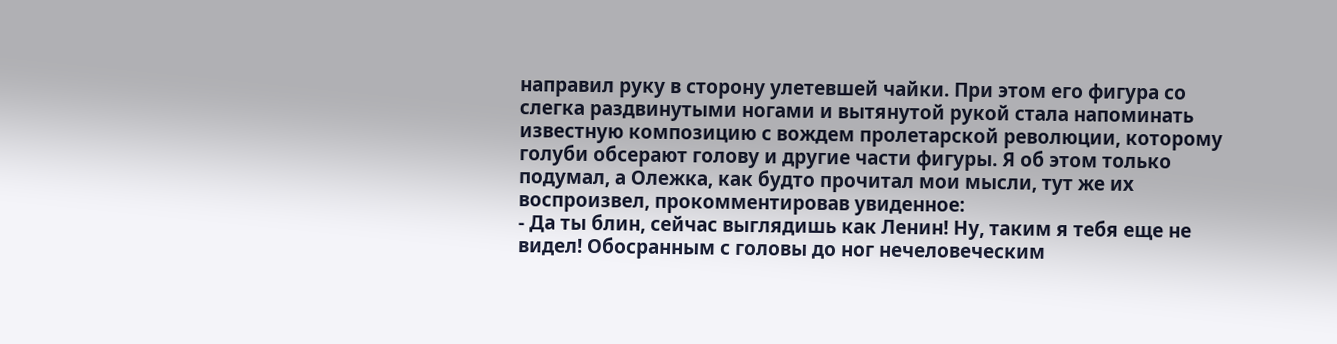направил руку в сторону улетевшей чайки. При этом его фигура со слегка раздвинутыми ногами и вытянутой рукой стала напоминать известную композицию с вождем пролетарской революции, которому голуби обсерают голову и другие части фигуры. Я об этом только подумал, а Олежка, как будто прочитал мои мысли, тут же их воспроизвел, прокомментировав увиденное:
- Да ты блин, сейчас выглядишь как Ленин! Ну, таким я тебя еще не видел! Обосранным с головы до ног нечеловеческим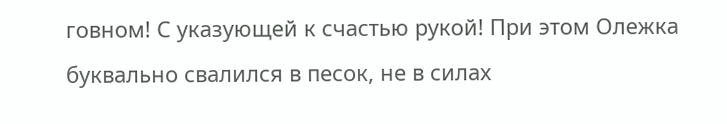говном! С указующей к счастью рукой! При этом Олежка буквально свалился в песок, не в силах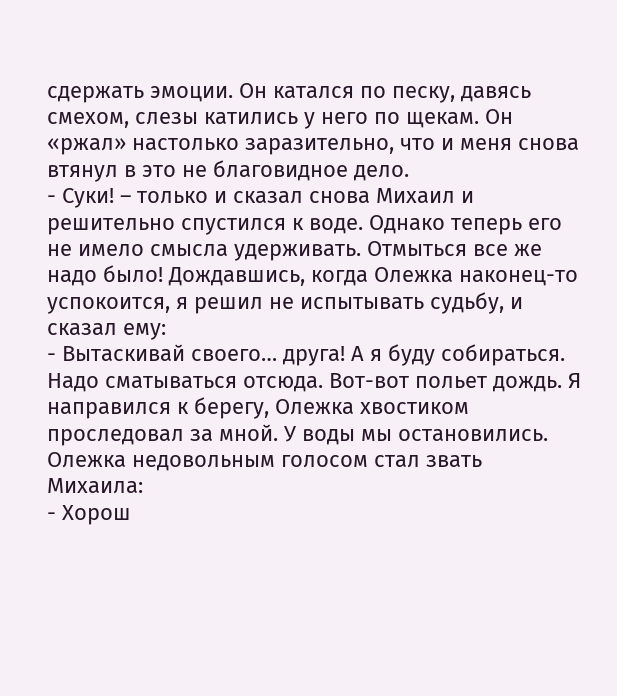сдержать эмоции. Он катался по песку, давясь смехом, слезы катились у него по щекам. Он «ржал» настолько заразительно, что и меня снова втянул в это не благовидное дело.
- Суки! – только и сказал снова Михаил и решительно спустился к воде. Однако теперь его не имело смысла удерживать. Отмыться все же надо было! Дождавшись, когда Олежка наконец-то успокоится, я решил не испытывать судьбу, и сказал ему:
- Вытаскивай своего… друга! А я буду собираться. Надо сматываться отсюда. Вот-вот польет дождь. Я направился к берегу, Олежка хвостиком проследовал за мной. У воды мы остановились. Олежка недовольным голосом стал звать Михаила:
- Хорош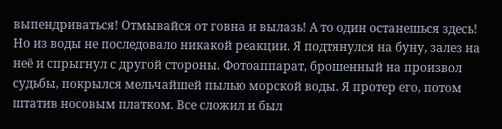выпендриваться! Отмывайся от говна и вылазь! А то один останешься здесь!
Но из воды не последовало никакой реакции. Я подтянулся на буну, залез на неё и спрыгнул с другой стороны. Фотоаппарат, брошенный на произвол судьбы, покрылся мельчайшей пылью морской воды. Я протер его, потом штатив носовым платком. Все сложил и был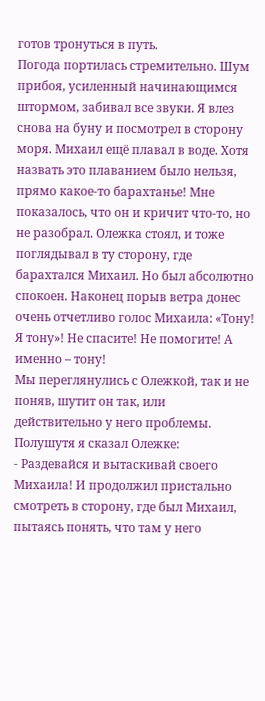готов тронуться в путь.
Погода портилась стремительно. Шум прибоя, усиленный начинающимся штормом, забивал все звуки. Я влез снова на буну и посмотрел в сторону моря. Михаил ещё плавал в воде. Хотя назвать это плаванием было нельзя, прямо какое-то барахтанье! Мне показалось, что он и кричит что-то, но не разобрал. Олежка стоял, и тоже поглядывал в ту сторону, где барахтался Михаил. Но был абсолютно спокоен. Наконец порыв ветра донес очень отчетливо голос Михаила: «Тону! Я тону»! Не спасите! Не помогите! А именно – тону!
Мы переглянулись с Олежкой, так и не поняв, шутит он так, или действительно у него проблемы. Полушутя я сказал Олежке:
- Раздевайся и вытаскивай своего Михаила! И продолжил пристально смотреть в сторону, где был Михаил, пытаясь понять, что там у него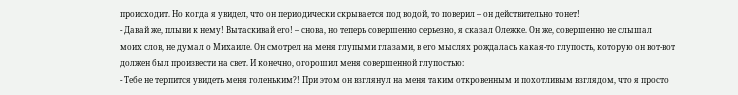происходит. Но когда я увидел, что он периодически скрывается под водой, то поверил – он действительно тонет!
- Давай же, плыви к нему! Вытаскивай его! – снова, но теперь совершенно серьезно, я сказал Олежке. Он же, совершенно не слышал моих слов, не думал о Михаиле. Он смотрел на меня глупыми глазами, в его мыслях рождалась какая-то глупость, которую он вот-вот должен был произвести на свет. И конечно, огорошил меня совершенной глупостью:
- Тебе не терпится увидеть меня голеньким?! При этом он взглянул на меня таким откровенным и похотливым взглядом, что я просто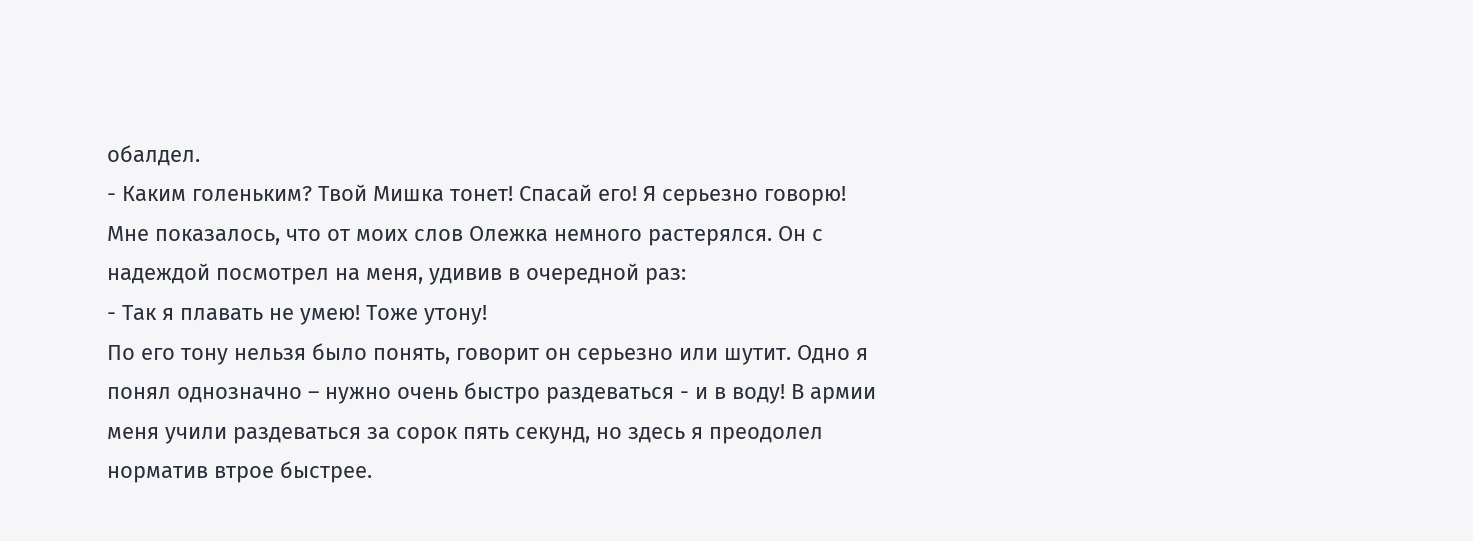обалдел.
- Каким голеньким? Твой Мишка тонет! Спасай его! Я серьезно говорю!
Мне показалось, что от моих слов Олежка немного растерялся. Он с надеждой посмотрел на меня, удивив в очередной раз:
- Так я плавать не умею! Тоже утону!
По его тону нельзя было понять, говорит он серьезно или шутит. Одно я понял однозначно – нужно очень быстро раздеваться - и в воду! В армии меня учили раздеваться за сорок пять секунд, но здесь я преодолел норматив втрое быстрее.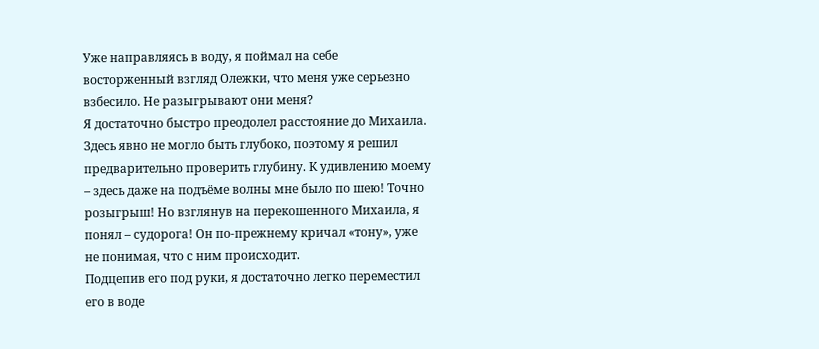Уже направляясь в воду, я поймал на себе восторженный взгляд Олежки, что меня уже серьезно взбесило. Не разыгрывают они меня?
Я достаточно быстро преодолел расстояние до Михаила. Здесь явно не могло быть глубоко, поэтому я решил предварительно проверить глубину. К удивлению моему – здесь даже на подъёме волны мне было по шею! Точно розыгрыш! Но взглянув на перекошенного Михаила, я понял – судорога! Он по-прежнему кричал «тону», уже не понимая, что с ним происходит.
Подцепив его под руки, я достаточно легко переместил его в воде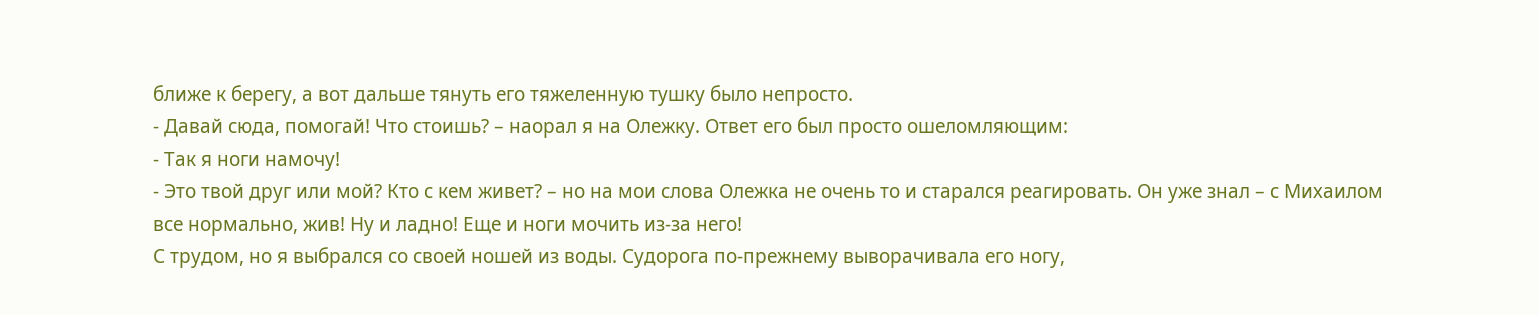ближе к берегу, а вот дальше тянуть его тяжеленную тушку было непросто.
- Давай сюда, помогай! Что стоишь? – наорал я на Олежку. Ответ его был просто ошеломляющим:
- Так я ноги намочу!
- Это твой друг или мой? Кто с кем живет? – но на мои слова Олежка не очень то и старался реагировать. Он уже знал – с Михаилом все нормально, жив! Ну и ладно! Еще и ноги мочить из-за него!
С трудом, но я выбрался со своей ношей из воды. Судорога по-прежнему выворачивала его ногу,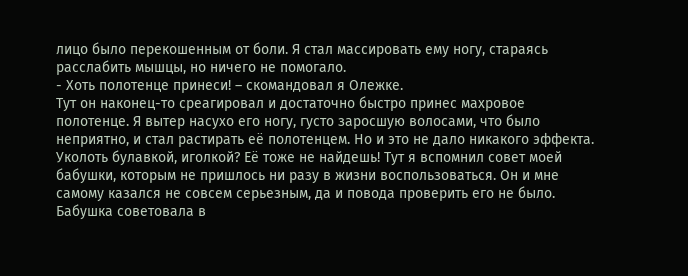лицо было перекошенным от боли. Я стал массировать ему ногу, стараясь расслабить мышцы, но ничего не помогало.
- Хоть полотенце принеси! – скомандовал я Олежке.
Тут он наконец-то среагировал и достаточно быстро принес махровое полотенце. Я вытер насухо его ногу, густо заросшую волосами, что было неприятно, и стал растирать её полотенцем. Но и это не дало никакого эффекта. Уколоть булавкой, иголкой? Её тоже не найдешь! Тут я вспомнил совет моей бабушки, которым не пришлось ни разу в жизни воспользоваться. Он и мне самому казался не совсем серьезным, да и повода проверить его не было. Бабушка советовала в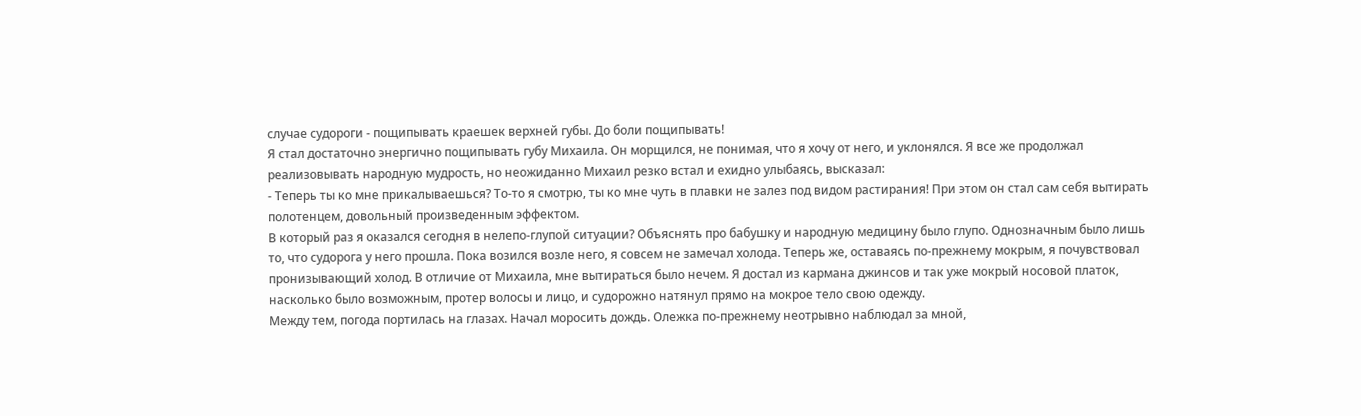случае судороги - пощипывать краешек верхней губы. До боли пощипывать!
Я стал достаточно энергично пощипывать губу Михаила. Он морщился, не понимая, что я хочу от него, и уклонялся. Я все же продолжал реализовывать народную мудрость, но неожиданно Михаил резко встал и ехидно улыбаясь, высказал:
- Теперь ты ко мне прикалываешься? То-то я смотрю, ты ко мне чуть в плавки не залез под видом растирания! При этом он стал сам себя вытирать полотенцем, довольный произведенным эффектом.
В который раз я оказался сегодня в нелепо-глупой ситуации? Объяснять про бабушку и народную медицину было глупо. Однозначным было лишь то, что судорога у него прошла. Пока возился возле него, я совсем не замечал холода. Теперь же, оставаясь по-прежнему мокрым, я почувствовал пронизывающий холод. В отличие от Михаила, мне вытираться было нечем. Я достал из кармана джинсов и так уже мокрый носовой платок, насколько было возможным, протер волосы и лицо, и судорожно натянул прямо на мокрое тело свою одежду.
Между тем, погода портилась на глазах. Начал моросить дождь. Олежка по-прежнему неотрывно наблюдал за мной,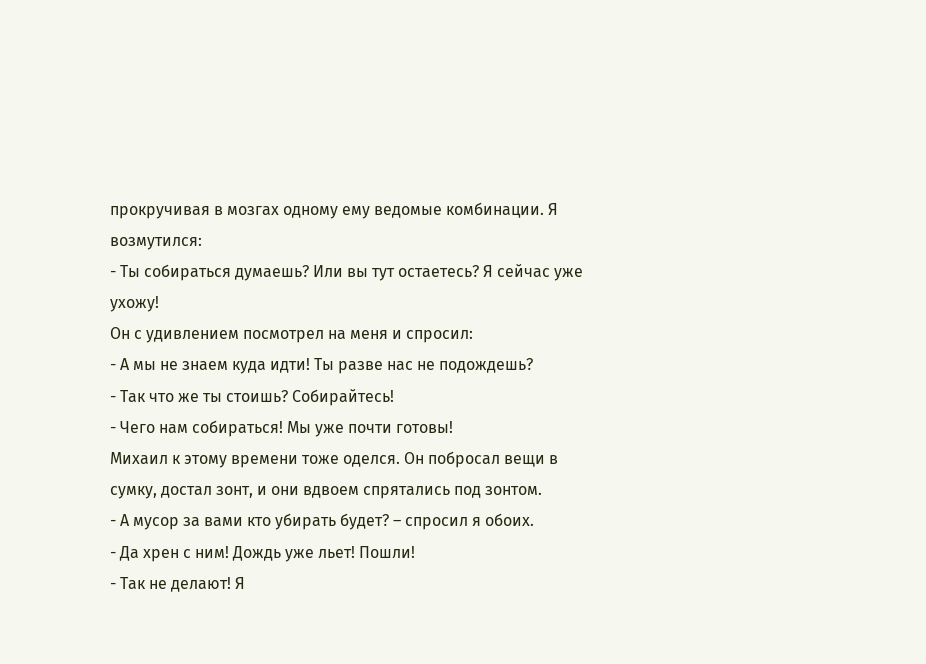прокручивая в мозгах одному ему ведомые комбинации. Я возмутился:
- Ты собираться думаешь? Или вы тут остаетесь? Я сейчас уже ухожу!
Он с удивлением посмотрел на меня и спросил:
- А мы не знаем куда идти! Ты разве нас не подождешь?
- Так что же ты стоишь? Собирайтесь!
- Чего нам собираться! Мы уже почти готовы!
Михаил к этому времени тоже оделся. Он побросал вещи в сумку, достал зонт, и они вдвоем спрятались под зонтом.
- А мусор за вами кто убирать будет? – спросил я обоих.
- Да хрен с ним! Дождь уже льет! Пошли!
- Так не делают! Я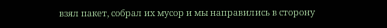взял пакет, собрал их мусор и мы направились в сторону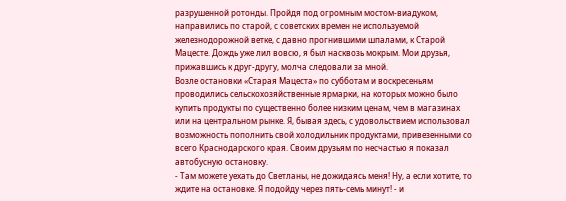разрушенной ротонды. Пройдя под огромным мостом-виадуком, направились по старой, с советских времен не используемой железнодорожной ветке, с давно прогнившими шпалами, к Старой Мацесте. Дождь уже лил вовсю, я был насквозь мокрым. Мои друзья, прижавшись к друг-другу, молча следовали за мной.
Возле остановки «Старая Мацеста» по субботам и воскресеньям проводились сельскохозяйственные ярмарки, на которых можно было купить продукты по существенно более низким ценам, чем в магазинах или на центральном рынке. Я, бывая здесь, с удовольствием использовал возможность пополнить свой холодильник продуктами, привезенными со всего Краснодарского края. Своим друзьям по несчастью я показал автобусную остановку.
- Там можете уехать до Светланы, не дожидаясь меня! Ну, а если хотите, то ждите на остановке. Я подойду через пять-семь минут! - и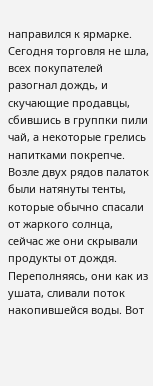направился к ярмарке.
Сегодня торговля не шла, всех покупателей разогнал дождь, и скучающие продавцы, сбившись в группки пили чай, а некоторые грелись напитками покрепче. Возле двух рядов палаток были натянуты тенты, которые обычно спасали от жаркого солнца, сейчас же они скрывали продукты от дождя. Переполняясь, они как из ушата, сливали поток накопившейся воды. Вот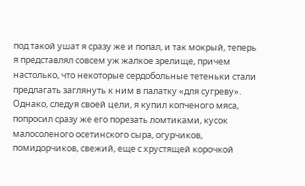под такой ушат я сразу же и попал, и так мокрый, теперь я представлял совсем уж жалкое зрелище, причем настолько, что некоторые сердобольные тетеньки стали предлагать заглянуть к ним в палатку «для сугреву».
Однако, следуя своей цели, я купил копченого мяса, попросил сразу же его порезать ломтиками, кусок малосоленого осетинского сыра, огурчиков, помидорчиков, свежий, еще с хрустящей корочкой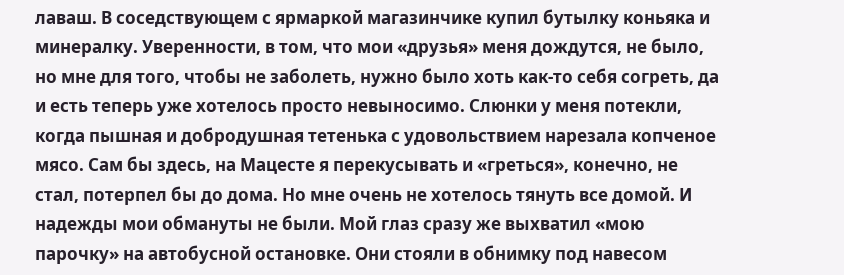лаваш. В соседствующем с ярмаркой магазинчике купил бутылку коньяка и минералку. Уверенности, в том, что мои «друзья» меня дождутся, не было, но мне для того, чтобы не заболеть, нужно было хоть как-то себя согреть, да и есть теперь уже хотелось просто невыносимо. Слюнки у меня потекли, когда пышная и добродушная тетенька с удовольствием нарезала копченое мясо. Сам бы здесь, на Мацесте я перекусывать и «греться», конечно, не стал, потерпел бы до дома. Но мне очень не хотелось тянуть все домой. И надежды мои обмануты не были. Мой глаз сразу же выхватил «мою парочку» на автобусной остановке. Они стояли в обнимку под навесом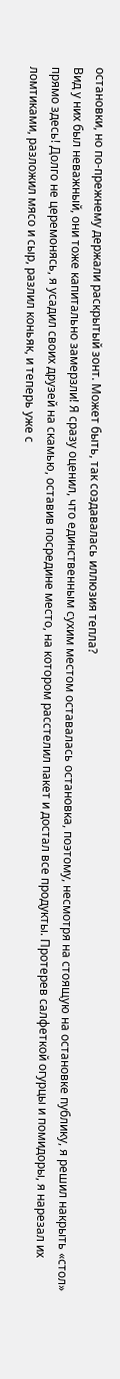остановки, но по-прежнему держали раскрытый зонт. Может быть, так создавалась иллюзия тепла?
Вид у них был неважный, они тоже капитально замерзли! Я сразу оценил, что единственным сухим местом оставалась остановка, поэтому, несмотря на стоящую на остановке публику, я решил накрыть «стол» прямо здесь! Долго не церемонясь, я усадил своих друзей на скамью, оставив посредине место, на котором расстелил пакет и достал все продукты. Протерев салфеткой огурцы и помидоры, я нарезал их ломтиками, разложил мясо и сыр, разлил коньяк, и теперь уже с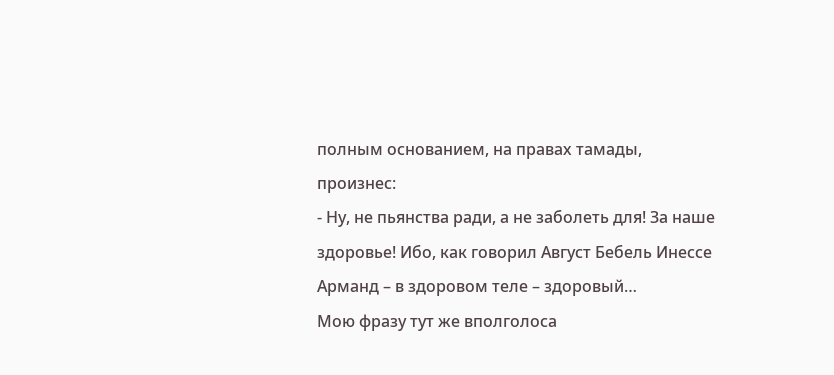полным основанием, на правах тамады, произнес:
- Ну, не пьянства ради, а не заболеть для! За наше здоровье! Ибо, как говорил Август Бебель Инессе Арманд – в здоровом теле – здоровый…
Мою фразу тут же вполголоса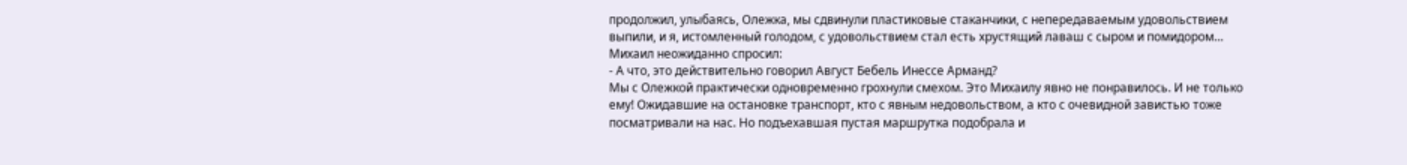продолжил, улыбаясь, Олежка, мы сдвинули пластиковые стаканчики, с непередаваемым удовольствием выпили, и я, истомленный голодом, с удовольствием стал есть хрустящий лаваш с сыром и помидором…
Михаил неожиданно спросил:
- А что, это действительно говорил Август Бебель Инессе Арманд?
Мы с Олежкой практически одновременно грохнули смехом. Это Михаилу явно не понравилось. И не только ему! Ожидавшие на остановке транспорт, кто с явным недовольством, а кто с очевидной завистью тоже посматривали на нас. Но подъехавшая пустая маршрутка подобрала и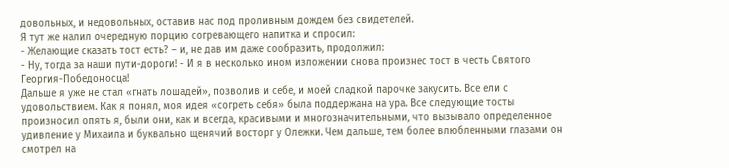довольных, и недовольных, оставив нас под проливным дождем без свидетелей.
Я тут же налил очередную порцию согревающего напитка и спросил:
- Желающие сказать тост есть? – и, не дав им даже сообразить, продолжил:
- Ну, тогда за наши пути-дороги! - И я в несколько ином изложении снова произнес тост в честь Святого Георгия-Победоносца!
Дальше я уже не стал «гнать лошадей», позволив и себе, и моей сладкой парочке закусить. Все ели с удовольствием. Как я понял, моя идея «согреть себя» была поддержана на ура. Все следующие тосты произносил опять я, были они, как и всегда, красивыми и многозначительными, что вызывало определенное удивление у Михаила и буквально щенячий восторг у Олежки. Чем дальше, тем более влюбленными глазами он смотрел на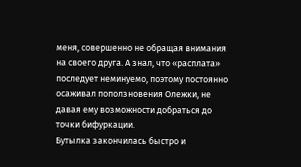меня, совершенно не обращая внимания на своего друга. А знал, что «расплата» последует неминуемо, поэтому постоянно осаживал поползновения Олежки, не давая ему возможности добраться до точки бифуркации.
Бутылка закончилась быстро и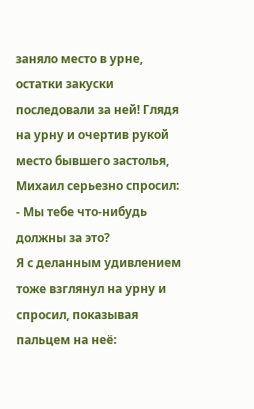заняло место в урне, остатки закуски последовали за ней! Глядя на урну и очертив рукой место бывшего застолья, Михаил серьезно спросил:
- Мы тебе что-нибудь должны за это?
Я с деланным удивлением тоже взглянул на урну и спросил, показывая пальцем на неё: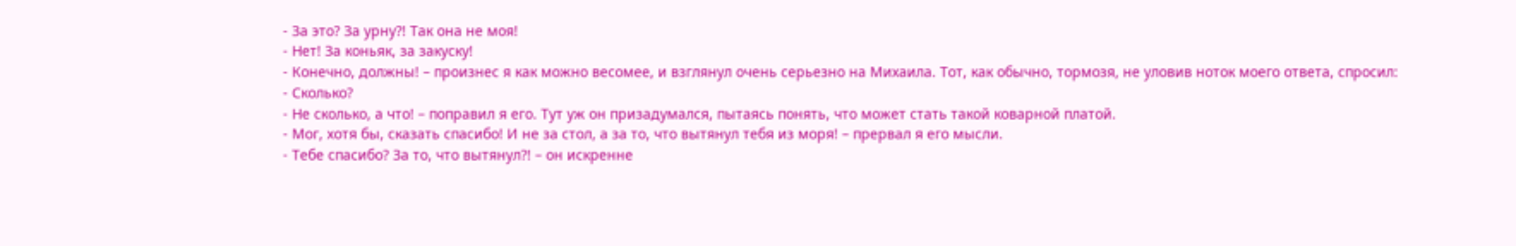- За это? За урну?! Так она не моя!
- Нет! За коньяк, за закуску!
- Конечно, должны! – произнес я как можно весомее, и взглянул очень серьезно на Михаила. Тот, как обычно, тормозя, не уловив ноток моего ответа, спросил:
- Сколько?
- Не сколько, а что! – поправил я его. Тут уж он призадумался, пытаясь понять, что может стать такой коварной платой.
- Мог, хотя бы, сказать спасибо! И не за стол, а за то, что вытянул тебя из моря! – прервал я его мысли.
- Тебе спасибо? За то, что вытянул?! – он искренне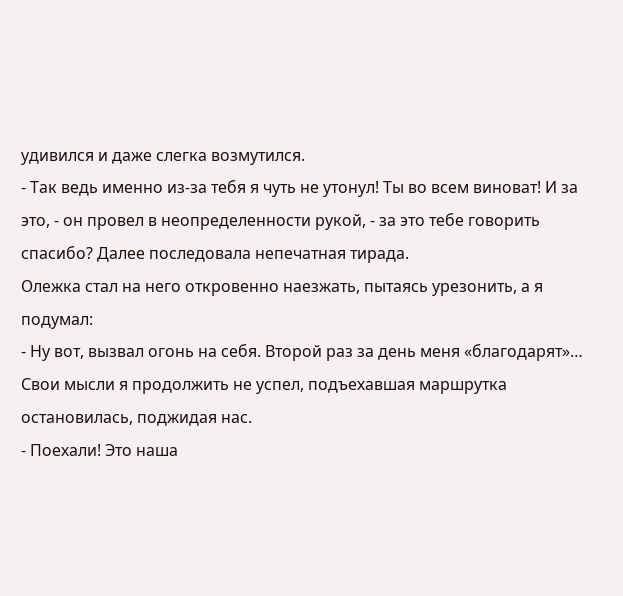удивился и даже слегка возмутился.
- Так ведь именно из-за тебя я чуть не утонул! Ты во всем виноват! И за это, - он провел в неопределенности рукой, - за это тебе говорить спасибо? Далее последовала непечатная тирада.
Олежка стал на него откровенно наезжать, пытаясь урезонить, а я подумал:
- Ну вот, вызвал огонь на себя. Второй раз за день меня «благодарят»… Свои мысли я продолжить не успел, подъехавшая маршрутка остановилась, поджидая нас.
- Поехали! Это наша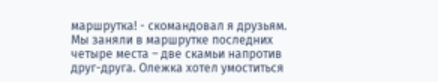маршрутка! - скомандовал я друзьям.
Мы заняли в маршрутке последних четыре места – две скамьи напротив друг-друга. Олежка хотел умоститься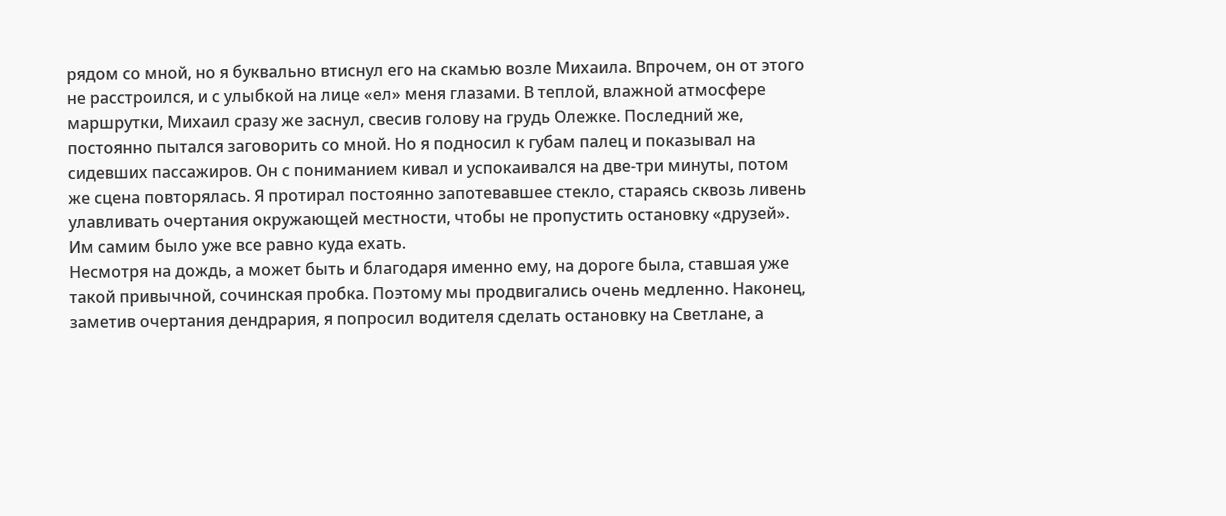рядом со мной, но я буквально втиснул его на скамью возле Михаила. Впрочем, он от этого не расстроился, и с улыбкой на лице «ел» меня глазами. В теплой, влажной атмосфере маршрутки, Михаил сразу же заснул, свесив голову на грудь Олежке. Последний же, постоянно пытался заговорить со мной. Но я подносил к губам палец и показывал на сидевших пассажиров. Он с пониманием кивал и успокаивался на две-три минуты, потом же сцена повторялась. Я протирал постоянно запотевавшее стекло, стараясь сквозь ливень улавливать очертания окружающей местности, чтобы не пропустить остановку «друзей». Им самим было уже все равно куда ехать.
Несмотря на дождь, а может быть и благодаря именно ему, на дороге была, ставшая уже такой привычной, сочинская пробка. Поэтому мы продвигались очень медленно. Наконец, заметив очертания дендрария, я попросил водителя сделать остановку на Светлане, а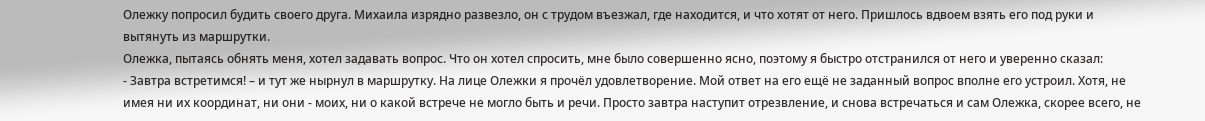Олежку попросил будить своего друга. Михаила изрядно развезло, он с трудом въезжал, где находится, и что хотят от него. Пришлось вдвоем взять его под руки и вытянуть из маршрутки.
Олежка, пытаясь обнять меня, хотел задавать вопрос. Что он хотел спросить, мне было совершенно ясно, поэтому я быстро отстранился от него и уверенно сказал:
- Завтра встретимся! – и тут же нырнул в маршрутку. На лице Олежки я прочёл удовлетворение. Мой ответ на его ещё не заданный вопрос вполне его устроил. Хотя, не имея ни их координат, ни они - моих, ни о какой встрече не могло быть и речи. Просто завтра наступит отрезвление, и снова встречаться и сам Олежка, скорее всего, не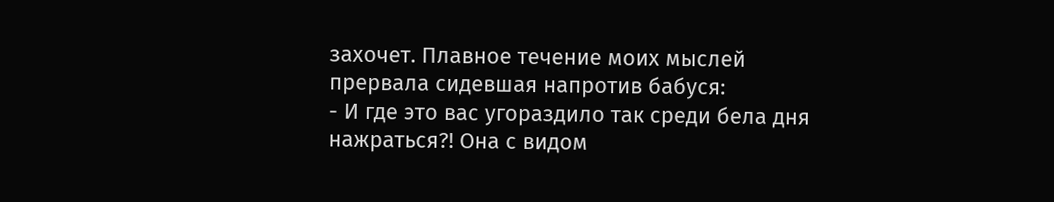захочет. Плавное течение моих мыслей прервала сидевшая напротив бабуся:
- И где это вас угораздило так среди бела дня нажраться?! Она с видом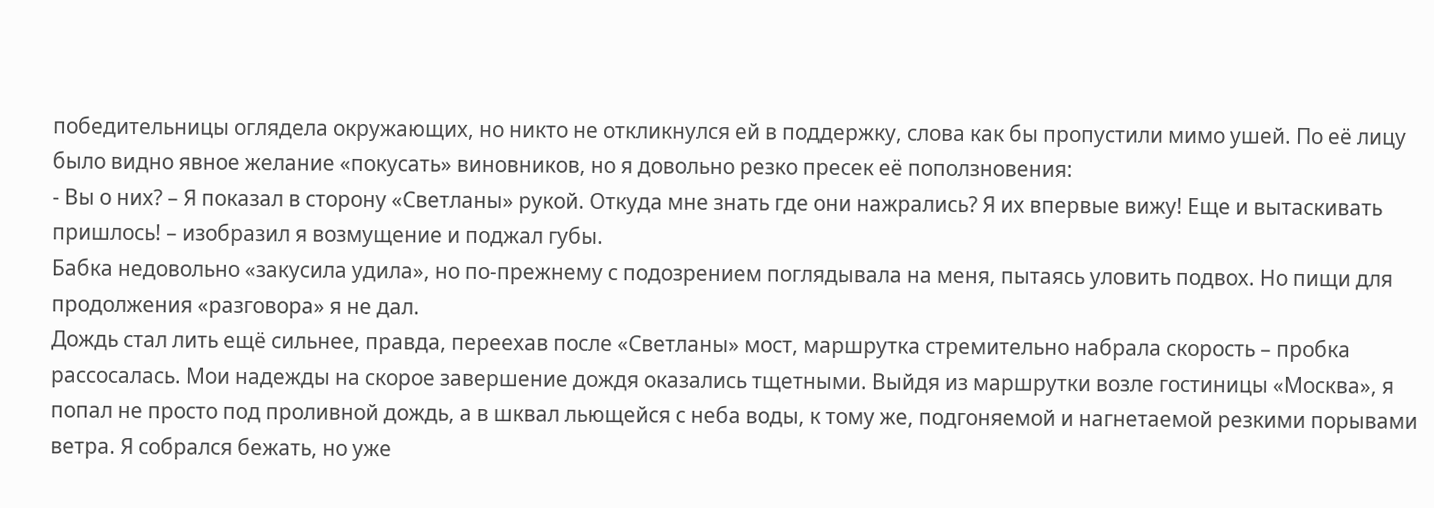победительницы оглядела окружающих, но никто не откликнулся ей в поддержку, слова как бы пропустили мимо ушей. По её лицу было видно явное желание «покусать» виновников, но я довольно резко пресек её поползновения:
- Вы о них? – Я показал в сторону «Светланы» рукой. Откуда мне знать где они нажрались? Я их впервые вижу! Еще и вытаскивать пришлось! – изобразил я возмущение и поджал губы.
Бабка недовольно «закусила удила», но по-прежнему с подозрением поглядывала на меня, пытаясь уловить подвох. Но пищи для продолжения «разговора» я не дал.
Дождь стал лить ещё сильнее, правда, переехав после «Светланы» мост, маршрутка стремительно набрала скорость – пробка рассосалась. Мои надежды на скорое завершение дождя оказались тщетными. Выйдя из маршрутки возле гостиницы «Москва», я попал не просто под проливной дождь, а в шквал льющейся с неба воды, к тому же, подгоняемой и нагнетаемой резкими порывами ветра. Я собрался бежать, но уже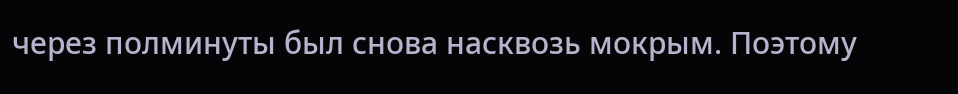через полминуты был снова насквозь мокрым. Поэтому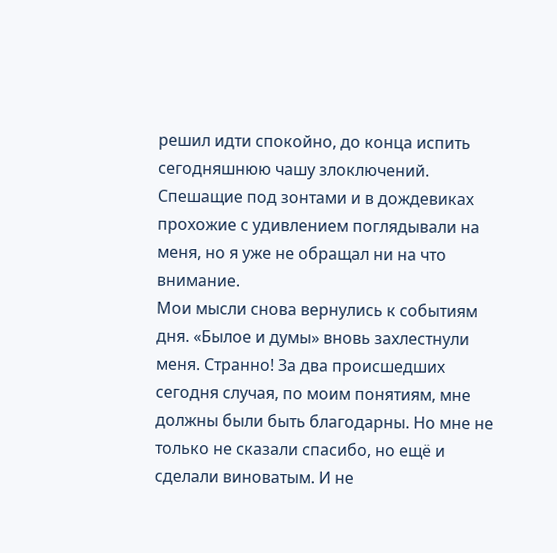решил идти спокойно, до конца испить сегодняшнюю чашу злоключений. Спешащие под зонтами и в дождевиках прохожие с удивлением поглядывали на меня, но я уже не обращал ни на что внимание.
Мои мысли снова вернулись к событиям дня. «Былое и думы» вновь захлестнули меня. Странно! За два происшедших сегодня случая, по моим понятиям, мне должны были быть благодарны. Но мне не только не сказали спасибо, но ещё и сделали виноватым. И не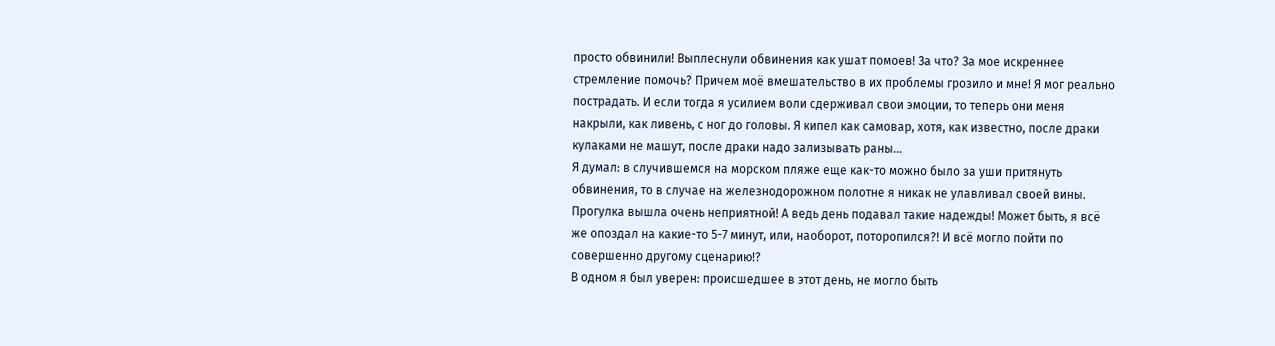просто обвинили! Выплеснули обвинения как ушат помоев! За что? За мое искреннее стремление помочь? Причем моё вмешательство в их проблемы грозило и мне! Я мог реально пострадать. И если тогда я усилием воли сдерживал свои эмоции, то теперь они меня накрыли, как ливень, с ног до головы. Я кипел как самовар, хотя, как известно, после драки кулаками не машут, после драки надо зализывать раны…
Я думал: в случившемся на морском пляже еще как-то можно было за уши притянуть обвинения, то в случае на железнодорожном полотне я никак не улавливал своей вины. Прогулка вышла очень неприятной! А ведь день подавал такие надежды! Может быть, я всё же опоздал на какие-то 5-7 минут, или, наоборот, поторопился?! И всё могло пойти по совершенно другому сценарию!?
В одном я был уверен: происшедшее в этот день, не могло быть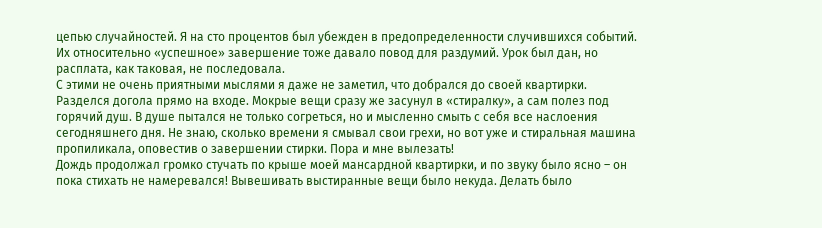цепью случайностей. Я на сто процентов был убежден в предопределенности случившихся событий. Их относительно «успешное» завершение тоже давало повод для раздумий. Урок был дан, но расплата, как таковая, не последовала.
С этими не очень приятными мыслями я даже не заметил, что добрался до своей квартирки. Разделся догола прямо на входе. Мокрые вещи сразу же засунул в «стиралку», а сам полез под горячий душ. В душе пытался не только согреться, но и мысленно смыть с себя все наслоения сегодняшнего дня. Не знаю, сколько времени я смывал свои грехи, но вот уже и стиральная машина пропиликала, оповестив о завершении стирки. Пора и мне вылезать!
Дождь продолжал громко стучать по крыше моей мансардной квартирки, и по звуку было ясно – он пока стихать не намеревался! Вывешивать выстиранные вещи было некуда. Делать было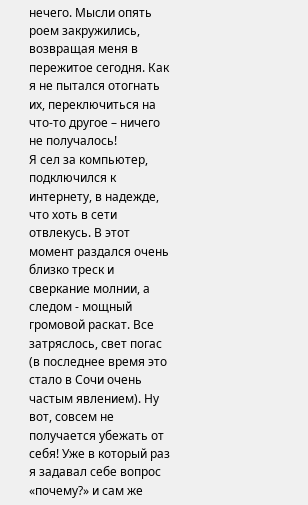нечего. Мысли опять роем закружились, возвращая меня в пережитое сегодня. Как я не пытался отогнать их, переключиться на что-то другое – ничего не получалось!
Я сел за компьютер, подключился к интернету, в надежде, что хоть в сети отвлекусь. В этот момент раздался очень близко треск и сверкание молнии, а следом - мощный громовой раскат. Все затряслось, свет погас (в последнее время это стало в Сочи очень частым явлением). Ну вот, совсем не получается убежать от себя! Уже в который раз я задавал себе вопрос «почему?» и сам же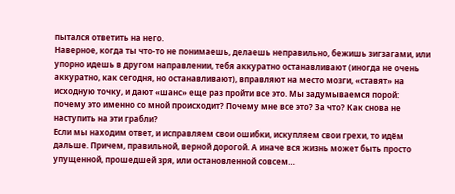пытался ответить на него.
Наверное, когда ты что-то не понимаешь, делаешь неправильно, бежишь зигзагами, или упорно идешь в другом направлении, тебя аккуратно останавливают (иногда не очень аккуратно, как сегодня, но останавливают), вправляют на место мозги, «ставят» на исходную точку, и дают «шанс» еще раз пройти все это. Мы задумываемся порой: почему это именно со мной происходит? Почему мне все это? За что? Как снова не наступить на эти грабли?
Если мы находим ответ, и исправляем свои ошибки, искупляем свои грехи, то идём дальше. Причем, правильной, верной дорогой. А иначе вся жизнь может быть просто упущенной, прошедшей зря, или остановленной совсем…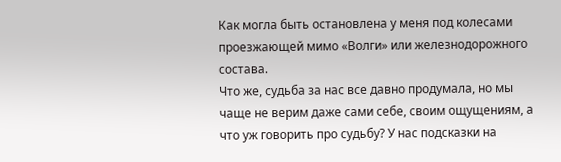Как могла быть остановлена у меня под колесами проезжающей мимо «Волги» или железнодорожного состава.
Что же, судьба за нас все давно продумала, но мы чаще не верим даже сами себе, своим ощущениям, а что уж говорить про судьбу? У нас подсказки на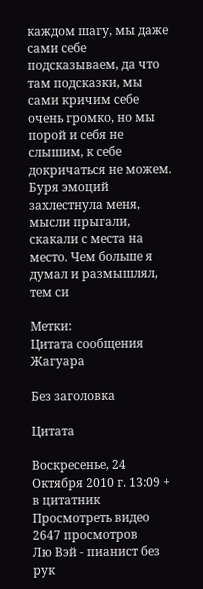каждом шагу, мы даже сами себе подсказываем, да что там подсказки, мы сами кричим себе очень громко, но мы порой и себя не слышим, к себе докричаться не можем. Буря эмоций захлестнула меня, мысли прыгали, скакали с места на место. Чем больше я думал и размышлял, тем си

Метки:
Цитата сообщения Жагуара

Без заголовка

Цитата

Воскресенье, 24 Октября 2010 г. 13:09 + в цитатник
Просмотреть видео
2647 просмотров
Лю Вэй - пианист без рук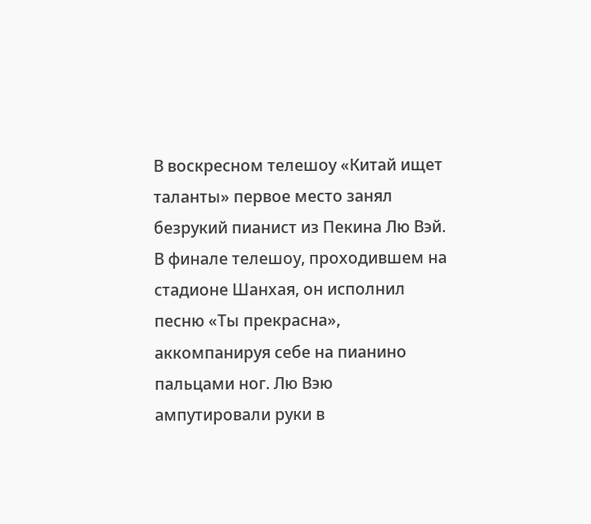В воскресном телешоу «Китай ищет таланты» первое место занял безрукий пианист из Пекина Лю Вэй. В финале телешоу, проходившем на стадионе Шанхая, он исполнил песню «Ты прекрасна», аккомпанируя себе на пианино пальцами ног. Лю Вэю ампутировали руки в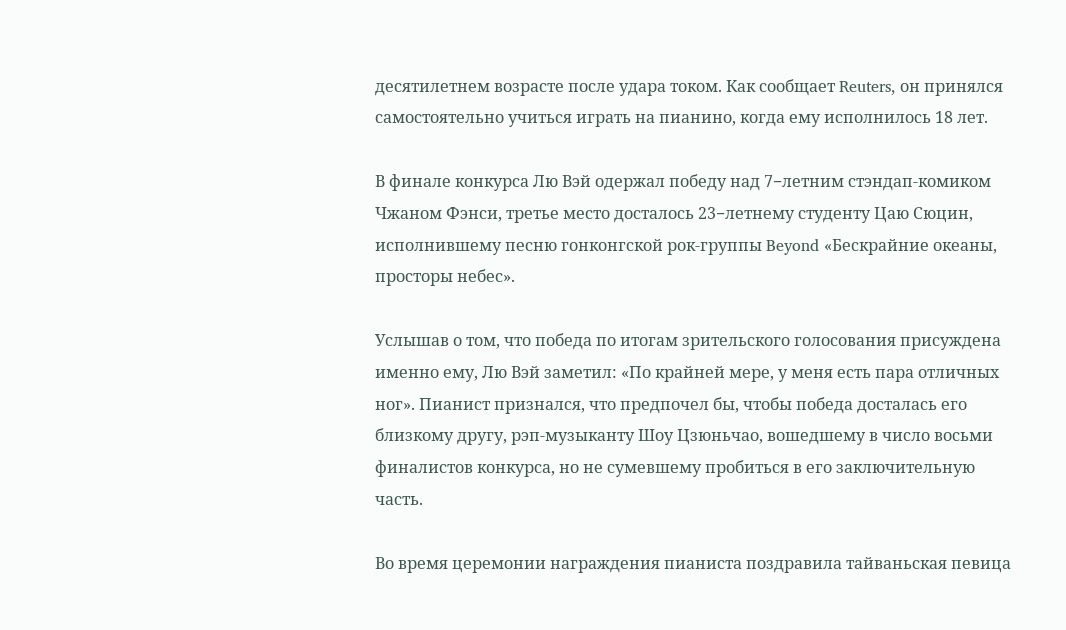десятилетнем возрасте после удара током. Как сообщает Reuters, он принялся самостоятельно учиться играть на пианино, когда ему исполнилось 18 лет.

В финале конкурса Лю Вэй одержал победу над 7−летним стэндап-комиком Чжаном Фэнси, третье место досталось 23−летнему студенту Цаю Сюцин, исполнившему песню гонконгской рок-группы Beyond «Бескрайние океаны, просторы небес».

Услышав о том, что победа по итогам зрительского голосования присуждена именно ему, Лю Вэй заметил: «По крайней мере, у меня есть пара отличных ног». Пианист признался, что предпочел бы, чтобы победа досталась его близкому другу, рэп-музыканту Шоу Цзюньчао, вошедшему в число восьми финалистов конкурса, но не сумевшему пробиться в его заключительную часть.

Во время церемонии награждения пианиста поздравила тайваньская певица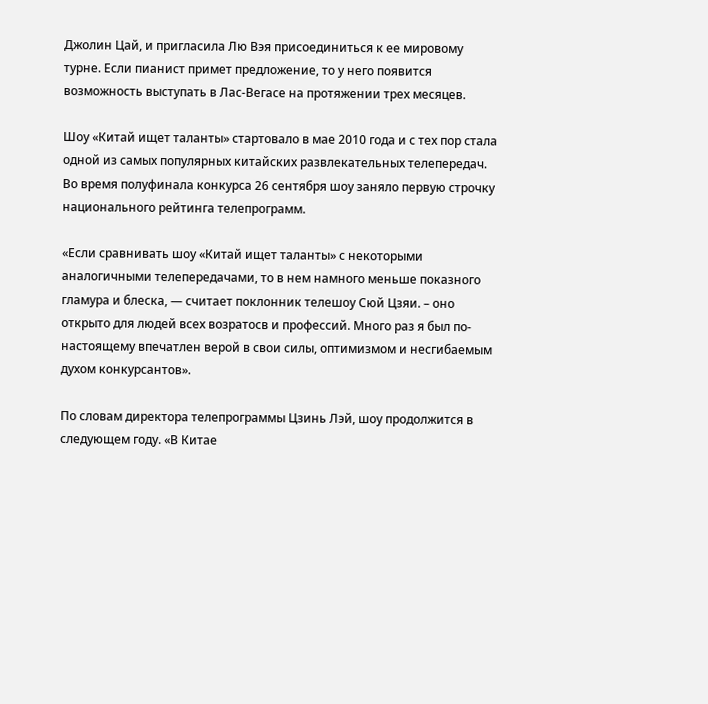Джолин Цай, и пригласила Лю Вэя присоединиться к ее мировому турне. Если пианист примет предложение, то у него появится возможность выступать в Лас-Вегасе на протяжении трех месяцев.

Шоу «Китай ищет таланты» стартовало в мае 2010 года и с тех пор стала одной из самых популярных китайских развлекательных телепередач. Во время полуфинала конкурса 26 сентября шоу заняло первую строчку национального рейтинга телепрограмм.

«Если сравнивать шоу «Китай ищет таланты» с некоторыми аналогичными телепередачами, то в нем намного меньше показного гламура и блеска, — считает поклонник телешоу Сюй Цзяи. – оно открыто для людей всех возратосв и профессий. Много раз я был по-настоящему впечатлен верой в свои силы, оптимизмом и несгибаемым духом конкурсантов».

По словам директора телепрограммы Цзинь Лэй, шоу продолжится в следующем году. «В Китае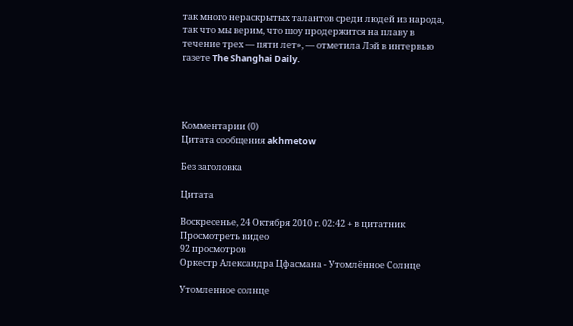так много нераскрытых талантов среди людей из народа, так что мы верим, что шоу продержится на плаву в течение трех — пяти лет», — отметила Лэй в интервью газете The Shanghai Daily.




Комментарии (0)
Цитата сообщения akhmetow

Без заголовка

Цитата

Воскресенье, 24 Октября 2010 г. 02:42 + в цитатник
Просмотреть видео
92 просмотров
Оркестр Александра Цфасмана - Утомлённое Солнце

Утомленное солнце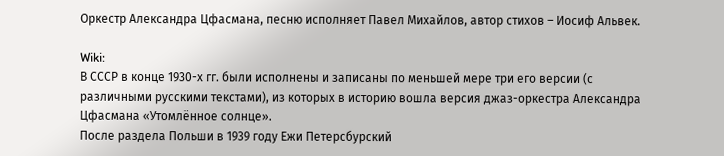Оркестр Александра Цфасмана, песню исполняет Павел Михайлов, автор стихов – Иосиф Альвек.

Wiki:
В СССР в конце 1930-х гг. были исполнены и записаны по меньшей мере три его версии (с различными русскими текстами), из которых в историю вошла версия джаз-оркестра Александра Цфасмана «Утомлённое солнце».
После раздела Польши в 1939 году Ежи Петерсбурский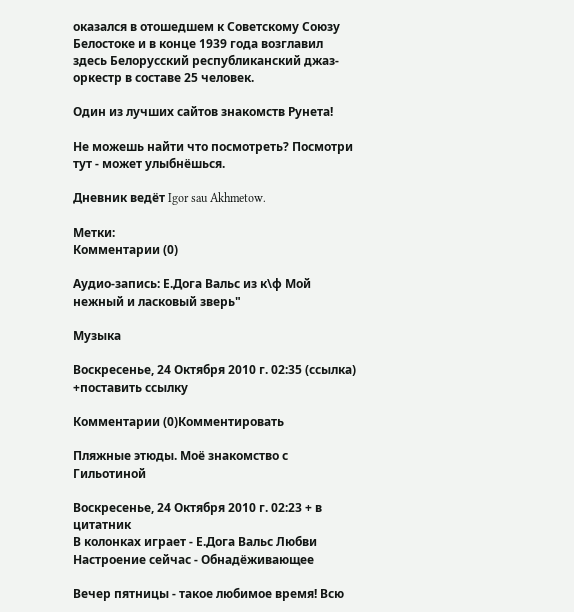оказался в отошедшем к Советскому Союзу Белостоке и в конце 1939 года возглавил здесь Белорусский республиканский джаз-оркестр в составе 25 человек.

Один из лучших сайтов знакомств Рунета!

Не можешь найти что посмотреть? Посмотри тут - может улыбнёшься.

Дневник ведёт Igor sau Akhmetow.

Метки:
Комментарии (0)

Аудио-запись: Е.Дога Вальс из к\ф Мой нежный и ласковый зверь"

Музыка

Воскресенье, 24 Октября 2010 г. 02:35 (ссылка) +поставить ссылку

Комментарии (0)Комментировать

Пляжные этюды. Моё знакомство с Гильотиной

Воскресенье, 24 Октября 2010 г. 02:23 + в цитатник
В колонках играет - Е.Дога Вальс Любви
Настроение сейчас - Обнадёживающее

Вечер пятницы - такое любимое время! Всю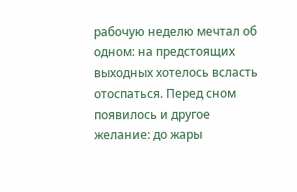рабочую неделю мечтал об одном: на предстоящих выходных хотелось всласть отоспаться. Перед сном появилось и другое желание: до жары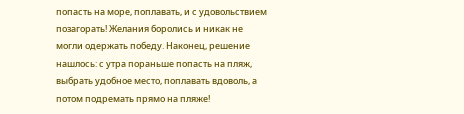попасть на море, поплавать, и с удовольствием позагорать! Желания боролись и никак не могли одержать победу. Наконец, решение нашлось: с утра пораньше попасть на пляж, выбрать удобное место, поплавать вдоволь, а потом подремать прямо на пляже!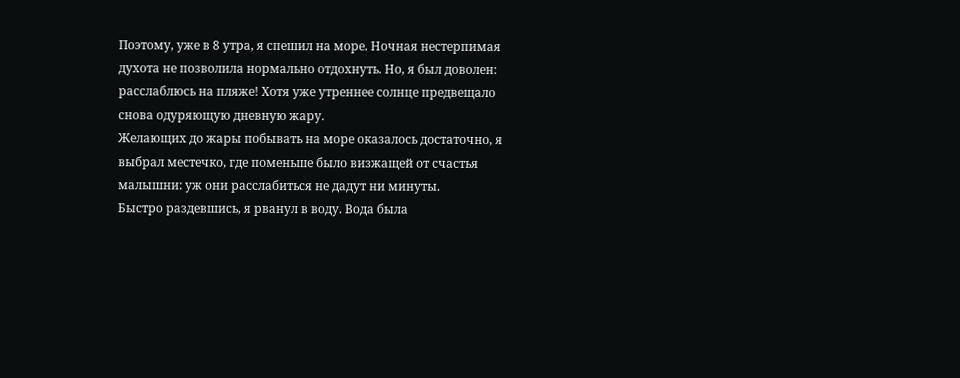Поэтому, уже в 8 утра, я спешил на море. Ночная нестерпимая духота не позволила нормально отдохнуть. Но, я был доволен: расслаблюсь на пляже! Хотя уже утреннее солнце предвещало снова одуряющую дневную жару.
Желающих до жары побывать на море оказалось достаточно, я выбрал местечко, где поменьше было визжащей от счастья малышни: уж они расслабиться не дадут ни минуты.
Быстро раздевшись, я рванул в воду. Вода была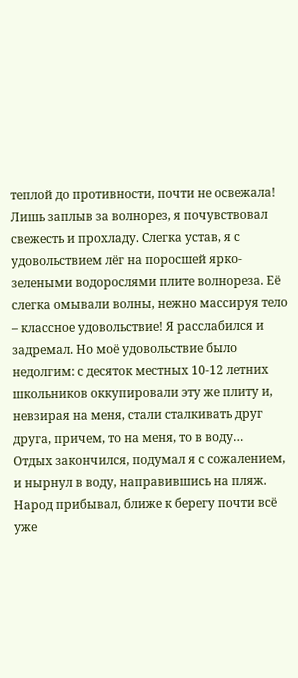теплой до противности, почти не освежала! Лишь заплыв за волнорез, я почувствовал свежесть и прохладу. Слегка устав, я с удовольствием лёг на поросшей ярко-зелеными водорослями плите волнореза. Её слегка омывали волны, нежно массируя тело – классное удовольствие! Я расслабился и задремал. Но моё удовольствие было недолгим: с десяток местных 10-12 летних школьников оккупировали эту же плиту и, невзирая на меня, стали сталкивать друг друга, причем, то на меня, то в воду…
Отдых закончился, подумал я с сожалением, и нырнул в воду, направившись на пляж. Народ прибывал, ближе к берегу почти всё уже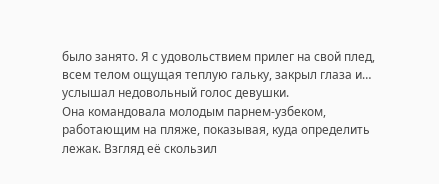было занято. Я с удовольствием прилег на свой плед, всем телом ощущая теплую гальку, закрыл глаза и… услышал недовольный голос девушки.
Она командовала молодым парнем-узбеком, работающим на пляже, показывая, куда определить лежак. Взгляд её скользил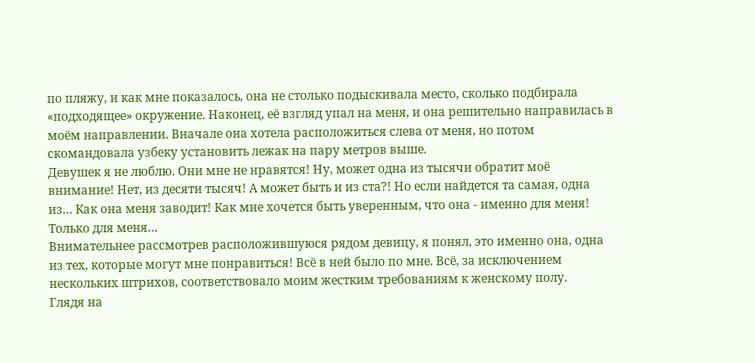по пляжу, и как мне показалось, она не столько подыскивала место, сколько подбирала «подходящее» окружение. Наконец, её взгляд упал на меня, и она решительно направилась в моём направлении. Вначале она хотела расположиться слева от меня, но потом скомандовала узбеку установить лежак на пару метров выше.
Девушек я не люблю. Они мне не нравятся! Ну, может одна из тысячи обратит моё внимание! Нет, из десяти тысяч! А может быть и из ста?! Но если найдется та самая, одна из… Как она меня заводит! Как мне хочется быть уверенным, что она - именно для меня! Только для меня…
Внимательнее рассмотрев расположившуюся рядом девицу, я понял, это именно она, одна из тех, которые могут мне понравиться! Всё в ней было по мне. Всё, за исключением нескольких штрихов, соответствовало моим жестким требованиям к женскому полу.
Глядя на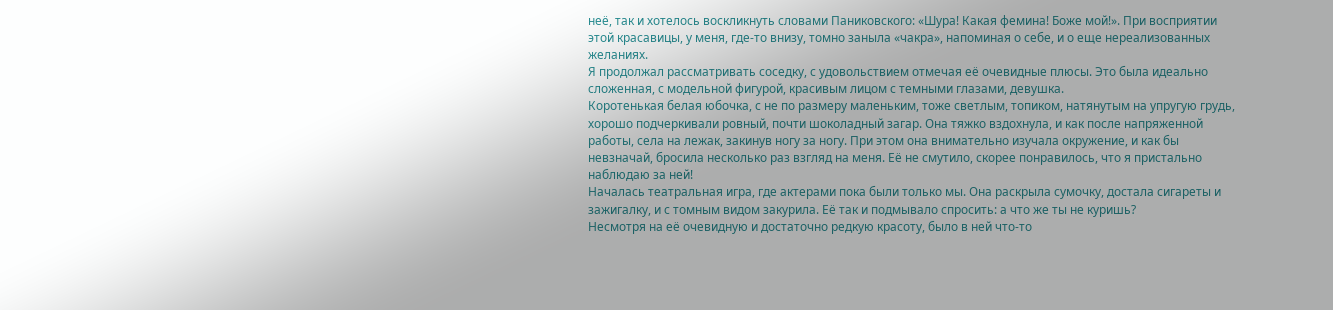неё, так и хотелось воскликнуть словами Паниковского: «Шура! Какая фемина! Боже мой!». При восприятии этой красавицы, у меня, где-то внизу, томно заныла «чакра», напоминая о себе, и о еще нереализованных желаниях.
Я продолжал рассматривать соседку, с удовольствием отмечая её очевидные плюсы. Это была идеально сложенная, с модельной фигурой, красивым лицом с темными глазами, девушка.
Коротенькая белая юбочка, с не по размеру маленьким, тоже светлым, топиком, натянутым на упругую грудь, хорошо подчеркивали ровный, почти шоколадный загар. Она тяжко вздохнула, и как после напряженной работы, села на лежак, закинув ногу за ногу. При этом она внимательно изучала окружение, и как бы невзначай, бросила несколько раз взгляд на меня. Её не смутило, скорее понравилось, что я пристально наблюдаю за ней!
Началась театральная игра, где актерами пока были только мы. Она раскрыла сумочку, достала сигареты и зажигалку, и с томным видом закурила. Её так и подмывало спросить: а что же ты не куришь?
Несмотря на её очевидную и достаточно редкую красоту, было в ней что-то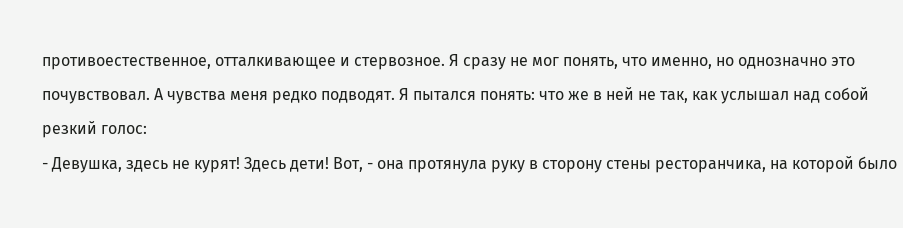противоестественное, отталкивающее и стервозное. Я сразу не мог понять, что именно, но однозначно это почувствовал. А чувства меня редко подводят. Я пытался понять: что же в ней не так, как услышал над собой резкий голос:
- Девушка, здесь не курят! Здесь дети! Вот, - она протянула руку в сторону стены ресторанчика, на которой было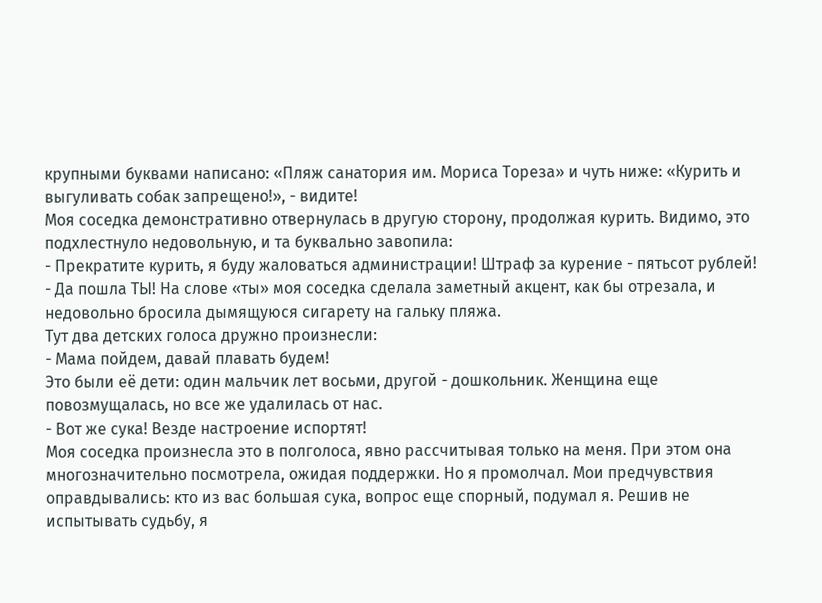крупными буквами написано: «Пляж санатория им. Мориса Тореза» и чуть ниже: «Курить и выгуливать собак запрещено!», - видите!
Моя соседка демонстративно отвернулась в другую сторону, продолжая курить. Видимо, это подхлестнуло недовольную, и та буквально завопила:
- Прекратите курить, я буду жаловаться администрации! Штраф за курение - пятьсот рублей!
- Да пошла ТЫ! На слове «ты» моя соседка сделала заметный акцент, как бы отрезала, и недовольно бросила дымящуюся сигарету на гальку пляжа.
Тут два детских голоса дружно произнесли:
- Мама пойдем, давай плавать будем!
Это были её дети: один мальчик лет восьми, другой - дошкольник. Женщина еще повозмущалась, но все же удалилась от нас.
- Вот же сука! Везде настроение испортят!
Моя соседка произнесла это в полголоса, явно рассчитывая только на меня. При этом она многозначительно посмотрела, ожидая поддержки. Но я промолчал. Мои предчувствия оправдывались: кто из вас большая сука, вопрос еще спорный, подумал я. Решив не испытывать судьбу, я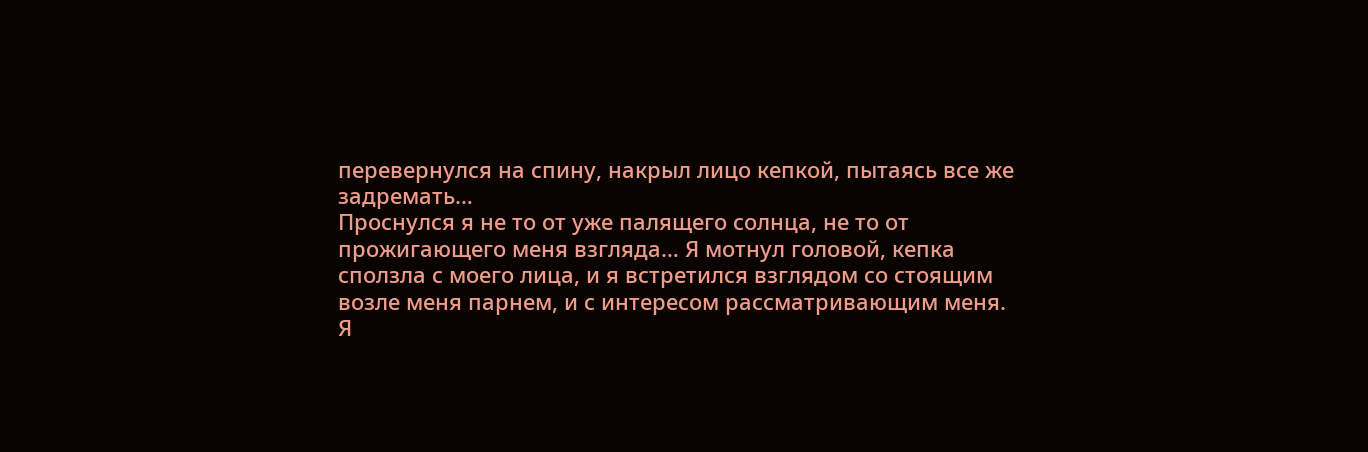перевернулся на спину, накрыл лицо кепкой, пытаясь все же задремать…
Проснулся я не то от уже палящего солнца, не то от прожигающего меня взгляда… Я мотнул головой, кепка сползла с моего лица, и я встретился взглядом со стоящим возле меня парнем, и с интересом рассматривающим меня.
Я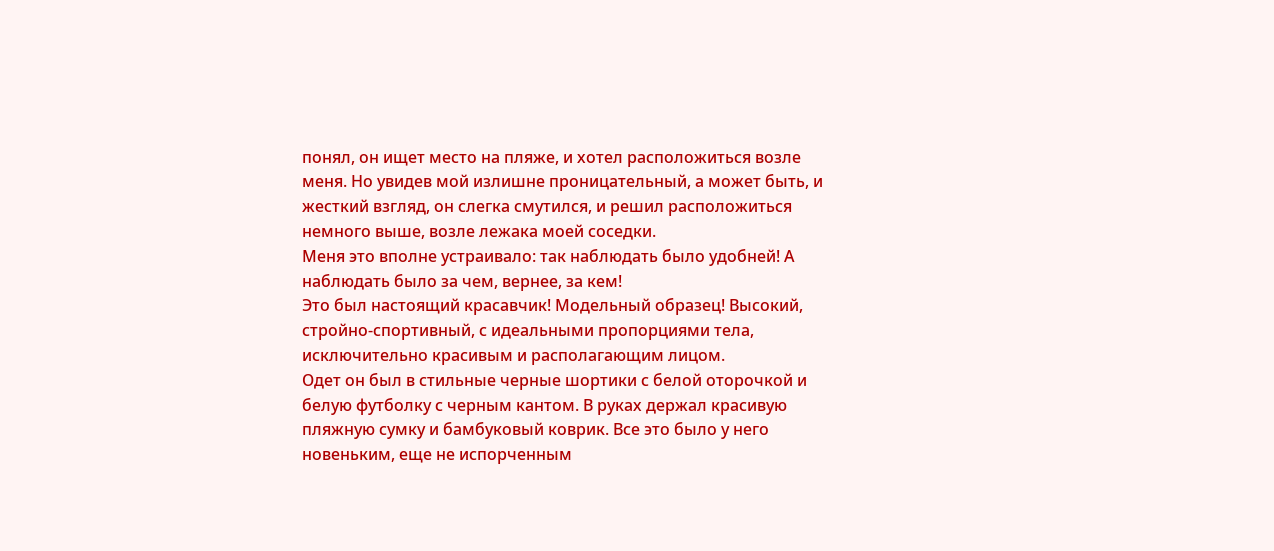понял, он ищет место на пляже, и хотел расположиться возле меня. Но увидев мой излишне проницательный, а может быть, и жесткий взгляд, он слегка смутился, и решил расположиться немного выше, возле лежака моей соседки.
Меня это вполне устраивало: так наблюдать было удобней! А наблюдать было за чем, вернее, за кем!
Это был настоящий красавчик! Модельный образец! Высокий, стройно-спортивный, с идеальными пропорциями тела, исключительно красивым и располагающим лицом.
Одет он был в стильные черные шортики с белой оторочкой и белую футболку с черным кантом. В руках держал красивую пляжную сумку и бамбуковый коврик. Все это было у него новеньким, еще не испорченным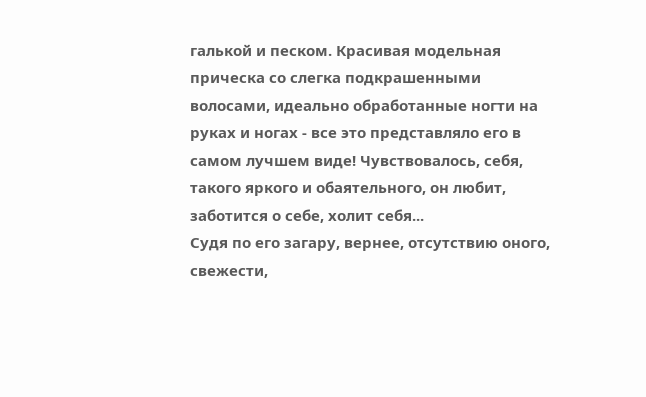галькой и песком. Красивая модельная прическа со слегка подкрашенными волосами, идеально обработанные ногти на руках и ногах - все это представляло его в самом лучшем виде! Чувствовалось, себя, такого яркого и обаятельного, он любит, заботится о себе, холит себя...
Судя по его загару, вернее, отсутствию оного, свежести,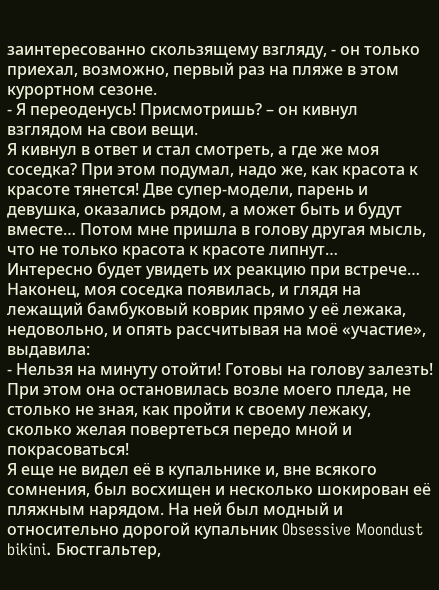заинтересованно скользящему взгляду, - он только приехал, возможно, первый раз на пляже в этом курортном сезоне.
- Я переоденусь! Присмотришь? – он кивнул взглядом на свои вещи.
Я кивнул в ответ и стал смотреть, а где же моя соседка? При этом подумал, надо же, как красота к красоте тянется! Две супер-модели, парень и девушка, оказались рядом, а может быть и будут вместе… Потом мне пришла в голову другая мысль, что не только красота к красоте липнут…
Интересно будет увидеть их реакцию при встрече…
Наконец, моя соседка появилась, и глядя на лежащий бамбуковый коврик прямо у её лежака, недовольно, и опять рассчитывая на моё «участие», выдавила:
- Нельзя на минуту отойти! Готовы на голову залезть!
При этом она остановилась возле моего пледа, не столько не зная, как пройти к своему лежаку, сколько желая повертеться передо мной и покрасоваться!
Я еще не видел её в купальнике и, вне всякого сомнения, был восхищен и несколько шокирован её пляжным нарядом. На ней был модный и относительно дорогой купальник Obsessive Moondust bikini. Бюстгальтер,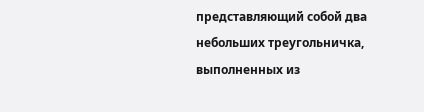представляющий собой два небольших треугольничка, выполненных из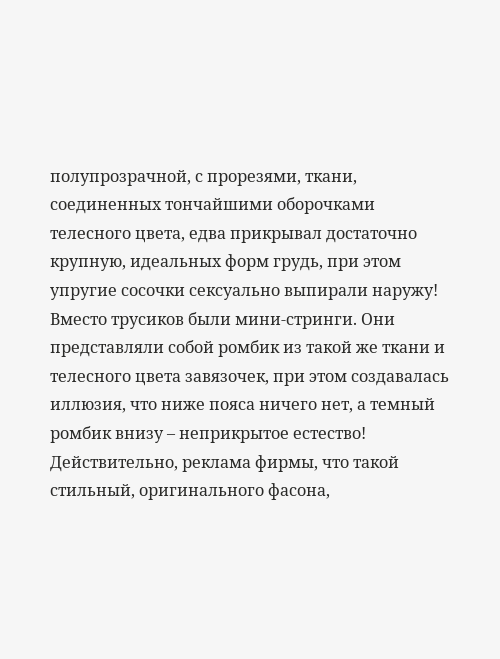полупрозрачной, с прорезями, ткани, соединенных тончайшими оборочками телесного цвета, едва прикрывал достаточно крупную, идеальных форм грудь, при этом упругие сосочки сексуально выпирали наружу! Вместо трусиков были мини-стринги. Они представляли собой ромбик из такой же ткани и телесного цвета завязочек, при этом создавалась иллюзия, что ниже пояса ничего нет, а темный ромбик внизу – неприкрытое естество! Действительно, реклама фирмы, что такой стильный, оригинального фасона,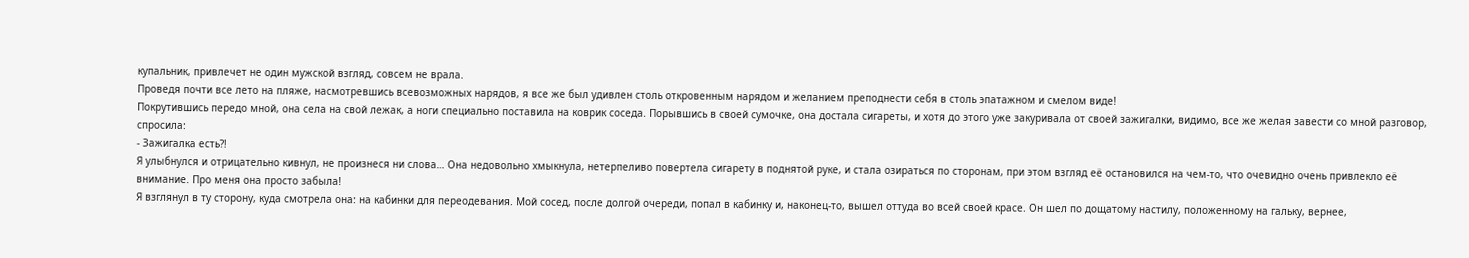купальник, привлечет не один мужской взгляд, совсем не врала.
Проведя почти все лето на пляже, насмотревшись всевозможных нарядов, я все же был удивлен столь откровенным нарядом и желанием преподнести себя в столь эпатажном и смелом виде!
Покрутившись передо мной, она села на свой лежак, а ноги специально поставила на коврик соседа. Порывшись в своей сумочке, она достала сигареты, и хотя до этого уже закуривала от своей зажигалки, видимо, все же желая завести со мной разговор, спросила:
- Зажигалка есть?!
Я улыбнулся и отрицательно кивнул, не произнеся ни слова… Она недовольно хмыкнула, нетерпеливо повертела сигарету в поднятой руке, и стала озираться по сторонам, при этом взгляд её остановился на чем-то, что очевидно очень привлекло её внимание. Про меня она просто забыла!
Я взглянул в ту сторону, куда смотрела она: на кабинки для переодевания. Мой сосед, после долгой очереди, попал в кабинку и, наконец-то, вышел оттуда во всей своей красе. Он шел по дощатому настилу, положенному на гальку, вернее,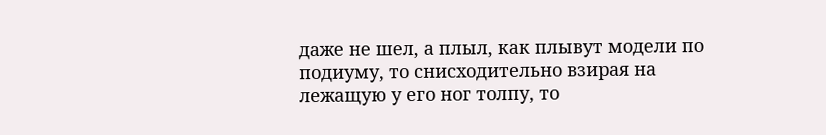даже не шел, а плыл, как плывут модели по подиуму, то снисходительно взирая на лежащую у его ног толпу, то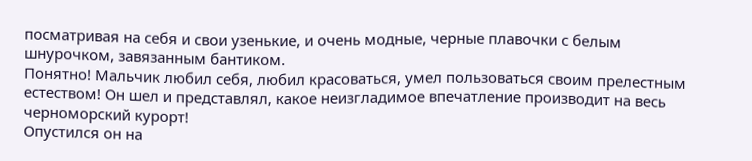посматривая на себя и свои узенькие, и очень модные, черные плавочки с белым шнурочком, завязанным бантиком.
Понятно! Мальчик любил себя, любил красоваться, умел пользоваться своим прелестным естеством! Он шел и представлял, какое неизгладимое впечатление производит на весь черноморский курорт!
Опустился он на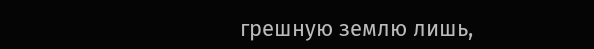грешную землю лишь,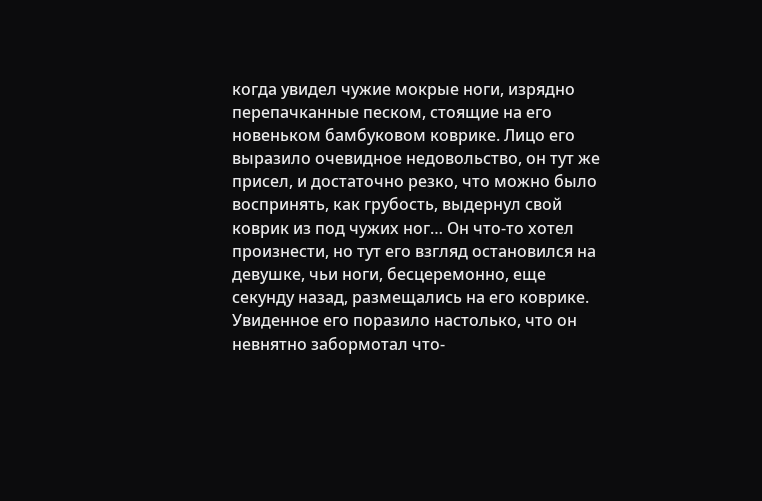когда увидел чужие мокрые ноги, изрядно перепачканные песком, стоящие на его новеньком бамбуковом коврике. Лицо его выразило очевидное недовольство, он тут же присел, и достаточно резко, что можно было воспринять, как грубость, выдернул свой коврик из под чужих ног… Он что-то хотел произнести, но тут его взгляд остановился на девушке, чьи ноги, бесцеремонно, еще секунду назад, размещались на его коврике. Увиденное его поразило настолько, что он невнятно забормотал что-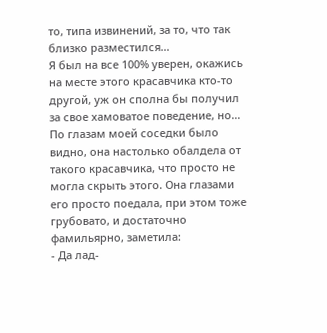то, типа извинений, за то, что так близко разместился…
Я был на все 100% уверен, окажись на месте этого красавчика кто-то другой, уж он сполна бы получил за свое хамоватое поведение, но…
По глазам моей соседки было видно, она настолько обалдела от такого красавчика, что просто не могла скрыть этого. Она глазами его просто поедала, при этом тоже грубовато, и достаточно фамильярно, заметила:
- Да лад-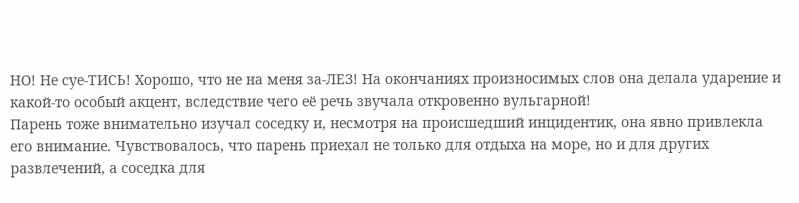НО! Не суе-ТИСЬ! Хорошо, что не на меня за-ЛЕЗ! На окончаниях произносимых слов она делала ударение и какой-то особый акцент, вследствие чего её речь звучала откровенно вульгарной!
Парень тоже внимательно изучал соседку и, несмотря на происшедший инцидентик, она явно привлекла его внимание. Чувствовалось, что парень приехал не только для отдыха на море, но и для других развлечений, а соседка для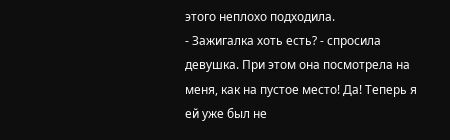этого неплохо подходила.
- Зажигалка хоть есть? - спросила девушка. При этом она посмотрела на меня, как на пустое место! Да! Теперь я ей уже был не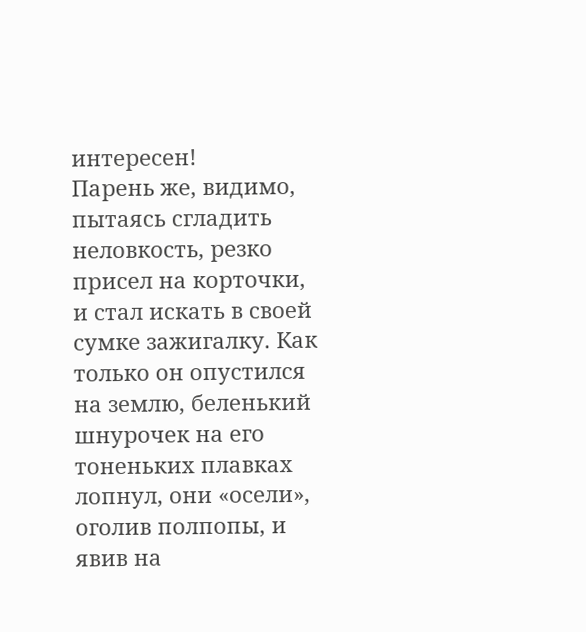интересен!
Парень же, видимо, пытаясь сгладить неловкость, резко присел на корточки, и стал искать в своей сумке зажигалку. Как только он опустился на землю, беленький шнурочек на его тоненьких плавках лопнул, они «осели», оголив полпопы, и явив на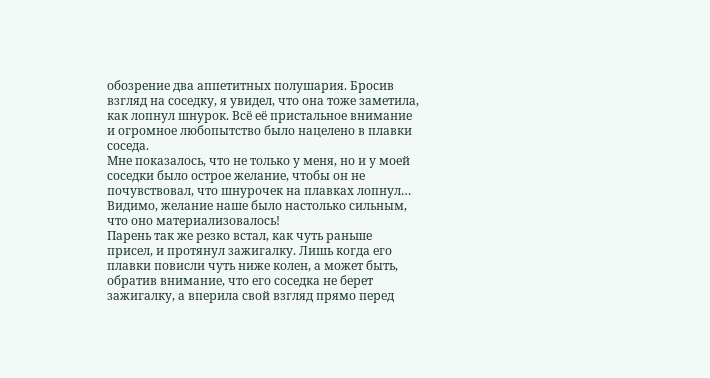обозрение два аппетитных полушария. Бросив взгляд на соседку, я увидел, что она тоже заметила, как лопнул шнурок. Всё её пристальное внимание и огромное любопытство было нацелено в плавки соседа.
Мне показалось, что не только у меня, но и у моей соседки было острое желание, чтобы он не почувствовал, что шнурочек на плавках лопнул… Видимо, желание наше было настолько сильным, что оно материализовалось!
Парень так же резко встал, как чуть раньше присел, и протянул зажигалку. Лишь когда его плавки повисли чуть ниже колен, а может быть, обратив внимание, что его соседка не берет зажигалку, а вперила свой взгляд прямо перед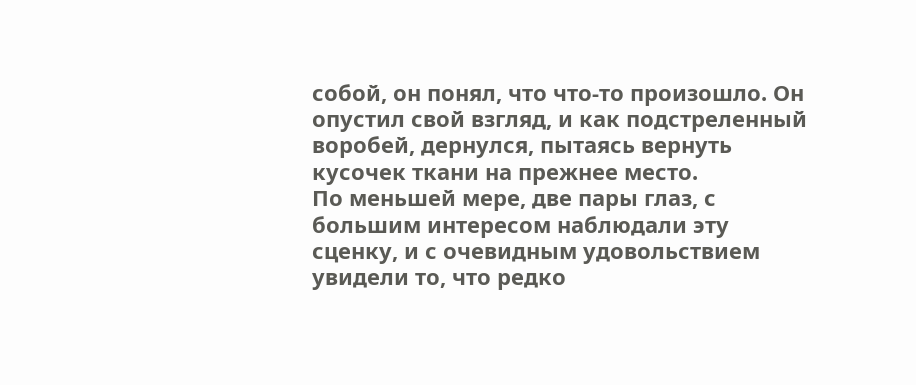собой, он понял, что что-то произошло. Он опустил свой взгляд, и как подстреленный воробей, дернулся, пытаясь вернуть кусочек ткани на прежнее место.
По меньшей мере, две пары глаз, с большим интересом наблюдали эту сценку, и с очевидным удовольствием увидели то, что редко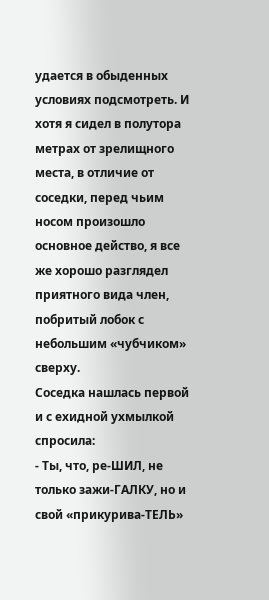удается в обыденных условиях подсмотреть. И хотя я сидел в полутора метрах от зрелищного места, в отличие от соседки, перед чьим носом произошло основное действо, я все же хорошо разглядел приятного вида член, побритый лобок с небольшим «чубчиком» сверху.
Соседка нашлась первой и с ехидной ухмылкой спросила:
- Ты, что, ре-ШИЛ, не только зажи-ГАЛКУ, но и свой «прикурива-ТЕЛЬ»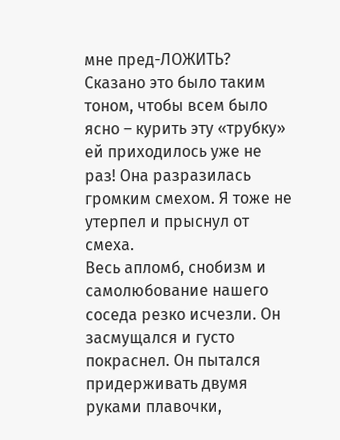мне пред-ЛОЖИТЬ?
Сказано это было таким тоном, чтобы всем было ясно – курить эту «трубку» ей приходилось уже не раз! Она разразилась громким смехом. Я тоже не утерпел и прыснул от смеха.
Весь апломб, снобизм и самолюбование нашего соседа резко исчезли. Он засмущался и густо покраснел. Он пытался придерживать двумя руками плавочки,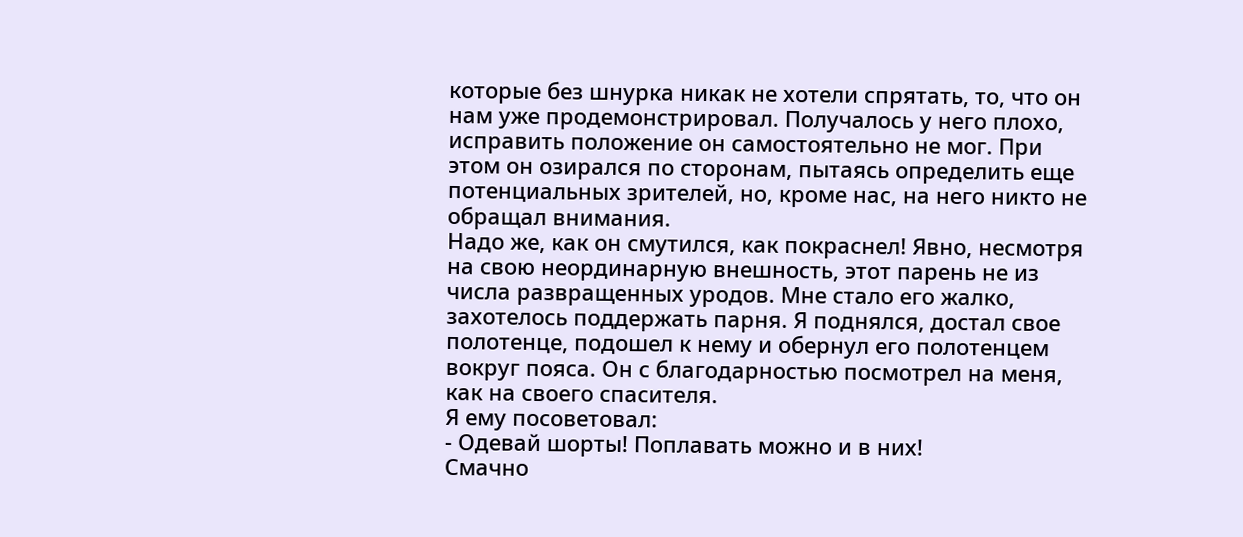которые без шнурка никак не хотели спрятать, то, что он нам уже продемонстрировал. Получалось у него плохо, исправить положение он самостоятельно не мог. При этом он озирался по сторонам, пытаясь определить еще потенциальных зрителей, но, кроме нас, на него никто не обращал внимания.
Надо же, как он смутился, как покраснел! Явно, несмотря на свою неординарную внешность, этот парень не из числа развращенных уродов. Мне стало его жалко, захотелось поддержать парня. Я поднялся, достал свое полотенце, подошел к нему и обернул его полотенцем вокруг пояса. Он с благодарностью посмотрел на меня, как на своего спасителя.
Я ему посоветовал:
- Одевай шорты! Поплавать можно и в них!
Смачно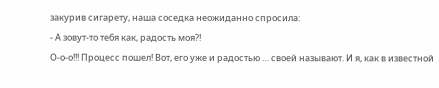закурив сигарету, наша соседка неожиданно спросила:
- А зовут-то тебя как, радость моя?!
О-о-о!!! Процесс пошел! Вот, его уже и радостью … своей называют. И я, как в известной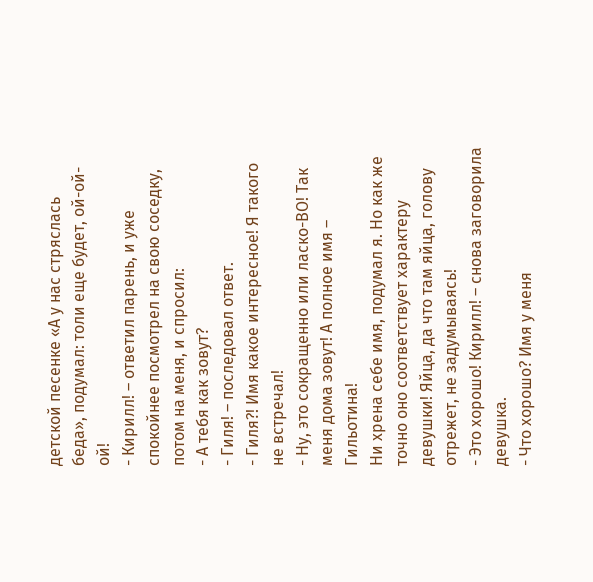детской песенке «А у нас стряслась беда», подумал: толи еще будет, ой-ой-ой!
- Кирилл! – ответил парень, и уже спокойнее посмотрел на свою соседку, потом на меня, и спросил:
- А тебя как зовут?
- Гиля! – последовал ответ.
- Гиля?! Имя какое интересное! Я такого не встречал!
- Ну, это сокращенно или ласко-ВО! Так меня дома зовут! А полное имя – Гильотина!
Ни хрена себе имя, подумал я. Но как же точно оно соответствует характеру девушки! Яйца, да что там яйца, голову отрежет, не задумываясь!
- Это хорошо! Кирилл! – снова заговорила девушка.
- Что хорошо? Имя у меня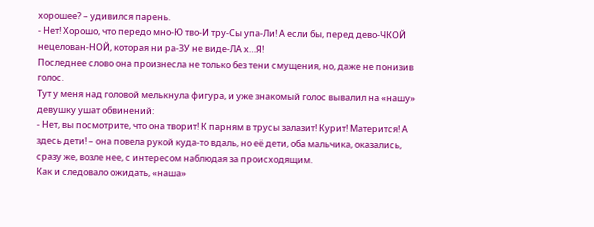хорошее? – удивился парень.
- Нет! Хорошо, что передо мно-Ю тво-И тру-Сы упа-Ли! А если бы, перед дево-ЧКОЙ нецелован-НОЙ, которая ни ра-ЗУ не виде-ЛА х…Я!
Последнее слово она произнесла не только без тени смущения, но, даже не понизив голос.
Тут у меня над головой мелькнула фигура, и уже знакомый голос вывалил на «нашу» девушку ушат обвинений:
- Нет, вы посмотрите, что она творит! К парням в трусы залазит! Курит! Матерится! А здесь дети! – она повела рукой куда-то вдаль, но её дети, оба мальчика, оказались, сразу же, возле нее, с интересом наблюдая за происходящим.
Как и следовало ожидать, «наша»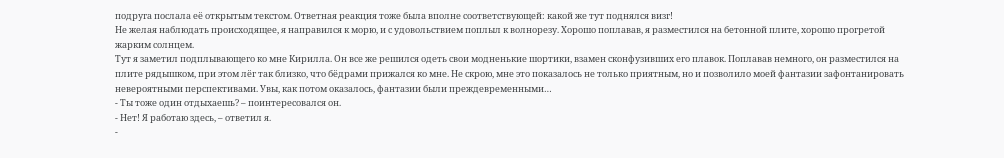подруга послала её открытым текстом. Ответная реакция тоже была вполне соответствующей: какой же тут поднялся визг!
Не желая наблюдать происходящее, я направился к морю, и с удовольствием поплыл к волнорезу. Хорошо поплавав, я разместился на бетонной плите, хорошо прогретой жарким солнцем.
Тут я заметил подплывающего ко мне Кирилла. Он все же решился одеть свои модненькие шортики, взамен сконфузивших его плавок. Поплавав немного, он разместился на плите рядышком, при этом лёг так близко, что бёдрами прижался ко мне. Не скрою, мне это показалось не только приятным, но и позволило моей фантазии зафонтанировать невероятными перспективами. Увы, как потом оказалось, фантазии были преждевременными…
- Ты тоже один отдыхаешь? – поинтересовался он.
- Нет! Я работаю здесь, – ответил я.
-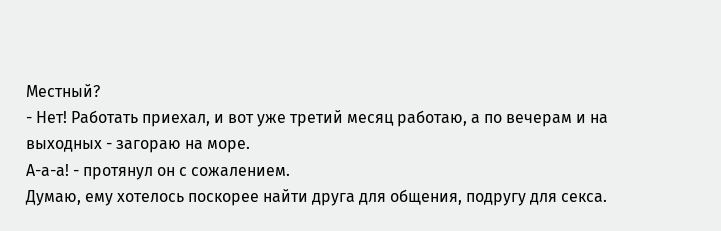Местный?
- Нет! Работать приехал, и вот уже третий месяц работаю, а по вечерам и на выходных - загораю на море.
А-а-а! - протянул он с сожалением.
Думаю, ему хотелось поскорее найти друга для общения, подругу для секса.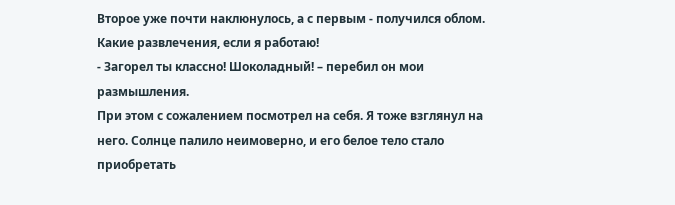Второе уже почти наклюнулось, а с первым - получился облом. Какие развлечения, если я работаю!
- Загорел ты классно! Шоколадный! – перебил он мои размышления.
При этом с сожалением посмотрел на себя. Я тоже взглянул на него. Солнце палило неимоверно, и его белое тело стало приобретать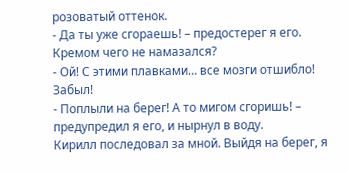розоватый оттенок.
- Да ты уже сгораешь! – предостерег я его. Кремом чего не намазался?
- Ой! С этими плавками… все мозги отшибло! Забыл!
- Поплыли на берег! А то мигом сгоришь! – предупредил я его, и нырнул в воду.
Кирилл последовал за мной. Выйдя на берег, я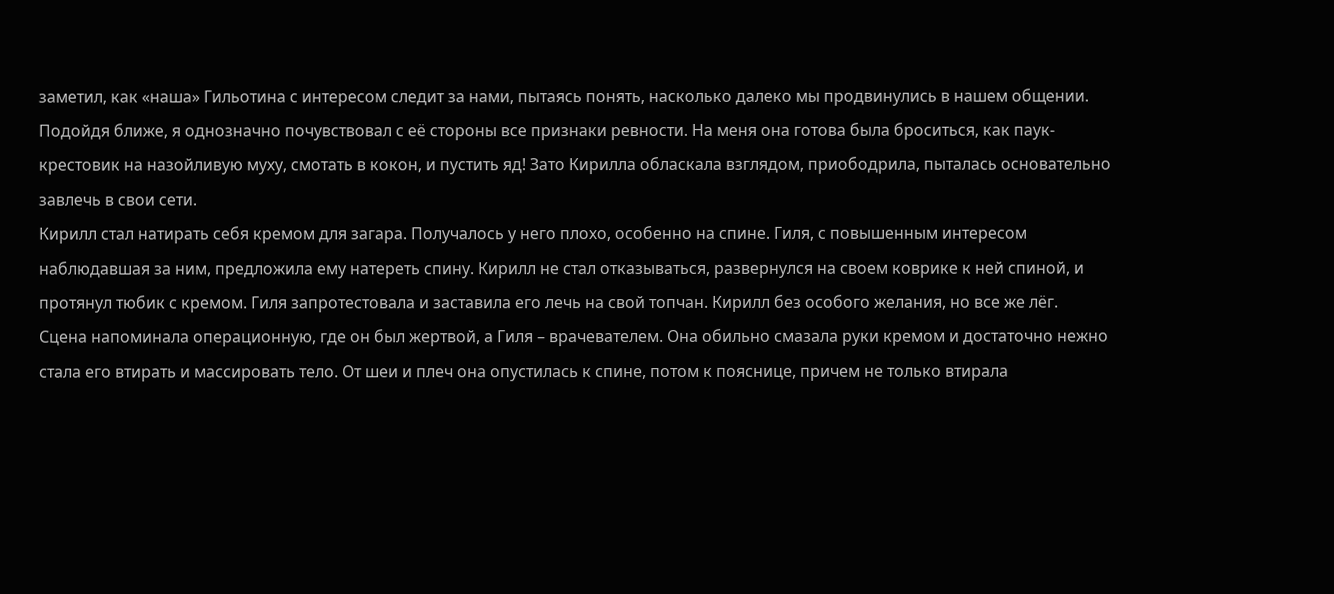заметил, как «наша» Гильотина с интересом следит за нами, пытаясь понять, насколько далеко мы продвинулись в нашем общении. Подойдя ближе, я однозначно почувствовал с её стороны все признаки ревности. На меня она готова была броситься, как паук-крестовик на назойливую муху, смотать в кокон, и пустить яд! Зато Кирилла обласкала взглядом, приободрила, пыталась основательно завлечь в свои сети.
Кирилл стал натирать себя кремом для загара. Получалось у него плохо, особенно на спине. Гиля, с повышенным интересом наблюдавшая за ним, предложила ему натереть спину. Кирилл не стал отказываться, развернулся на своем коврике к ней спиной, и протянул тюбик с кремом. Гиля запротестовала и заставила его лечь на свой топчан. Кирилл без особого желания, но все же лёг.
Сцена напоминала операционную, где он был жертвой, а Гиля – врачевателем. Она обильно смазала руки кремом и достаточно нежно стала его втирать и массировать тело. От шеи и плеч она опустилась к спине, потом к пояснице, причем не только втирала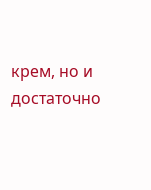крем, но и достаточно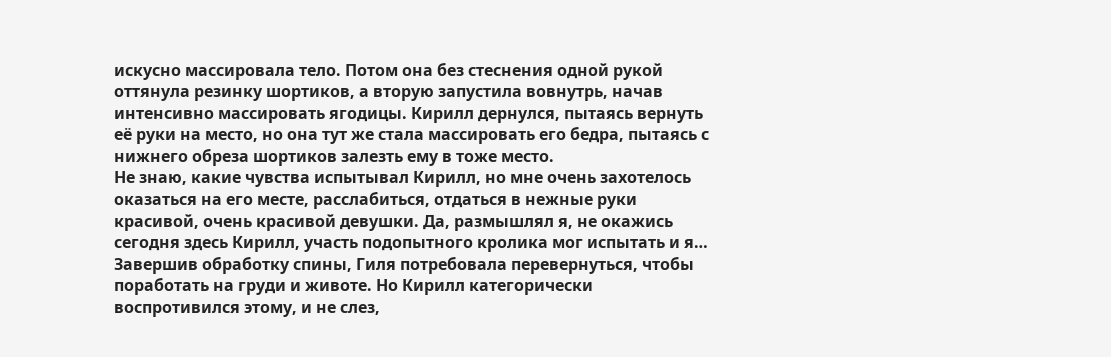искусно массировала тело. Потом она без стеснения одной рукой оттянула резинку шортиков, а вторую запустила вовнутрь, начав интенсивно массировать ягодицы. Кирилл дернулся, пытаясь вернуть её руки на место, но она тут же стала массировать его бедра, пытаясь с нижнего обреза шортиков залезть ему в тоже место.
Не знаю, какие чувства испытывал Кирилл, но мне очень захотелось оказаться на его месте, расслабиться, отдаться в нежные руки красивой, очень красивой девушки. Да, размышлял я, не окажись сегодня здесь Кирилл, участь подопытного кролика мог испытать и я…
Завершив обработку спины, Гиля потребовала перевернуться, чтобы поработать на груди и животе. Но Кирилл категорически воспротивился этому, и не слез,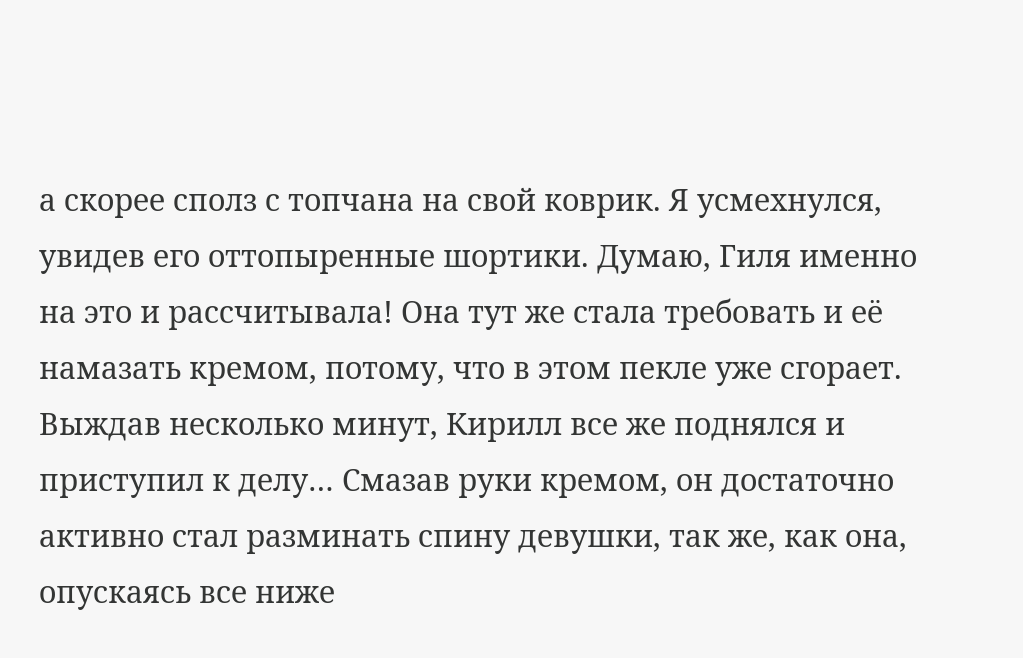а скорее сполз с топчана на свой коврик. Я усмехнулся, увидев его оттопыренные шортики. Думаю, Гиля именно на это и рассчитывала! Она тут же стала требовать и её намазать кремом, потому, что в этом пекле уже сгорает.
Выждав несколько минут, Кирилл все же поднялся и приступил к делу… Смазав руки кремом, он достаточно активно стал разминать спину девушки, так же, как она, опускаясь все ниже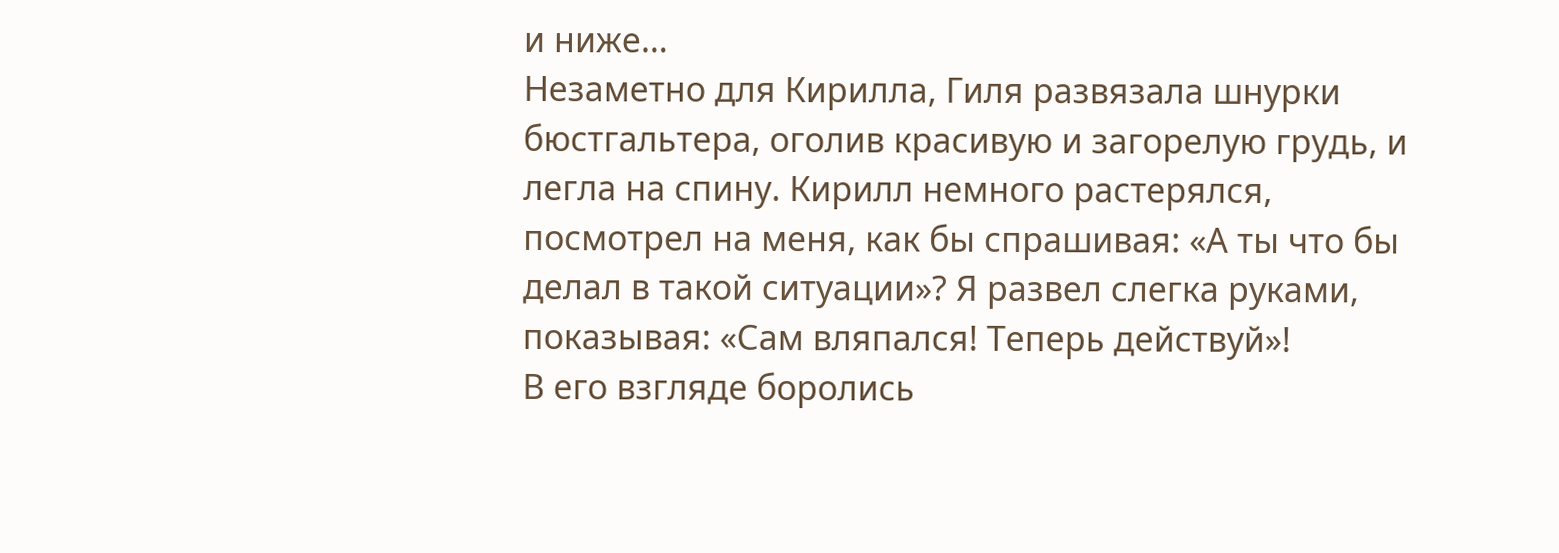и ниже…
Незаметно для Кирилла, Гиля развязала шнурки бюстгальтера, оголив красивую и загорелую грудь, и легла на спину. Кирилл немного растерялся, посмотрел на меня, как бы спрашивая: «А ты что бы делал в такой ситуации»? Я развел слегка руками, показывая: «Сам вляпался! Теперь действуй»!
В его взгляде боролись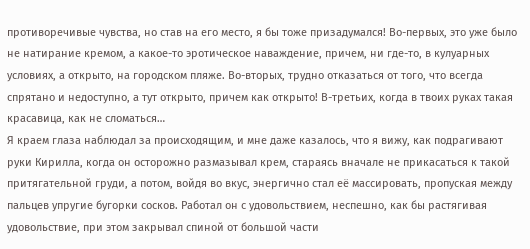противоречивые чувства, но став на его место, я бы тоже призадумался! Во-первых, это уже было не натирание кремом, а какое-то эротическое наваждение, причем, ни где-то, в кулуарных условиях, а открыто, на городском пляже. Во-вторых, трудно отказаться от того, что всегда спрятано и недоступно, а тут открыто, причем как открыто! В-третьих, когда в твоих руках такая красавица, как не сломаться…
Я краем глаза наблюдал за происходящим, и мне даже казалось, что я вижу, как подрагивают руки Кирилла, когда он осторожно размазывал крем, стараясь вначале не прикасаться к такой притягательной груди, а потом, войдя во вкус, энергично стал её массировать, пропуская между пальцев упругие бугорки сосков. Работал он с удовольствием, неспешно, как бы растягивая удовольствие, при этом закрывал спиной от большой части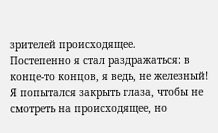зрителей происходящее.
Постепенно я стал раздражаться: в конце-то концов, я ведь, не железный! Я попытался закрыть глаза, чтобы не смотреть на происходящее, но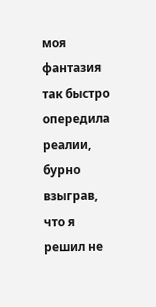моя фантазия так быстро опередила реалии, бурно взыграв, что я решил не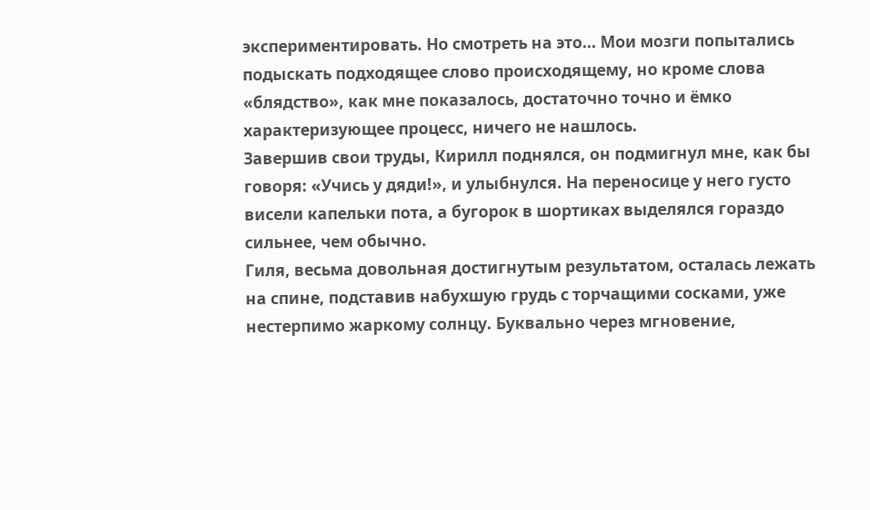экспериментировать. Но смотреть на это… Мои мозги попытались подыскать подходящее слово происходящему, но кроме слова «блядство», как мне показалось, достаточно точно и ёмко характеризующее процесс, ничего не нашлось.
Завершив свои труды, Кирилл поднялся, он подмигнул мне, как бы говоря: «Учись у дяди!», и улыбнулся. На переносице у него густо висели капельки пота, а бугорок в шортиках выделялся гораздо сильнее, чем обычно.
Гиля, весьма довольная достигнутым результатом, осталась лежать на спине, подставив набухшую грудь с торчащими сосками, уже нестерпимо жаркому солнцу. Буквально через мгновение,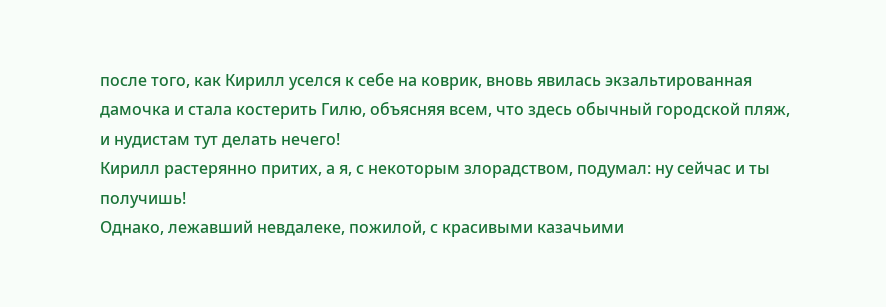после того, как Кирилл уселся к себе на коврик, вновь явилась экзальтированная дамочка и стала костерить Гилю, объясняя всем, что здесь обычный городской пляж, и нудистам тут делать нечего!
Кирилл растерянно притих, а я, с некоторым злорадством, подумал: ну сейчас и ты получишь!
Однако, лежавший невдалеке, пожилой, с красивыми казачьими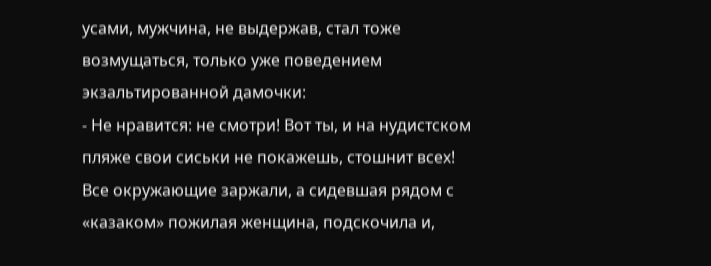усами, мужчина, не выдержав, стал тоже возмущаться, только уже поведением экзальтированной дамочки:
- Не нравится: не смотри! Вот ты, и на нудистском пляже свои сиськи не покажешь, стошнит всех!
Все окружающие заржали, а сидевшая рядом с «казаком» пожилая женщина, подскочила и,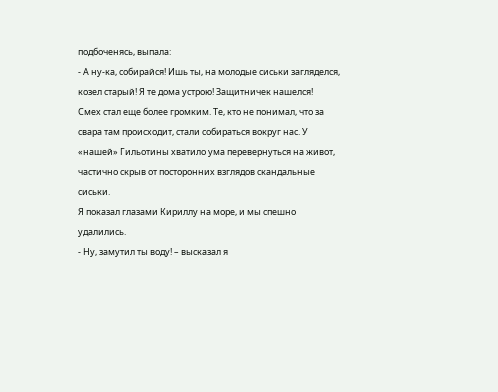подбоченясь, выпала:
- А ну-ка, собирайся! Ишь ты, на молодые сиськи загляделся, козел старый! Я те дома устрою! Защитничек нашелся!
Смех стал еще более громким. Те, кто не понимал, что за свара там происходит, стали собираться вокруг нас. У «нашей» Гильотины хватило ума перевернуться на живот, частично скрыв от посторонних взглядов скандальные сиськи.
Я показал глазами Кириллу на море, и мы спешно удалились.
- Ну, замутил ты воду! – высказал я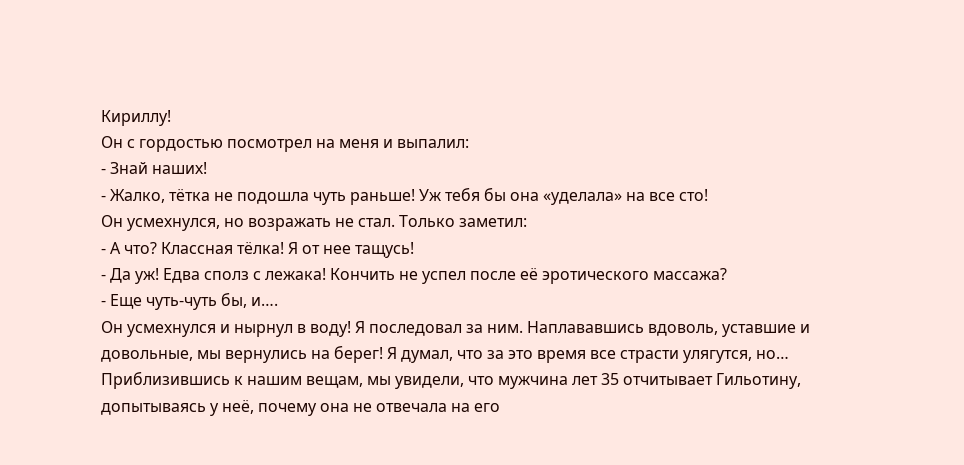Кириллу!
Он с гордостью посмотрел на меня и выпалил:
- Знай наших!
- Жалко, тётка не подошла чуть раньше! Уж тебя бы она «уделала» на все сто!
Он усмехнулся, но возражать не стал. Только заметил:
- А что? Классная тёлка! Я от нее тащусь!
- Да уж! Едва сполз с лежака! Кончить не успел после её эротического массажа?
- Еще чуть-чуть бы, и….
Он усмехнулся и нырнул в воду! Я последовал за ним. Наплававшись вдоволь, уставшие и довольные, мы вернулись на берег! Я думал, что за это время все страсти улягутся, но…
Приблизившись к нашим вещам, мы увидели, что мужчина лет 35 отчитывает Гильотину, допытываясь у неё, почему она не отвечала на его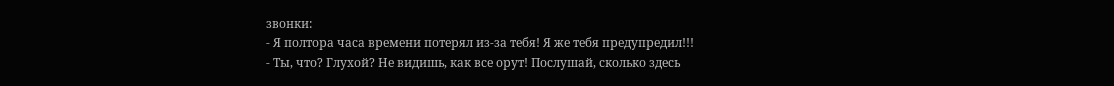звонки:
- Я полтора часа времени потерял из-за тебя! Я же тебя предупредил!!!
- Ты, что? Глухой? Не видишь, как все орут! Послушай, сколько здесь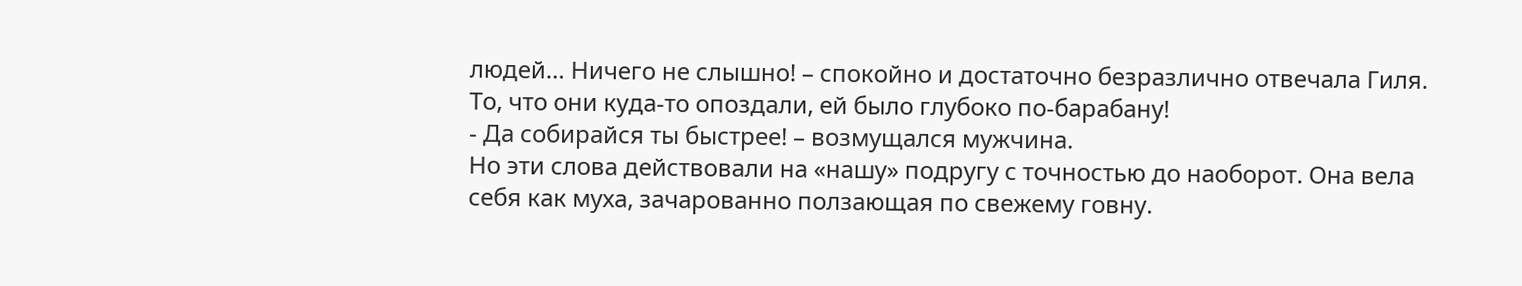людей… Ничего не слышно! – спокойно и достаточно безразлично отвечала Гиля. То, что они куда-то опоздали, ей было глубоко по-барабану!
- Да собирайся ты быстрее! – возмущался мужчина.
Но эти слова действовали на «нашу» подругу с точностью до наоборот. Она вела себя как муха, зачарованно ползающая по свежему говну.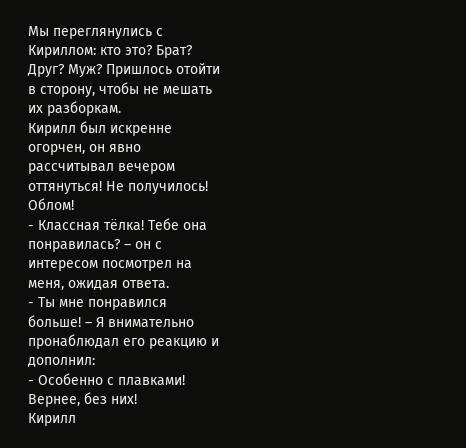Мы переглянулись с Кириллом: кто это? Брат? Друг? Муж? Пришлось отойти в сторону, чтобы не мешать их разборкам.
Кирилл был искренне огорчен, он явно рассчитывал вечером оттянуться! Не получилось! Облом!
- Классная тёлка! Тебе она понравилась? – он с интересом посмотрел на меня, ожидая ответа.
- Ты мне понравился больше! – Я внимательно пронаблюдал его реакцию и дополнил:
- Особенно с плавками! Вернее, без них!
Кирилл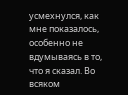усмехнулся, как мне показалось, особенно не вдумываясь в то, что я сказал. Во всяком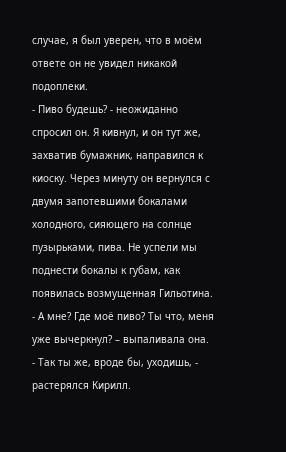случае, я был уверен, что в моём ответе он не увидел никакой подоплеки.
- Пиво будешь? - неожиданно спросил он. Я кивнул, и он тут же, захватив бумажник, направился к киоску. Через минуту он вернулся с двумя запотевшими бокалами холодного, сияющего на солнце пузырьками, пива. Не успели мы поднести бокалы к губам, как появилась возмущенная Гильотина.
- А мне? Где моё пиво? Ты что, меня уже вычеркнул? – выпаливала она.
- Так ты же, вроде бы, уходишь, - растерялся Кирилл.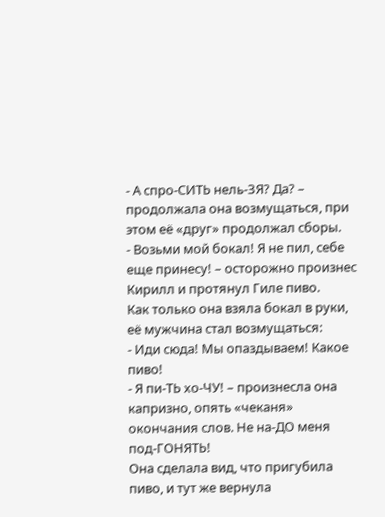- А спро-СИТЬ нель-ЗЯ? Да? – продолжала она возмущаться, при этом её «друг» продолжал сборы.
- Возьми мой бокал! Я не пил, себе еще принесу! – осторожно произнес Кирилл и протянул Гиле пиво.
Как только она взяла бокал в руки, её мужчина стал возмущаться:
- Иди сюда! Мы опаздываем! Какое пиво!
- Я пи-ТЬ хо-ЧУ! – произнесла она капризно, опять «чеканя» окончания слов. Не на-ДО меня под-ГОНЯТЬ!
Она сделала вид, что пригубила пиво, и тут же вернула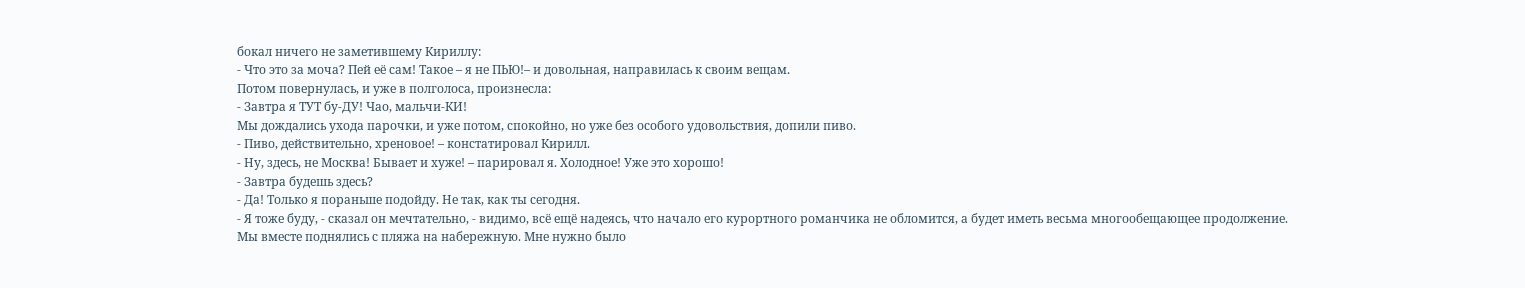бокал ничего не заметившему Кириллу:
- Что это за моча? Пей её сам! Такое – я не ПЬЮ!– и довольная, направилась к своим вещам.
Потом повернулась, и уже в полголоса, произнесла:
- Завтра я ТУТ бу-ДУ! Чао, мальчи-КИ!
Мы дождались ухода парочки, и уже потом, спокойно, но уже без особого удовольствия, допили пиво.
- Пиво, действительно, хреновое! – констатировал Кирилл.
- Ну, здесь, не Москва! Бывает и хуже! – парировал я. Холодное! Уже это хорошо!
- Завтра будешь здесь?
- Да! Только я пораньше подойду. Не так, как ты сегодня.
- Я тоже буду, - сказал он мечтательно, - видимо, всё ещё надеясь, что начало его курортного романчика не обломится, а будет иметь весьма многообещающее продолжение.
Мы вместе поднялись с пляжа на набережную. Мне нужно было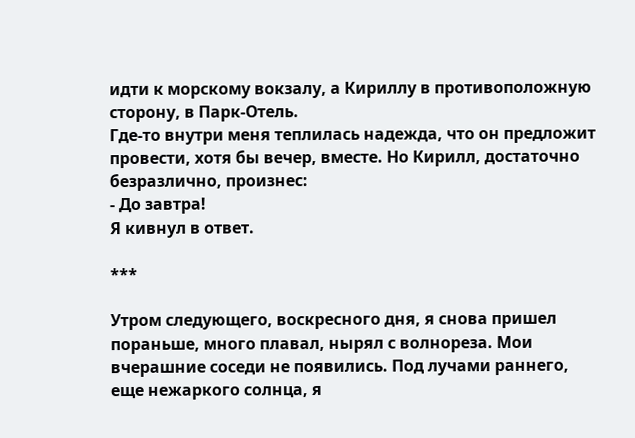идти к морскому вокзалу, а Кириллу в противоположную сторону, в Парк-Отель.
Где-то внутри меня теплилась надежда, что он предложит провести, хотя бы вечер, вместе. Но Кирилл, достаточно безразлично, произнес:
- До завтра!
Я кивнул в ответ.

***

Утром следующего, воскресного дня, я снова пришел пораньше, много плавал, нырял с волнореза. Мои вчерашние соседи не появились. Под лучами раннего, еще нежаркого солнца, я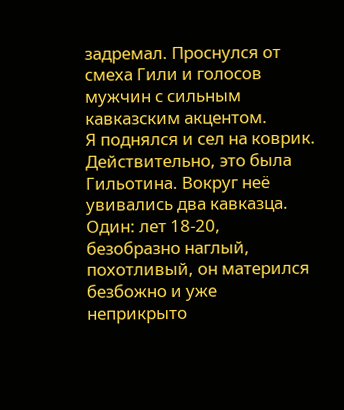задремал. Проснулся от смеха Гили и голосов мужчин с сильным кавказским акцентом.
Я поднялся и сел на коврик. Действительно, это была Гильотина. Вокруг неё увивались два кавказца. Один: лет 18-20, безобразно наглый, похотливый, он матерился безбожно и уже неприкрыто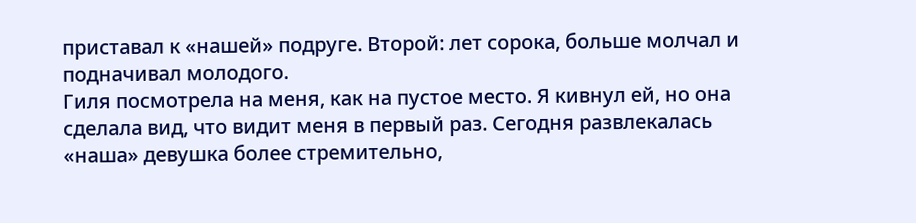приставал к «нашей» подруге. Второй: лет сорока, больше молчал и подначивал молодого.
Гиля посмотрела на меня, как на пустое место. Я кивнул ей, но она сделала вид, что видит меня в первый раз. Сегодня развлекалась «наша» девушка более стремительно,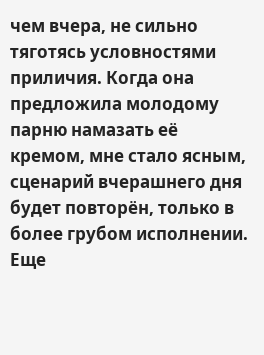чем вчера, не сильно тяготясь условностями приличия. Когда она предложила молодому парню намазать её кремом, мне стало ясным, сценарий вчерашнего дня будет повторён, только в более грубом исполнении.
Еще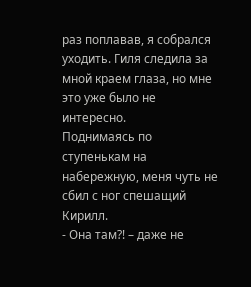раз поплавав, я собрался уходить. Гиля следила за мной краем глаза, но мне это уже было не интересно.
Поднимаясь по ступенькам на набережную, меня чуть не сбил с ног спешащий Кирилл.
- Она там?! – даже не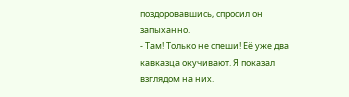поздоровавшись, спросил он запыханно.
- Там! Только не спеши! Её уже два кавказца окучивают. Я показал взглядом на них.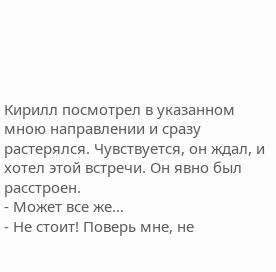Кирилл посмотрел в указанном мною направлении и сразу растерялся. Чувствуется, он ждал, и хотел этой встречи. Он явно был расстроен.
- Может все же…
- Не стоит! Поверь мне, не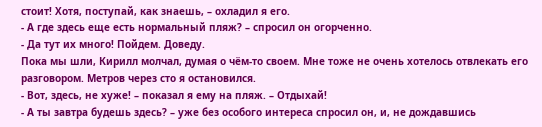стоит! Хотя, поступай, как знаешь, – охладил я его.
- А где здесь еще есть нормальный пляж? – спросил он огорченно.
- Да тут их много! Пойдем. Доведу.
Пока мы шли, Кирилл молчал, думая о чём-то своем. Мне тоже не очень хотелось отвлекать его разговором. Метров через сто я остановился.
- Вот, здесь, не хуже! – показал я ему на пляж. – Отдыхай!
- А ты завтра будешь здесь? – уже без особого интереса спросил он, и, не дождавшись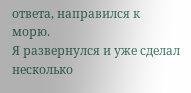ответа, направился к морю.
Я развернулся и уже сделал несколько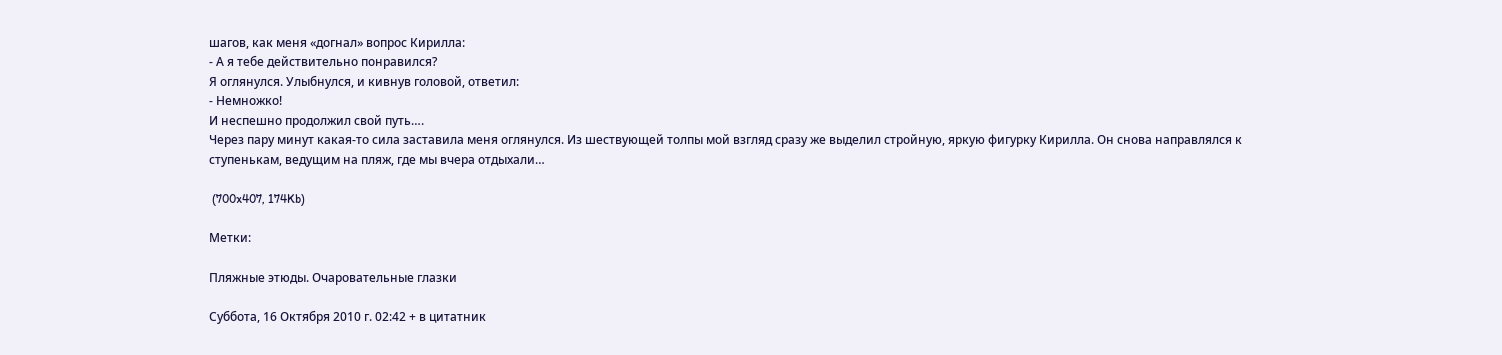шагов, как меня «догнал» вопрос Кирилла:
- А я тебе действительно понравился?
Я оглянулся. Улыбнулся, и кивнув головой, ответил:
- Немножко!
И неспешно продолжил свой путь….
Через пару минут какая-то сила заставила меня оглянулся. Из шествующей толпы мой взгляд сразу же выделил стройную, яркую фигурку Кирилла. Он снова направлялся к ступенькам, ведущим на пляж, где мы вчера отдыхали…

 (700x407, 174Kb)

Метки:

Пляжные этюды. Очаровательные глазки

Суббота, 16 Октября 2010 г. 02:42 + в цитатник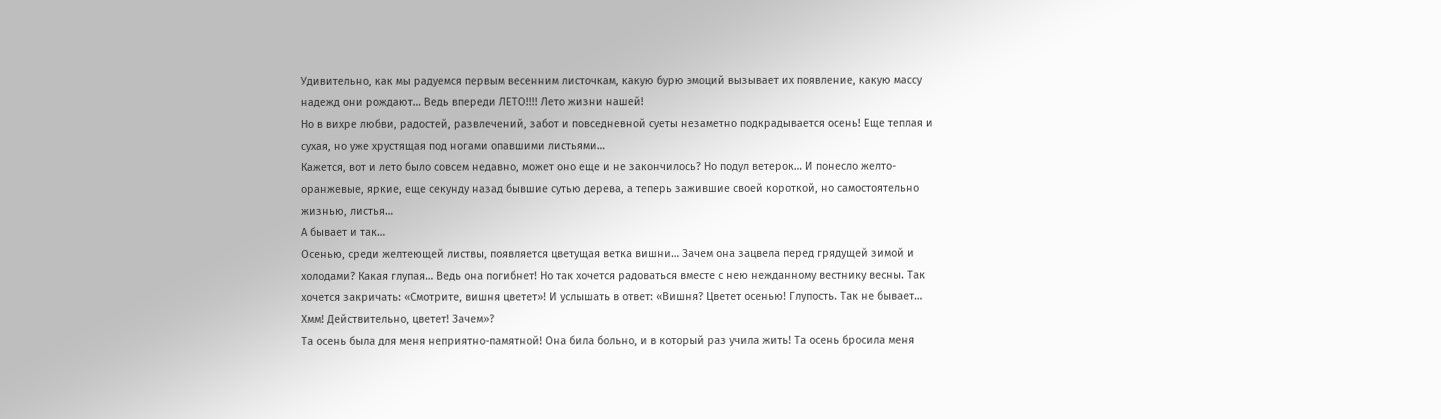Удивительно, как мы радуемся первым весенним листочкам, какую бурю эмоций вызывает их появление, какую массу надежд они рождают… Ведь впереди ЛЕТО!!!! Лето жизни нашей!
Но в вихре любви, радостей, развлечений, забот и повседневной суеты незаметно подкрадывается осень! Еще теплая и сухая, но уже хрустящая под ногами опавшими листьями…
Кажется, вот и лето было совсем недавно, может оно еще и не закончилось? Но подул ветерок… И понесло желто-оранжевые, яркие, еще секунду назад бывшие сутью дерева, а теперь зажившие своей короткой, но самостоятельно жизнью, листья…
А бывает и так…
Осенью, среди желтеющей листвы, появляется цветущая ветка вишни… Зачем она зацвела перед грядущей зимой и холодами? Какая глупая… Ведь она погибнет! Но так хочется радоваться вместе с нею нежданному вестнику весны. Так хочется закричать: «Смотрите, вишня цветет»! И услышать в ответ: «Вишня? Цветет осенью! Глупость. Так не бывает… Хмм! Действительно, цветет! Зачем»?
Та осень была для меня неприятно-памятной! Она била больно, и в который раз учила жить! Та осень бросила меня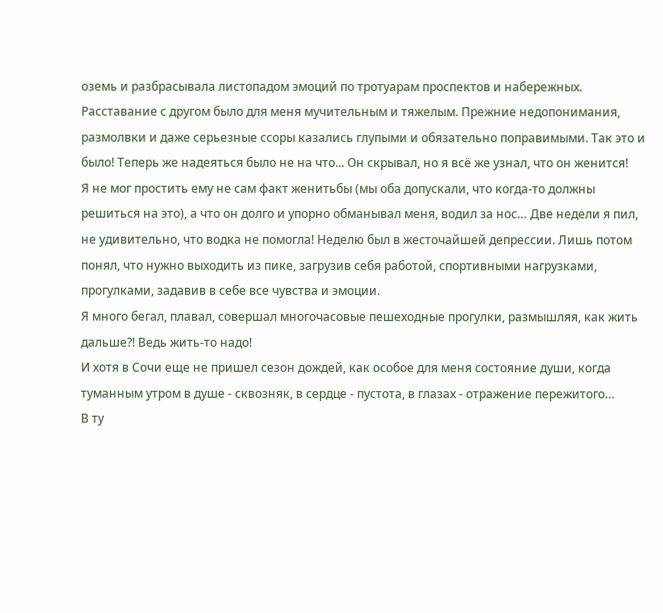оземь и разбрасывала листопадом эмоций по тротуарам проспектов и набережных.
Расставание с другом было для меня мучительным и тяжелым. Прежние недопонимания, размолвки и даже серьезные ссоры казались глупыми и обязательно поправимыми. Так это и было! Теперь же надеяться было не на что... Он скрывал, но я всё же узнал, что он женится!
Я не мог простить ему не сам факт женитьбы (мы оба допускали, что когда-то должны решиться на это), а что он долго и упорно обманывал меня, водил за нос… Две недели я пил, не удивительно, что водка не помогла! Неделю был в жесточайшей депрессии. Лишь потом понял, что нужно выходить из пике, загрузив себя работой, спортивными нагрузками, прогулками, задавив в себе все чувства и эмоции.
Я много бегал, плавал, совершал многочасовые пешеходные прогулки, размышляя, как жить дальше?! Ведь жить-то надо!
И хотя в Сочи еще не пришел сезон дождей, как особое для меня состояние души, когда туманным утром в душе - сквозняк, в сердце - пустота, в глазах - отражение пережитого…
В ту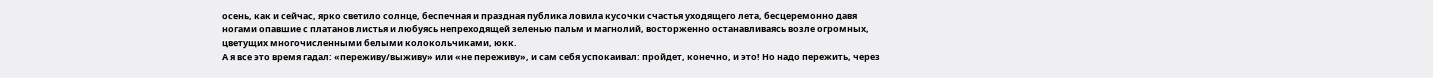осень, как и сейчас, ярко светило солнце, беспечная и праздная публика ловила кусочки счастья уходящего лета, бесцеремонно давя ногами опавшие с платанов листья и любуясь непреходящей зеленью пальм и магнолий, восторженно останавливаясь возле огромных, цветущих многочисленными белыми колокольчиками, юкк.
А я все это время гадал: «переживу/выживу» или «не переживу», и сам себя успокаивал: пройдет, конечно, и это! Но надо пережить, через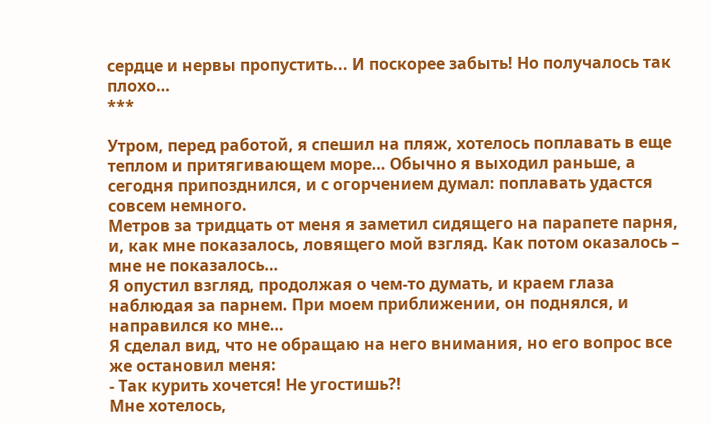сердце и нервы пропустить... И поскорее забыть! Но получалось так плохо…
***

Утром, перед работой, я спешил на пляж, хотелось поплавать в еще теплом и притягивающем море… Обычно я выходил раньше, а сегодня припозднился, и с огорчением думал: поплавать удастся совсем немного.
Метров за тридцать от меня я заметил сидящего на парапете парня, и, как мне показалось, ловящего мой взгляд. Как потом оказалось – мне не показалось…
Я опустил взгляд, продолжая о чем-то думать, и краем глаза наблюдая за парнем. При моем приближении, он поднялся, и направился ко мне…
Я сделал вид, что не обращаю на него внимания, но его вопрос все же остановил меня:
- Так курить хочется! Не угостишь?!
Мне хотелось,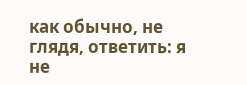как обычно, не глядя, ответить: я не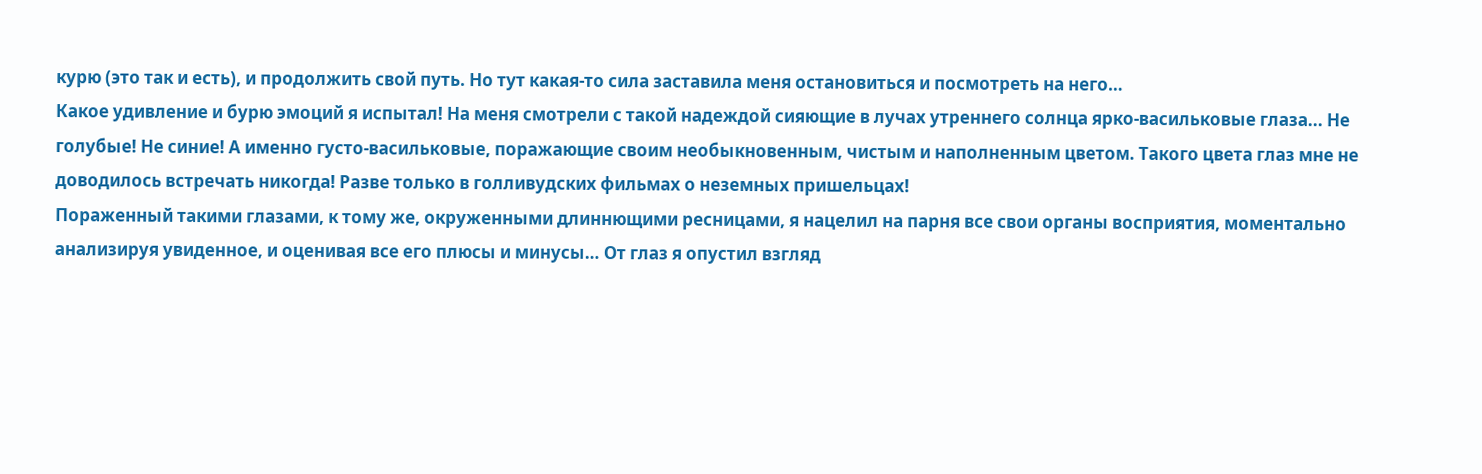курю (это так и есть), и продолжить свой путь. Но тут какая-то сила заставила меня остановиться и посмотреть на него…
Какое удивление и бурю эмоций я испытал! На меня смотрели с такой надеждой сияющие в лучах утреннего солнца ярко-васильковые глаза... Не голубые! Не синие! А именно густо-васильковые, поражающие своим необыкновенным, чистым и наполненным цветом. Такого цвета глаз мне не доводилось встречать никогда! Разве только в голливудских фильмах о неземных пришельцах!
Пораженный такими глазами, к тому же, окруженными длиннющими ресницами, я нацелил на парня все свои органы восприятия, моментально анализируя увиденное, и оценивая все его плюсы и минусы… От глаз я опустил взгляд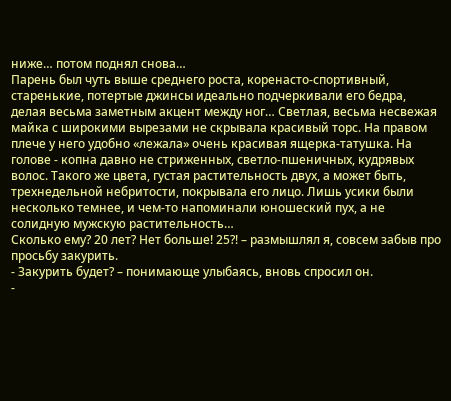ниже… потом поднял снова…
Парень был чуть выше среднего роста, коренасто-спортивный, старенькие, потертые джинсы идеально подчеркивали его бедра, делая весьма заметным акцент между ног… Светлая, весьма несвежая майка с широкими вырезами не скрывала красивый торс. На правом плече у него удобно «лежала» очень красивая ящерка-татушка. На голове - копна давно не стриженных, светло-пшеничных, кудрявых волос. Такого же цвета, густая растительность двух, а может быть, трехнедельной небритости, покрывала его лицо. Лишь усики были несколько темнее, и чем-то напоминали юношеский пух, а не солидную мужскую растительность…
Сколько ему? 20 лет? Нет больше! 25?! – размышлял я, совсем забыв про просьбу закурить.
- Закурить будет? – понимающе улыбаясь, вновь спросил он.
-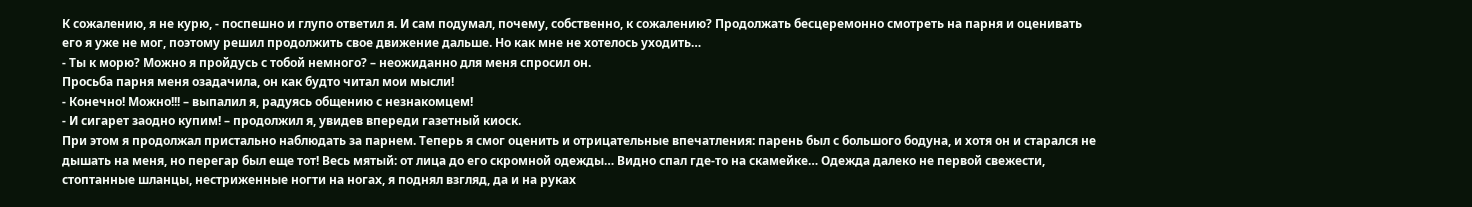К сожалению, я не курю, - поспешно и глупо ответил я. И сам подумал, почему, собственно, к сожалению? Продолжать бесцеремонно смотреть на парня и оценивать его я уже не мог, поэтому решил продолжить свое движение дальше. Но как мне не хотелось уходить…
- Ты к морю? Можно я пройдусь с тобой немного? – неожиданно для меня спросил он.
Просьба парня меня озадачила, он как будто читал мои мысли!
- Конечно! Можно!!! – выпалил я, радуясь общению с незнакомцем!
- И сигарет заодно купим! – продолжил я, увидев впереди газетный киоск.
При этом я продолжал пристально наблюдать за парнем. Теперь я смог оценить и отрицательные впечатления: парень был с большого бодуна, и хотя он и старался не дышать на меня, но перегар был еще тот! Весь мятый: от лица до его скромной одежды… Видно спал где-то на скамейке… Одежда далеко не первой свежести, стоптанные шланцы, нестриженные ногти на ногах, я поднял взгляд, да и на руках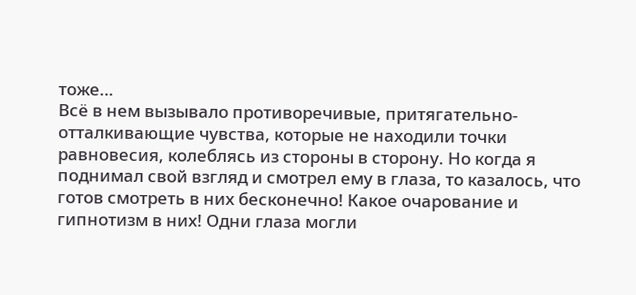тоже…
Всё в нем вызывало противоречивые, притягательно-отталкивающие чувства, которые не находили точки равновесия, колеблясь из стороны в сторону. Но когда я поднимал свой взгляд и смотрел ему в глаза, то казалось, что готов смотреть в них бесконечно! Какое очарование и гипнотизм в них! Одни глаза могли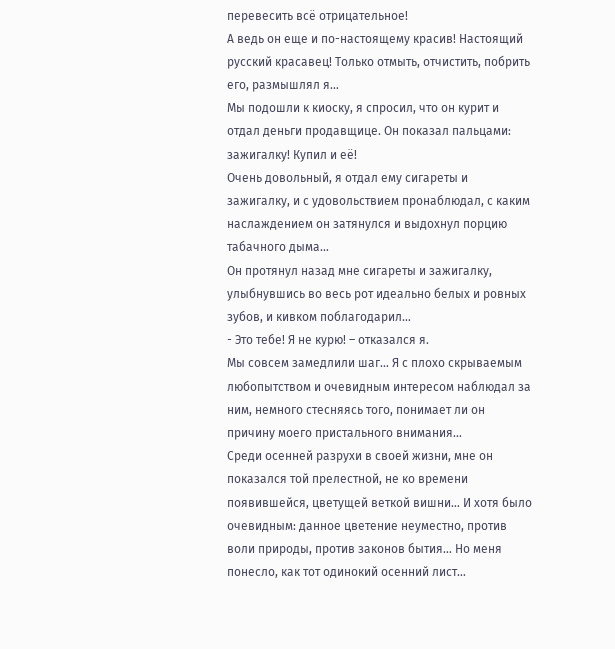перевесить всё отрицательное!
А ведь он еще и по-настоящему красив! Настоящий русский красавец! Только отмыть, отчистить, побрить его, размышлял я…
Мы подошли к киоску, я спросил, что он курит и отдал деньги продавщице. Он показал пальцами: зажигалку! Купил и её!
Очень довольный, я отдал ему сигареты и зажигалку, и с удовольствием пронаблюдал, с каким наслаждением он затянулся и выдохнул порцию табачного дыма…
Он протянул назад мне сигареты и зажигалку, улыбнувшись во весь рот идеально белых и ровных зубов, и кивком поблагодарил…
- Это тебе! Я не курю! – отказался я.
Мы совсем замедлили шаг… Я с плохо скрываемым любопытством и очевидным интересом наблюдал за ним, немного стесняясь того, понимает ли он причину моего пристального внимания…
Среди осенней разрухи в своей жизни, мне он показался той прелестной, не ко времени появившейся, цветущей веткой вишни… И хотя было очевидным: данное цветение неуместно, против воли природы, против законов бытия… Но меня понесло, как тот одинокий осенний лист…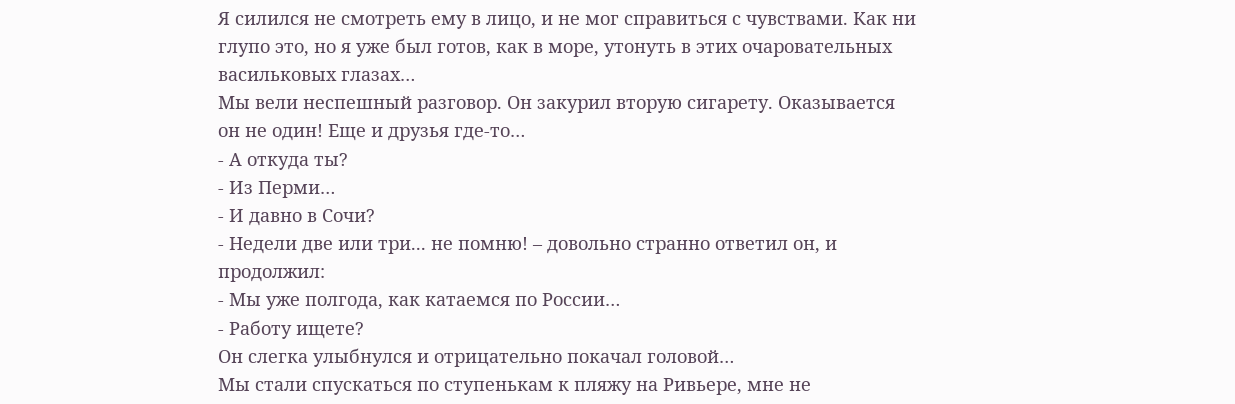Я силился не смотреть ему в лицо, и не мог справиться с чувствами. Как ни глупо это, но я уже был готов, как в море, утонуть в этих очаровательных васильковых глазах…
Мы вели неспешный разговор. Он закурил вторую сигарету. Оказывается он не один! Еще и друзья где-то…
- А откуда ты?
- Из Перми…
- И давно в Сочи?
- Недели две или три... не помню! – довольно странно ответил он, и продолжил:
- Мы уже полгода, как катаемся по России…
- Работу ищете?
Он слегка улыбнулся и отрицательно покачал головой…
Мы стали спускаться по ступенькам к пляжу на Ривьере, мне не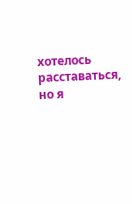хотелось расставаться, но я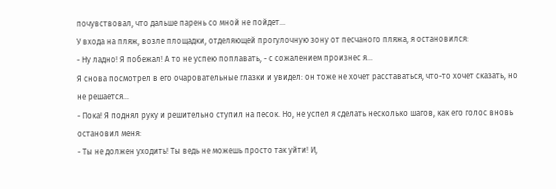почувствовал, что дальше парень со мной не пойдет…
У входа на пляж, возле площадки, отделяющей прогулочную зону от песчаного пляжа, я остановился:
- Ну ладно! Я побежал! А то не успею поплавать, - с сожалением произнес я…
Я снова посмотрел в его очаровательные глазки и увидел: он тоже не хочет расставаться, что-то хочет сказать, но не решается…
- Пока! Я поднял руку и решительно ступил на песок. Но, не успел я сделать несколько шагов, как его голос вновь остановил меня:
- Ты не должен уходить! Ты ведь не можешь просто так уйти! И,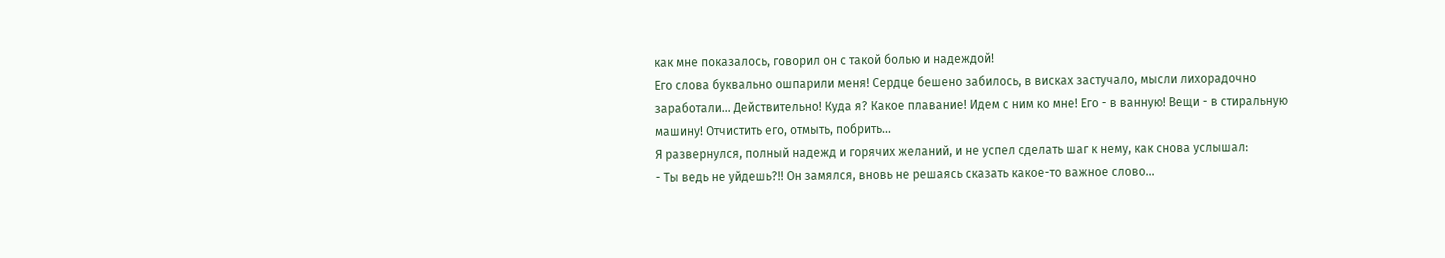как мне показалось, говорил он с такой болью и надеждой!
Его слова буквально ошпарили меня! Сердце бешено забилось, в висках застучало, мысли лихорадочно заработали… Действительно! Куда я? Какое плавание! Идем с ним ко мне! Его - в ванную! Вещи - в стиральную машину! Отчистить его, отмыть, побрить…
Я развернулся, полный надежд и горячих желаний, и не успел сделать шаг к нему, как снова услышал:
- Ты ведь не уйдешь?!! Он замялся, вновь не решаясь сказать какое-то важное слово…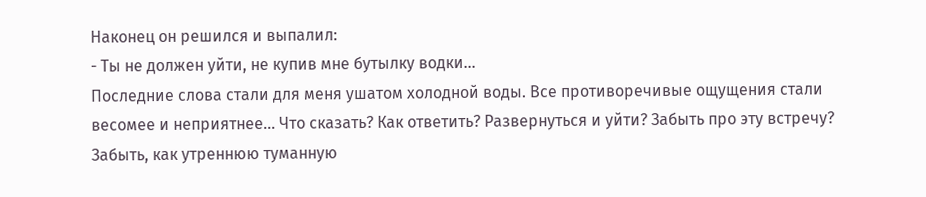Наконец он решился и выпалил:
- Ты не должен уйти, не купив мне бутылку водки…
Последние слова стали для меня ушатом холодной воды. Все противоречивые ощущения стали весомее и неприятнее… Что сказать? Как ответить? Развернуться и уйти? Забыть про эту встречу? Забыть, как утреннюю туманную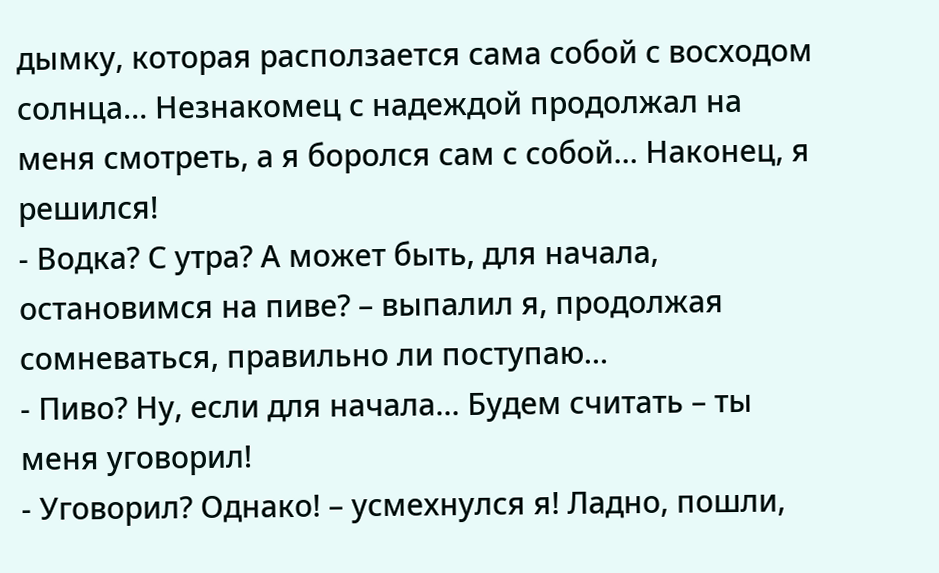дымку, которая расползается сама собой с восходом солнца… Незнакомец с надеждой продолжал на меня смотреть, а я боролся сам с собой… Наконец, я решился!
- Водка? С утра? А может быть, для начала, остановимся на пиве? – выпалил я, продолжая сомневаться, правильно ли поступаю…
- Пиво? Ну, если для начала… Будем считать – ты меня уговорил!
- Уговорил? Однако! – усмехнулся я! Ладно, пошли,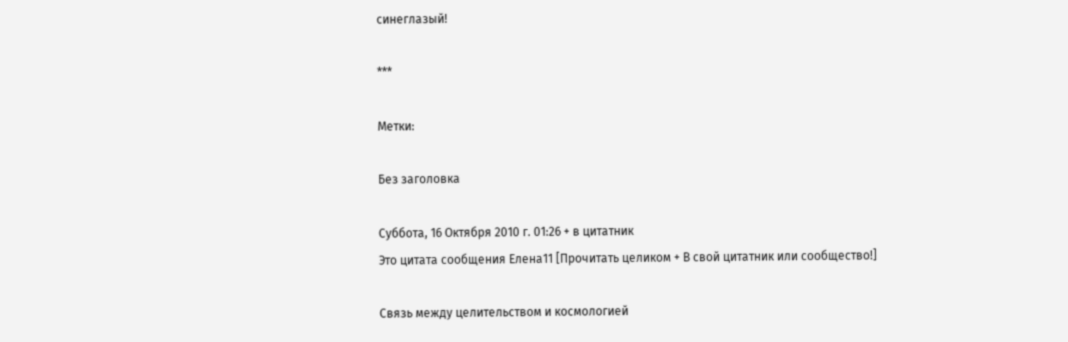синеглазый!

***

Метки:

Без заголовка

Суббота, 16 Октября 2010 г. 01:26 + в цитатник
Это цитата сообщения Елена11 [Прочитать целиком + В свой цитатник или сообщество!]

Связь между целительством и космологией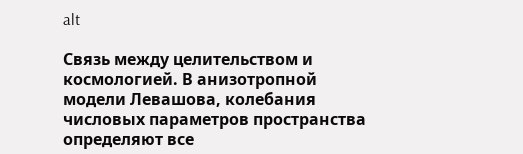alt

Связь между целительством и космологией. В анизотропной модели Левашова, колебания числовых параметров пространства определяют все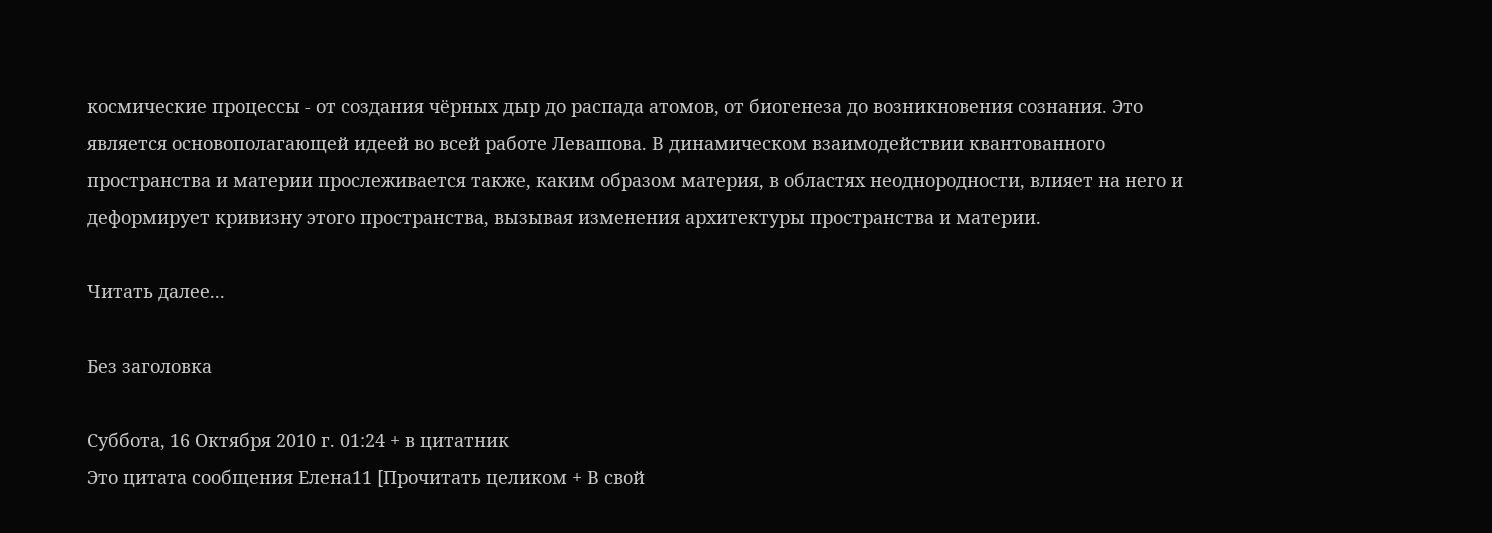космические процессы - от создания чёрных дыр до распада атомов, от биогенеза до возникновения сознания. Это является основополагающей идеей во всей работе Левашова. В динамическом взаимодействии квантованного пространства и материи прослеживается также, каким образом материя, в областях неоднородности, влияет на него и деформирует кривизну этого пространства, вызывая изменения архитектуры пространства и материи.

Читать далее...

Без заголовка

Суббота, 16 Октября 2010 г. 01:24 + в цитатник
Это цитата сообщения Елена11 [Прочитать целиком + В свой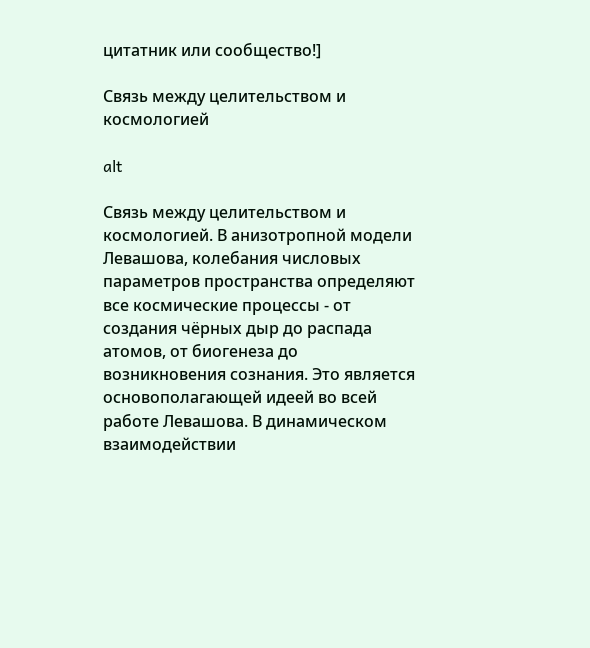цитатник или сообщество!]

Связь между целительством и космологией

alt

Связь между целительством и космологией. В анизотропной модели Левашова, колебания числовых параметров пространства определяют все космические процессы - от создания чёрных дыр до распада атомов, от биогенеза до возникновения сознания. Это является основополагающей идеей во всей работе Левашова. В динамическом взаимодействии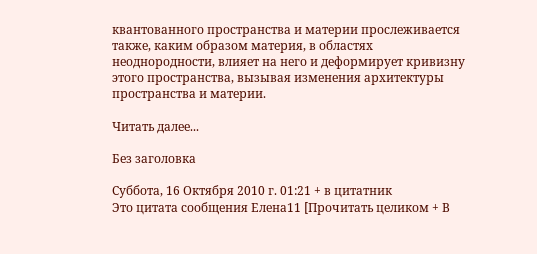квантованного пространства и материи прослеживается также, каким образом материя, в областях неоднородности, влияет на него и деформирует кривизну этого пространства, вызывая изменения архитектуры пространства и материи.

Читать далее...

Без заголовка

Суббота, 16 Октября 2010 г. 01:21 + в цитатник
Это цитата сообщения Елена11 [Прочитать целиком + В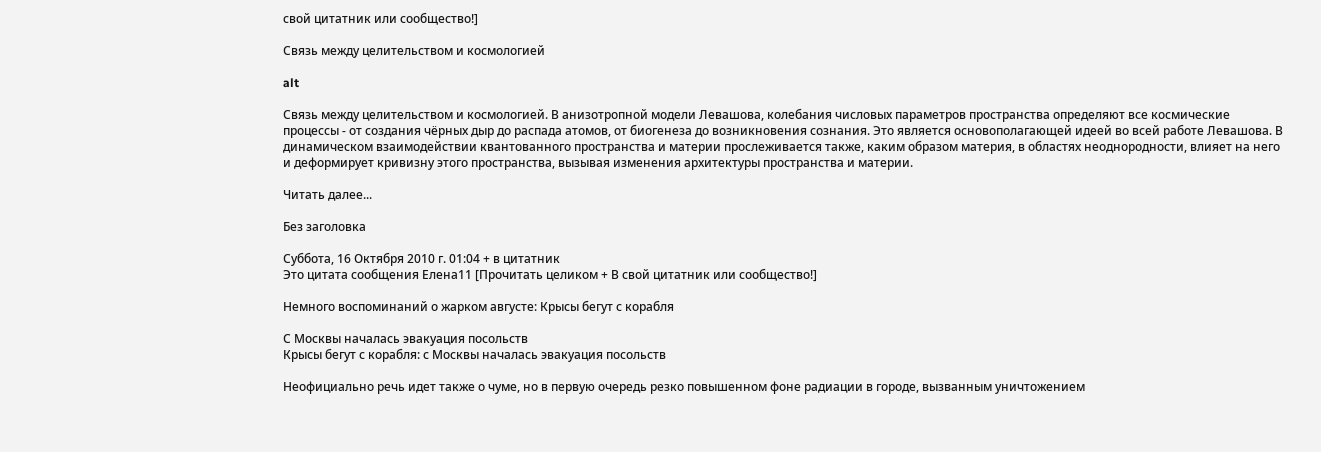свой цитатник или сообщество!]

Связь между целительством и космологией

alt

Связь между целительством и космологией. В анизотропной модели Левашова, колебания числовых параметров пространства определяют все космические процессы - от создания чёрных дыр до распада атомов, от биогенеза до возникновения сознания. Это является основополагающей идеей во всей работе Левашова. В динамическом взаимодействии квантованного пространства и материи прослеживается также, каким образом материя, в областях неоднородности, влияет на него и деформирует кривизну этого пространства, вызывая изменения архитектуры пространства и материи.

Читать далее...

Без заголовка

Суббота, 16 Октября 2010 г. 01:04 + в цитатник
Это цитата сообщения Елена11 [Прочитать целиком + В свой цитатник или сообщество!]

Немного воспоминаний о жарком августе: Крысы бегут с корабля

С Москвы началась эвакуация посольств
Крысы бегут с корабля: с Москвы началась эвакуация посольств

Неофициально речь идет также о чуме, но в первую очередь резко повышенном фоне радиации в городе, вызванным уничтожением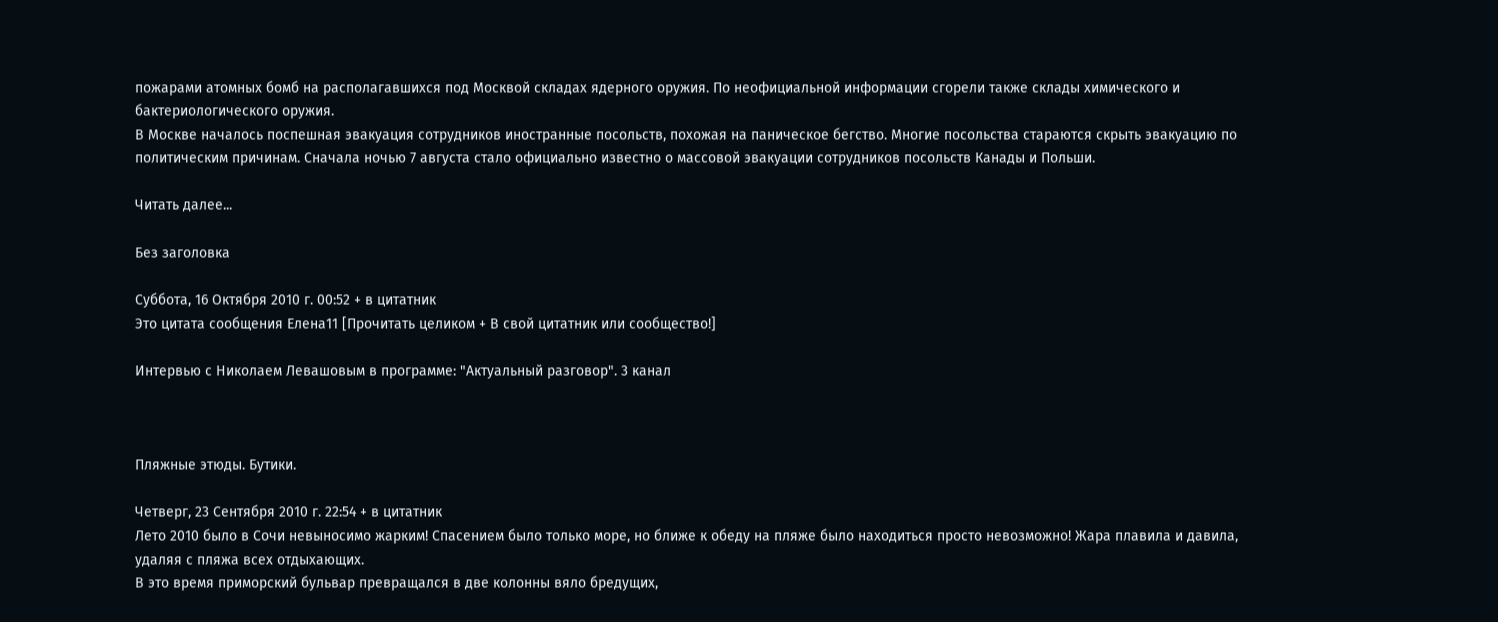пожарами атомных бомб на располагавшихся под Москвой складах ядерного оружия. По неофициальной информации сгорели также склады химического и бактериологического оружия.
В Москве началось поспешная эвакуация сотрудников иностранные посольств, похожая на паническое бегство. Многие посольства стараются скрыть эвакуацию по политическим причинам. Сначала ночью 7 августа стало официально известно о массовой эвакуации сотрудников посольств Канады и Польши.

Читать далее...

Без заголовка

Суббота, 16 Октября 2010 г. 00:52 + в цитатник
Это цитата сообщения Елена11 [Прочитать целиком + В свой цитатник или сообщество!]

Интервью с Николаем Левашовым в программе: "Актуальный разговор". 3 канал



Пляжные этюды. Бутики.

Четверг, 23 Сентября 2010 г. 22:54 + в цитатник
Лето 2010 было в Сочи невыносимо жарким! Спасением было только море, но ближе к обеду на пляже было находиться просто невозможно! Жара плавила и давила, удаляя с пляжа всех отдыхающих.
В это время приморский бульвар превращался в две колонны вяло бредущих,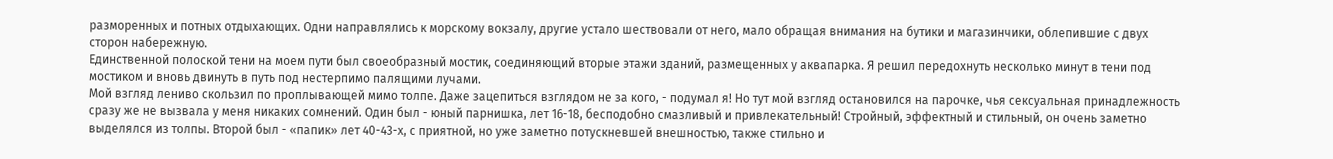разморенных и потных отдыхающих. Одни направлялись к морскому вокзалу, другие устало шествовали от него, мало обращая внимания на бутики и магазинчики, облепившие с двух сторон набережную.
Единственной полоской тени на моем пути был своеобразный мостик, соединяющий вторые этажи зданий, размещенных у аквапарка. Я решил передохнуть несколько минут в тени под мостиком и вновь двинуть в путь под нестерпимо палящими лучами.
Мой взгляд лениво скользил по проплывающей мимо толпе. Даже зацепиться взглядом не за кого, - подумал я! Но тут мой взгляд остановился на парочке, чья сексуальная принадлежность сразу же не вызвала у меня никаких сомнений. Один был - юный парнишка, лет 16-18, бесподобно смазливый и привлекательный! Стройный, эффектный и стильный, он очень заметно выделялся из толпы. Второй был - «папик» лет 40-43-х, с приятной, но уже заметно потускневшей внешностью, также стильно и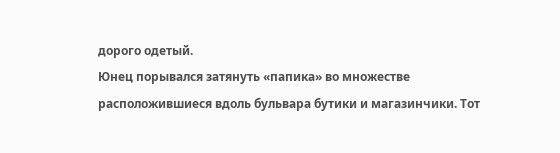дорого одетый.
Юнец порывался затянуть «папика» во множестве расположившиеся вдоль бульвара бутики и магазинчики. Тот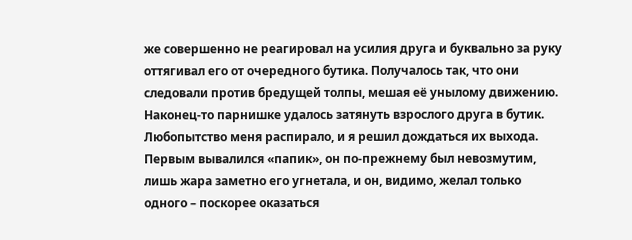же совершенно не реагировал на усилия друга и буквально за руку оттягивал его от очередного бутика. Получалось так, что они следовали против бредущей толпы, мешая её унылому движению.
Наконец-то парнишке удалось затянуть взрослого друга в бутик. Любопытство меня распирало, и я решил дождаться их выхода. Первым вывалился «папик», он по-прежнему был невозмутим, лишь жара заметно его угнетала, и он, видимо, желал только одного – поскорее оказаться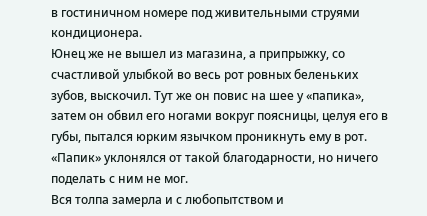в гостиничном номере под живительными струями кондиционера.
Юнец же не вышел из магазина, а припрыжку, со счастливой улыбкой во весь рот ровных беленьких зубов, выскочил. Тут же он повис на шее у «папика», затем он обвил его ногами вокруг поясницы, целуя его в губы, пытался юрким язычком проникнуть ему в рот. «Папик» уклонялся от такой благодарности, но ничего поделать с ним не мог.
Вся толпа замерла и с любопытством и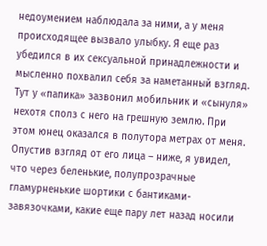недоумением наблюдала за ними, а у меня происходящее вызвало улыбку. Я еще раз убедился в их сексуальной принадлежности и мысленно похвалил себя за наметанный взгляд.
Тут у «папика» зазвонил мобильник и «сынуля» нехотя сполз с него на грешную землю. При этом юнец оказался в полутора метрах от меня. Опустив взгляд от его лица – ниже, я увидел, что через беленькие, полупрозрачные гламурненькие шортики с бантиками-завязочками, какие еще пару лет назад носили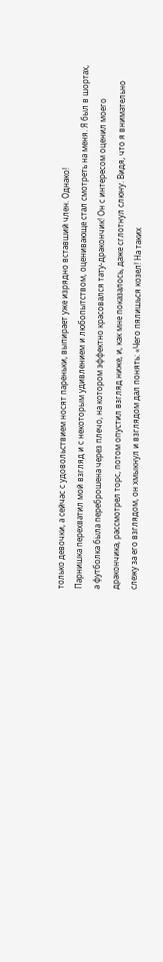только девочки, а сейчас с удовольствием носят пареньки, выпирает уже изрядно вставший член. Однако!
Парнишка перехватил мой взгляд и с некоторым удивлением и любопытством, оценивающе стал смотреть на меня. Я был в шортах, а футболка была переброшена через плечо, на котором эффектно красовался тату-дракончик! Он с интересом оценил моего дракончика, рассмотрел торс, потом опустил взгляд ниже, и, как мне показалось, даже сглотнул слюну. Видя, что я внимательно слежу за его взглядом, он хмыкнул и взглядом дал понять: «Чего пялишься козел! На таких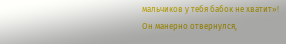мальчиков у тебя бабок не хватит»!
Он манерно отвернулся,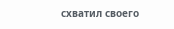схватил своего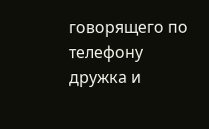говорящего по телефону дружка и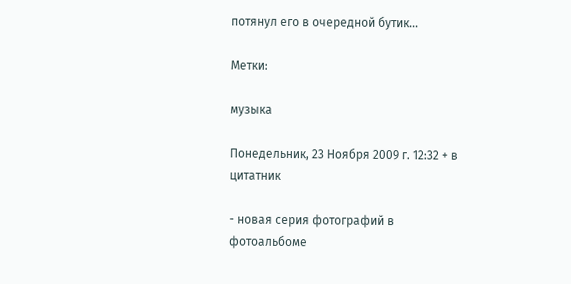потянул его в очередной бутик…

Метки:

музыка

Понедельник, 23 Ноября 2009 г. 12:32 + в цитатник

- новая серия фотографий в фотоальбоме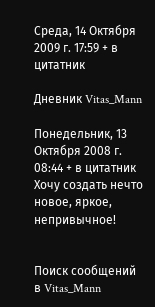Среда, 14 Октября 2009 г. 17:59 + в цитатник

Дневник Vitas_Mann

Понедельник, 13 Октября 2008 г. 08:44 + в цитатник
Хочу создать нечто новое, яркое, непривычное!


Поиск сообщений в Vitas_Mann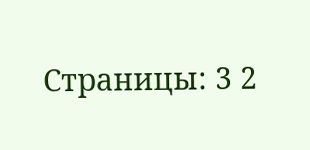Страницы: 3 2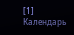[1] Календарь